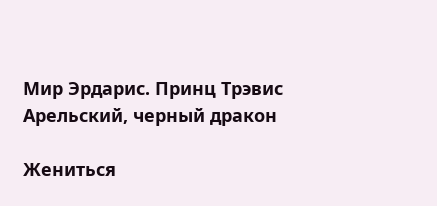Мир Эрдарис. Принц Трэвис Арельский, черный дракон

Жениться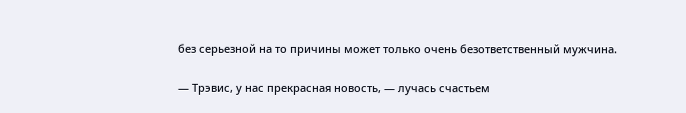без серьезной на то причины может только очень безответственный мужчина.

— Трэвис, у нас прекрасная новость, — лучась счастьем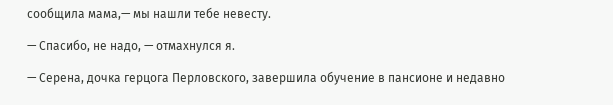сообщила мама,— мы нашли тебе невесту.

— Спасибо, не надо, — отмахнулся я.

— Серена, дочка герцога Перловского, завершила обучение в пансионе и недавно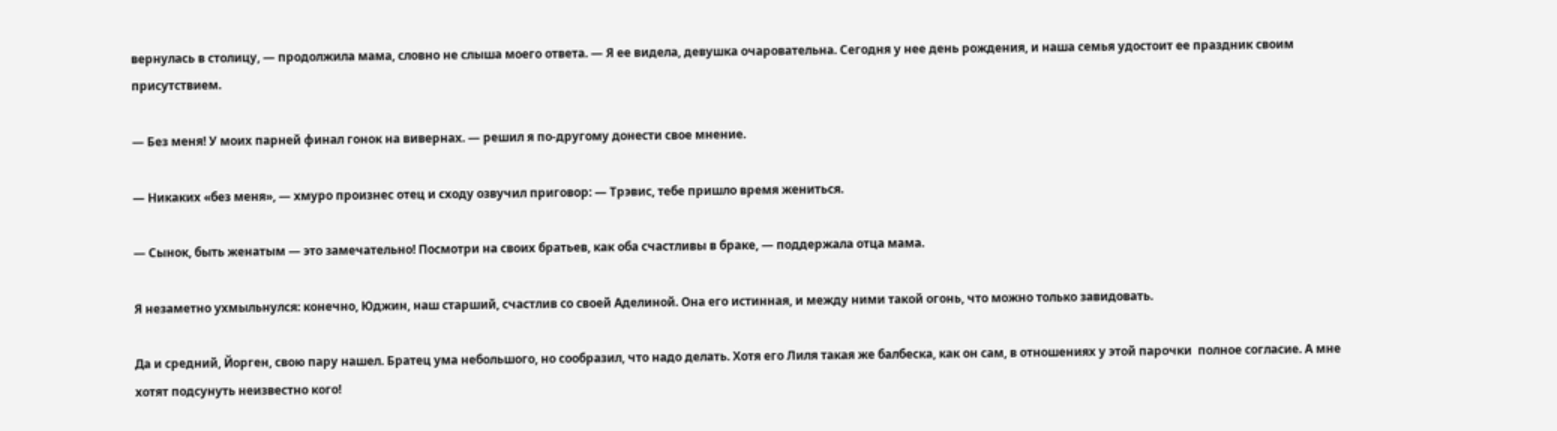вернулась в столицу, — продолжила мама, словно не слыша моего ответа. — Я ее видела, девушка очаровательна. Сегодня у нее день рождения, и наша семья удостоит ее праздник своим присутствием.

— Без меня! У моих парней финал гонок на вивернах. — решил я по-другому донести свое мнение.

— Никаких «без меня», — хмуро произнес отец и сходу озвучил приговор: — Трэвис, тебе пришло время жениться.

— Сынок, быть женатым — это замечательно! Посмотри на своих братьев, как оба счастливы в браке, — поддержала отца мама.

Я незаметно ухмыльнулся: конечно, Юджин, наш старший, счастлив со своей Аделиной. Она его истинная, и между ними такой огонь, что можно только завидовать.

Да и средний, Йорген, свою пару нашел. Братец ума небольшого, но сообразил, что надо делать. Хотя его Лиля такая же балбеска, как он сам, в отношениях у этой парочки  полное согласие. А мне хотят подсунуть неизвестно кого!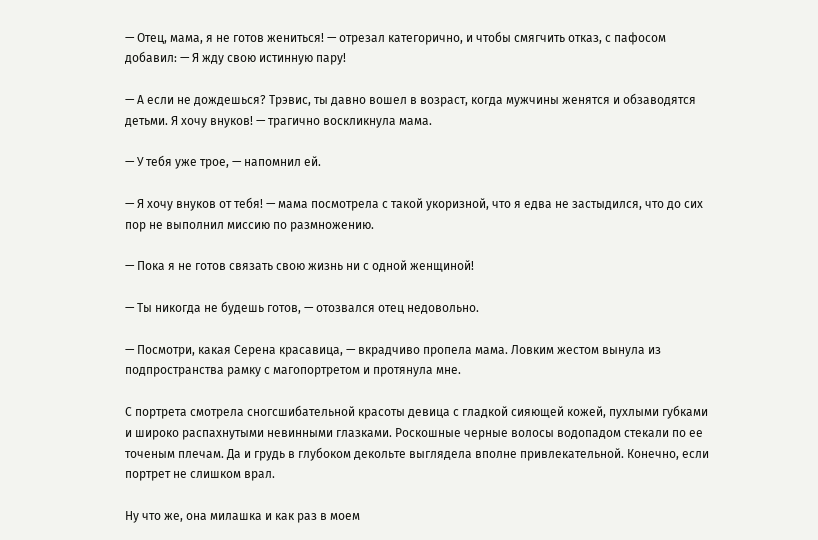— Отец, мама, я не готов жениться! — отрезал категорично, и чтобы смягчить отказ, с пафосом добавил: — Я жду свою истинную пару!

— А если не дождешься? Трэвис, ты давно вошел в возраст, когда мужчины женятся и обзаводятся детьми. Я хочу внуков! — трагично воскликнула мама.

— У тебя уже трое, — напомнил ей.

— Я хочу внуков от тебя! — мама посмотрела с такой укоризной, что я едва не застыдился, что до сих пор не выполнил миссию по размножению.

— Пока я не готов связать свою жизнь ни с одной женщиной!

— Ты никогда не будешь готов, — отозвался отец недовольно.

— Посмотри, какая Серена красавица, — вкрадчиво пропела мама. Ловким жестом вынула из подпространства рамку с магопортретом и протянула мне.

С портрета смотрела сногсшибательной красоты девица с гладкой сияющей кожей, пухлыми губками и широко распахнутыми невинными глазками. Роскошные черные волосы водопадом стекали по ее точеным плечам. Да и грудь в глубоком декольте выглядела вполне привлекательной. Конечно, если портрет не слишком врал.

Ну что же, она милашка и как раз в моем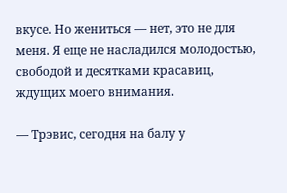вкусе. Но жениться — нет, это не для меня. Я еще не насладился молодостью, свободой и десятками красавиц, ждущих моего внимания.

— Трэвис, сегодня на балу у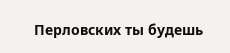Перловских ты будешь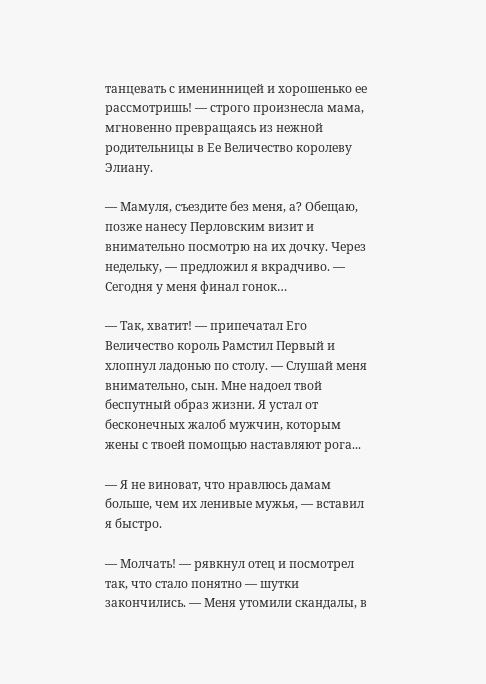танцевать с именинницей и хорошенько ее рассмотришь! — строго произнесла мама, мгновенно превращаясь из нежной родительницы в Ее Величество королеву Элиану.

— Мамуля, съездите без меня, а? Обещаю, позже нанесу Перловским визит и внимательно посмотрю на их дочку. Через недельку, — предложил я вкрадчиво. — Сегодня у меня финал гонок…

— Так, хватит! — припечатал Его Величество король Рамстил Первый и хлопнул ладонью по столу. — Слушай меня внимательно, сын. Мне надоел твой беспутный образ жизни. Я устал от бесконечных жалоб мужчин, которым жены с твоей помощью наставляют рога...

— Я не виноват, что нравлюсь дамам больше, чем их ленивые мужья, — вставил я быстро.

— Молчать! — рявкнул отец и посмотрел так, что стало понятно — шутки закончились. — Меня утомили скандалы, в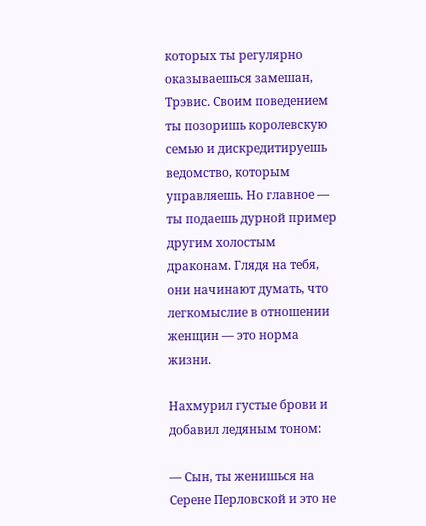которых ты регулярно оказываешься замешан, Трэвис. Своим поведением ты позоришь королевскую семью и дискредитируешь ведомство, которым управляешь. Но главное — ты подаешь дурной пример другим холостым драконам. Глядя на тебя, они начинают думать, что легкомыслие в отношении женщин — это норма жизни.

Нахмурил густые брови и добавил ледяным тоном:

— Сын, ты женишься на Серене Перловской и это не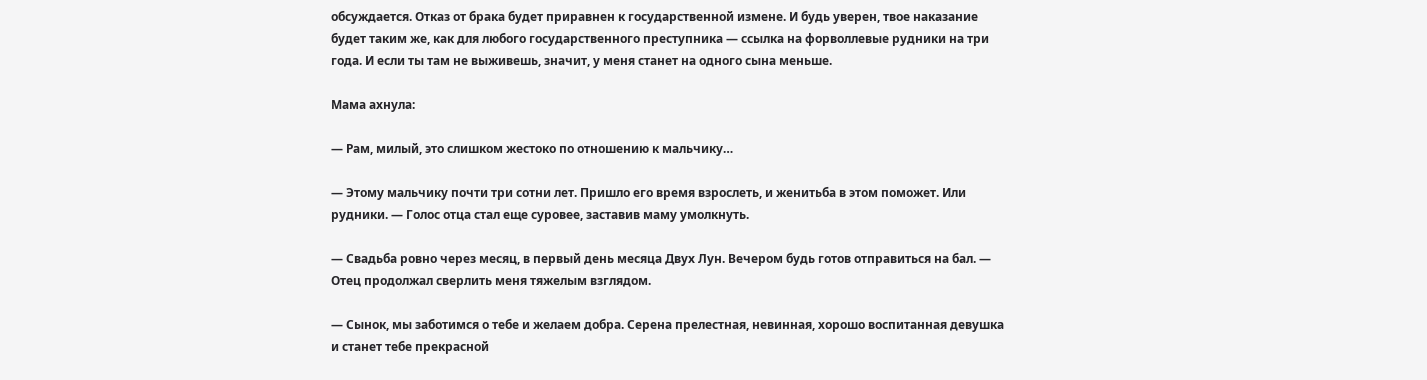обсуждается. Отказ от брака будет приравнен к государственной измене. И будь уверен, твое наказание будет таким же, как для любого государственного преступника — ссылка на форволлевые рудники на три года. И если ты там не выживешь, значит, у меня станет на одного сына меньше.

Мама ахнула:

— Рам, милый, это слишком жестоко по отношению к мальчику…

— Этому мальчику почти три сотни лет. Пришло его время взрослеть, и женитьба в этом поможет. Или рудники. — Голос отца стал еще суровее, заставив маму умолкнуть.

— Свадьба ровно через месяц, в первый день месяца Двух Лун. Вечером будь готов отправиться на бал. — Отец продолжал сверлить меня тяжелым взглядом.

— Сынок, мы заботимся о тебе и желаем добра. Серена прелестная, невинная, хорошо воспитанная девушка и станет тебе прекрасной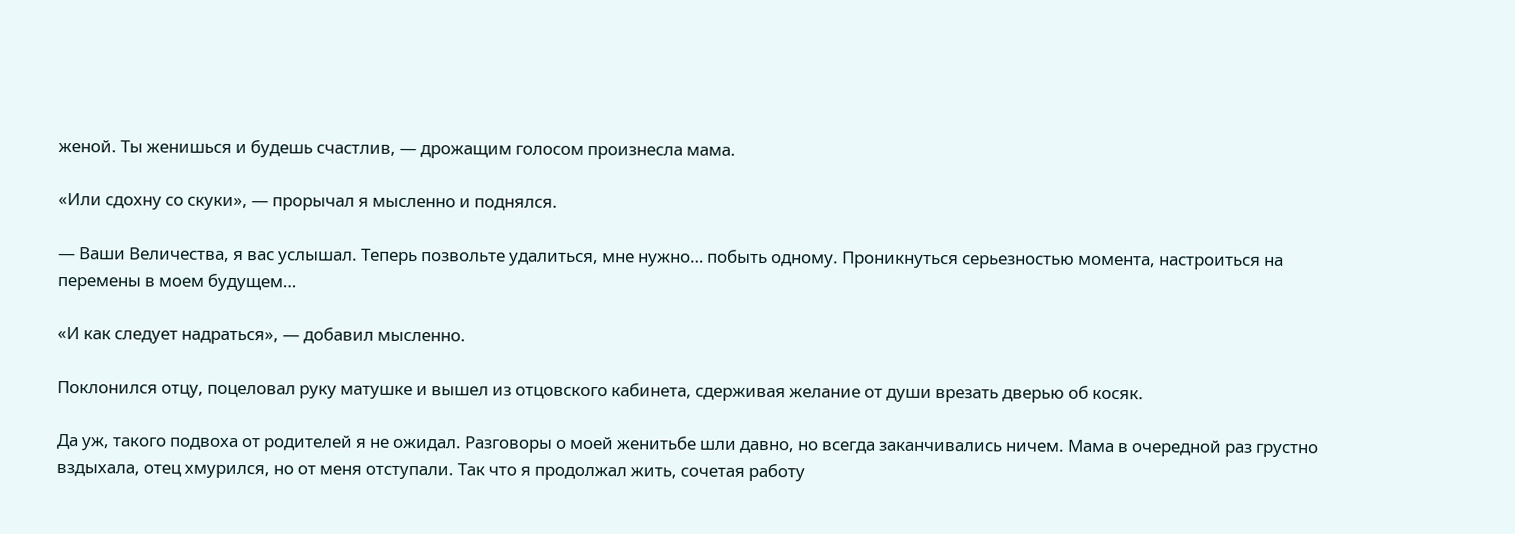женой. Ты женишься и будешь счастлив, — дрожащим голосом произнесла мама.

«Или сдохну со скуки», — прорычал я мысленно и поднялся.

— Ваши Величества, я вас услышал. Теперь позвольте удалиться, мне нужно… побыть одному. Проникнуться серьезностью момента, настроиться на перемены в моем будущем…

«И как следует надраться», — добавил мысленно.

Поклонился отцу, поцеловал руку матушке и вышел из отцовского кабинета, сдерживая желание от души врезать дверью об косяк.

Да уж, такого подвоха от родителей я не ожидал. Разговоры о моей женитьбе шли давно, но всегда заканчивались ничем. Мама в очередной раз грустно вздыхала, отец хмурился, но от меня отступали. Так что я продолжал жить, сочетая работу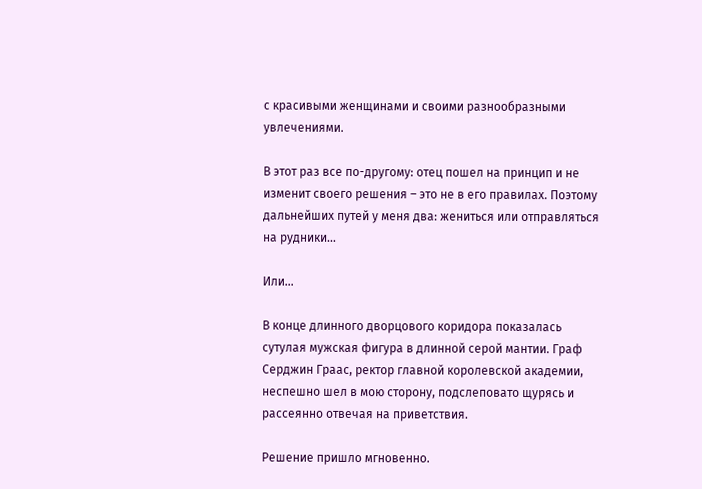с красивыми женщинами и своими разнообразными увлечениями.

В этот раз все по-другому: отец пошел на принцип и не изменит своего решения – это не в его правилах. Поэтому дальнейших путей у меня два: жениться или отправляться на рудники…

Или…

В конце длинного дворцового коридора показалась сутулая мужская фигура в длинной серой мантии. Граф Серджин Граас, ректор главной королевской академии, неспешно шел в мою сторону, подслеповато щурясь и рассеянно отвечая на приветствия.

Решение пришло мгновенно.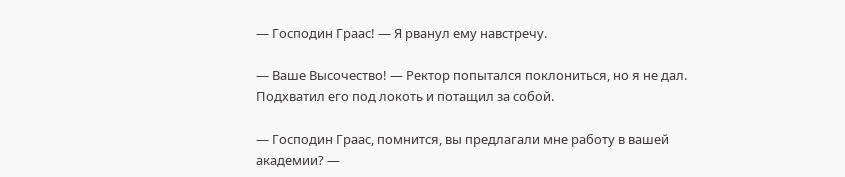— Господин Граас! — Я рванул ему навстречу.

— Ваше Высочество! — Ректор попытался поклониться, но я не дал. Подхватил его под локоть и потащил за собой.

— Господин Граас, помнится, вы предлагали мне работу в вашей академии? —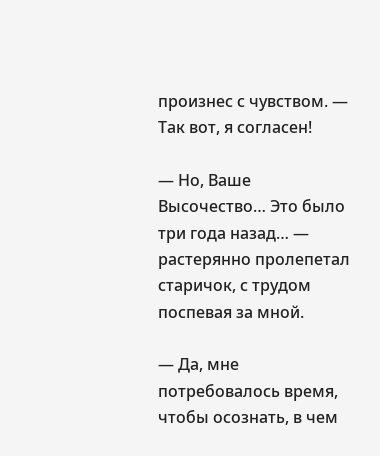произнес с чувством. — Так вот, я согласен!

— Но, Ваше Высочество… Это было три года назад… — растерянно пролепетал старичок, с трудом поспевая за мной.

— Да, мне потребовалось время, чтобы осознать, в чем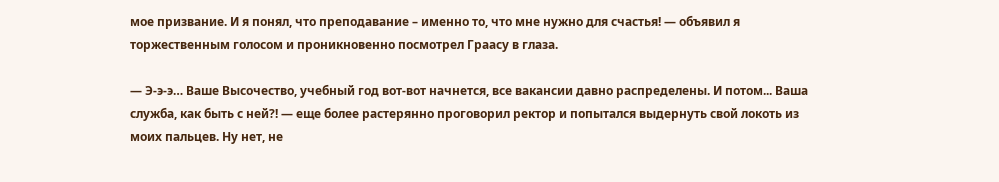мое призвание. И я понял, что преподавание – именно то, что мне нужно для счастья! — объявил я торжественным голосом и проникновенно посмотрел Граасу в глаза.

— Э-э-э… Ваше Высочество, учебный год вот-вот начнется, все вакансии давно распределены. И потом... Ваша служба, как быть с ней?! — еще более растерянно проговорил ректор и попытался выдернуть свой локоть из моих пальцев. Ну нет, не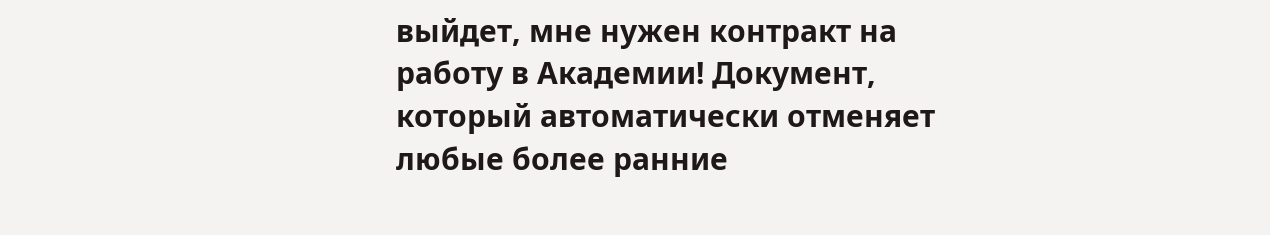выйдет, мне нужен контракт на работу в Академии! Документ, который автоматически отменяет любые более ранние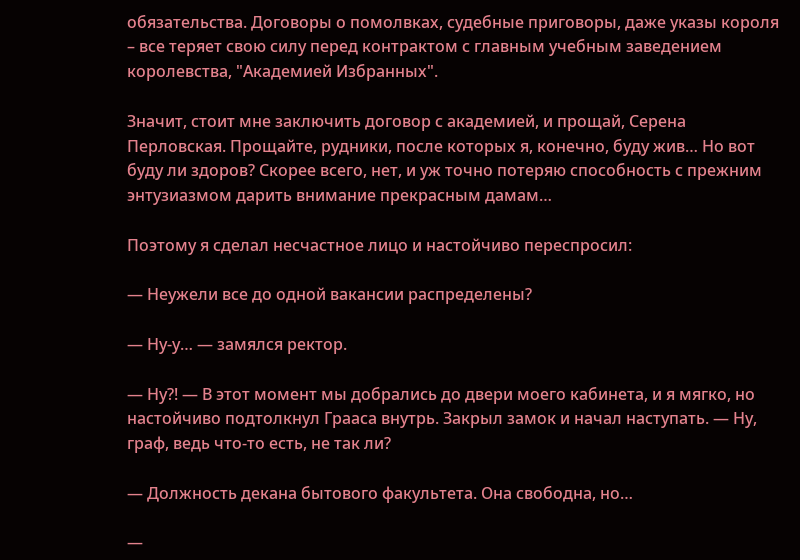обязательства. Договоры о помолвках, судебные приговоры, даже указы короля – все теряет свою силу перед контрактом с главным учебным заведением королевства, "Академией Избранных".

Значит, стоит мне заключить договор с академией, и прощай, Серена Перловская. Прощайте, рудники, после которых я, конечно, буду жив… Но вот буду ли здоров? Скорее всего, нет, и уж точно потеряю способность с прежним энтузиазмом дарить внимание прекрасным дамам…

Поэтому я сделал несчастное лицо и настойчиво переспросил:

— Неужели все до одной вакансии распределены?

— Ну-у… — замялся ректор.

— Ну?! — В этот момент мы добрались до двери моего кабинета, и я мягко, но настойчиво подтолкнул Грааса внутрь. Закрыл замок и начал наступать. — Ну, граф, ведь что-то есть, не так ли?

— Должность декана бытового факультета. Она свободна, но…

—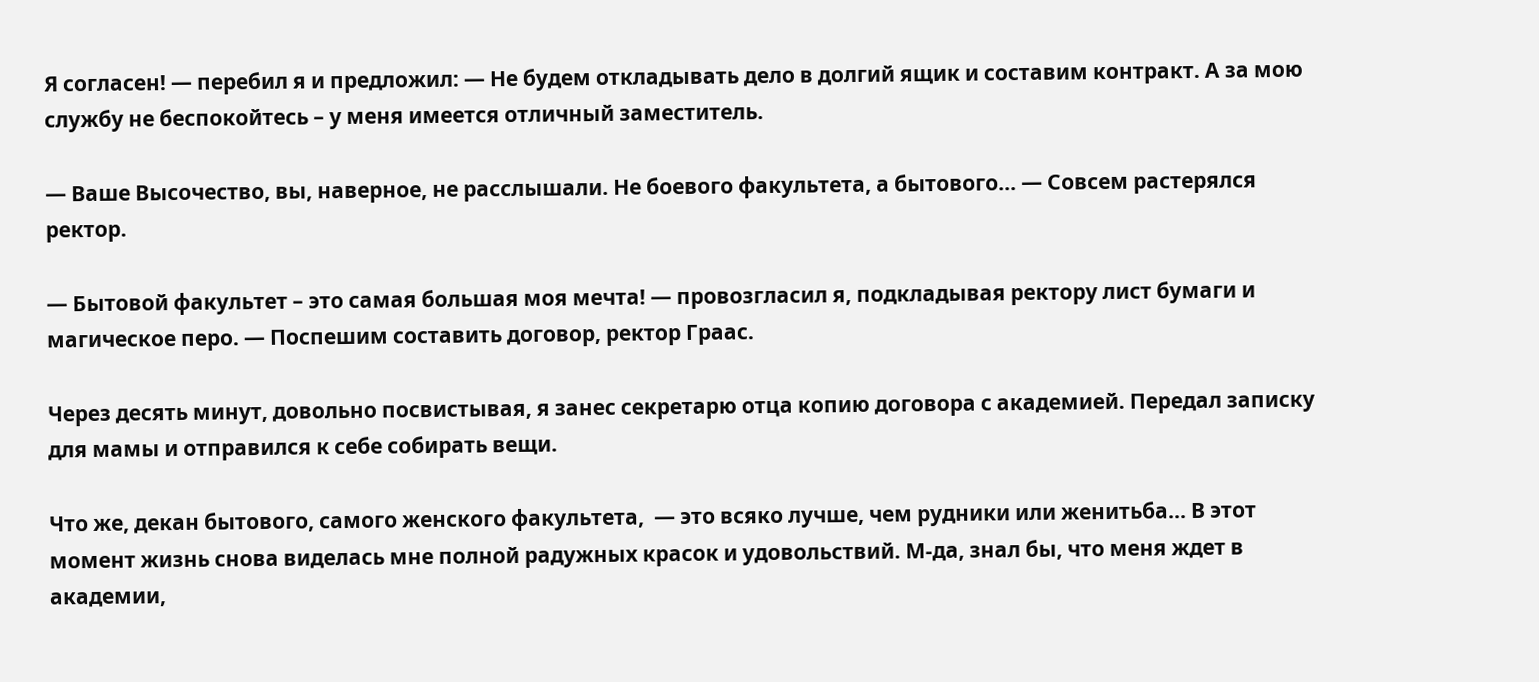Я согласен! — перебил я и предложил: — Не будем откладывать дело в долгий ящик и составим контракт. А за мою службу не беспокойтесь – у меня имеется отличный заместитель.

— Ваше Высочество, вы, наверное, не расслышали. Не боевого факультета, а бытового… — Совсем растерялся ректор.

— Бытовой факультет – это самая большая моя мечта! — провозгласил я, подкладывая ректору лист бумаги и магическое перо. — Поспешим составить договор, ректор Граас.

Через десять минут, довольно посвистывая, я занес секретарю отца копию договора с академией. Передал записку для мамы и отправился к себе собирать вещи.

Что же, декан бытового, самого женского факультета,  — это всяко лучше, чем рудники или женитьба... В этот момент жизнь снова виделась мне полной радужных красок и удовольствий. М-да, знал бы, что меня ждет в академии,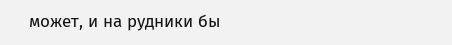может, и на рудники бы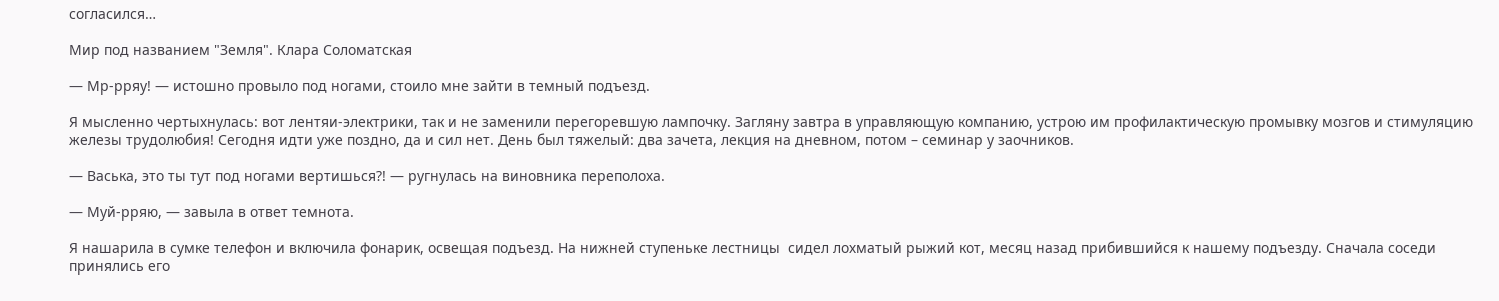согласился…

Мир под названием "Земля". Клара Соломатская

— Мр-рряу! — истошно провыло под ногами, стоило мне зайти в темный подъезд.

Я мысленно чертыхнулась: вот лентяи-электрики, так и не заменили перегоревшую лампочку. Загляну завтра в управляющую компанию, устрою им профилактическую промывку мозгов и стимуляцию железы трудолюбия! Сегодня идти уже поздно, да и сил нет. День был тяжелый: два зачета, лекция на дневном, потом – семинар у заочников.

— Васька, это ты тут под ногами вертишься?! — ругнулась на виновника переполоха.

— Муй-рряю, — завыла в ответ темнота.

Я нашарила в сумке телефон и включила фонарик, освещая подъезд. На нижней ступеньке лестницы  сидел лохматый рыжий кот, месяц назад прибившийся к нашему подъезду. Сначала соседи принялись его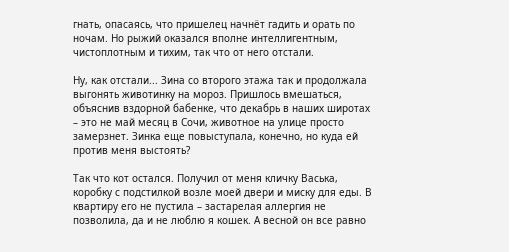гнать, опасаясь, что пришелец начнёт гадить и орать по ночам. Но рыжий оказался вполне интеллигентным, чистоплотным и тихим, так что от него отстали.

Ну, как отстали... Зина со второго этажа так и продолжала выгонять животинку на мороз. Пришлось вмешаться, объяснив вздорной бабенке, что декабрь в наших широтах – это не май месяц в Сочи, животное на улице просто замерзнет. Зинка еще повыступала, конечно, но куда ей против меня выстоять?

Так что кот остался. Получил от меня кличку Васька, коробку с подстилкой возле моей двери и миску для еды. В квартиру его не пустила – застарелая аллергия не позволила, да и не люблю я кошек. А весной он все равно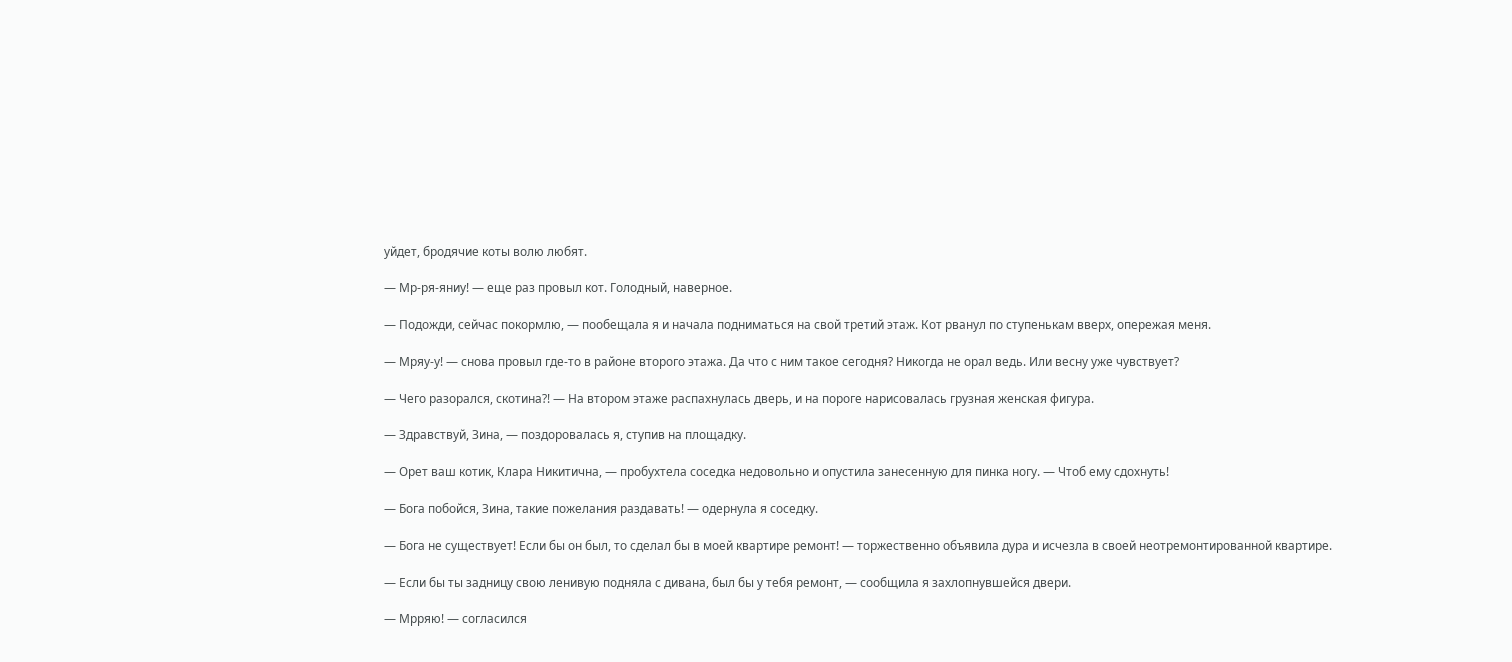уйдет, бродячие коты волю любят.

— Мр-ря-яниу! — еще раз провыл кот. Голодный, наверное.

— Подожди, сейчас покормлю, — пообещала я и начала подниматься на свой третий этаж. Кот рванул по ступенькам вверх, опережая меня.

— Мряу-у! — снова провыл где-то в районе второго этажа. Да что с ним такое сегодня? Никогда не орал ведь. Или весну уже чувствует?

— Чего разорался, скотина?! — На втором этаже распахнулась дверь, и на пороге нарисовалась грузная женская фигура.

— Здравствуй, Зина, — поздоровалась я, ступив на площадку.

— Орет ваш котик, Клара Никитична, — пробухтела соседка недовольно и опустила занесенную для пинка ногу. — Чтоб ему сдохнуть!

— Бога побойся, Зина, такие пожелания раздавать! — одернула я соседку.

— Бога не существует! Если бы он был, то сделал бы в моей квартире ремонт! — торжественно объявила дура и исчезла в своей неотремонтированной квартире.

— Если бы ты задницу свою ленивую подняла с дивана, был бы у тебя ремонт, — сообщила я захлопнувшейся двери.

— Мрряю! — согласился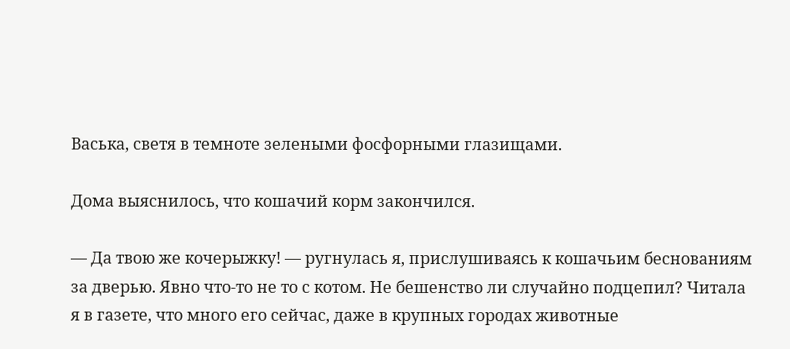Васька, светя в темноте зелеными фосфорными глазищами.

Дома выяснилось, что кошачий корм закончился.

— Да твою же кочерыжку! — ругнулась я, прислушиваясь к кошачьим беснованиям за дверью. Явно что-то не то с котом. Не бешенство ли случайно подцепил? Читала я в газете, что много его сейчас, даже в крупных городах животные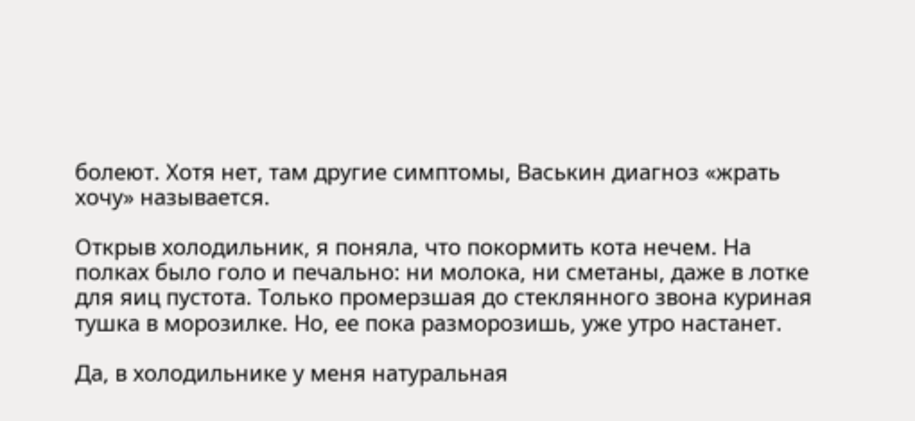болеют. Хотя нет, там другие симптомы, Васькин диагноз «жрать хочу» называется.

Открыв холодильник, я поняла, что покормить кота нечем. На полках было голо и печально: ни молока, ни сметаны, даже в лотке для яиц пустота. Только промерзшая до стеклянного звона куриная тушка в морозилке. Но, ее пока разморозишь, уже утро настанет.

Да, в холодильнике у меня натуральная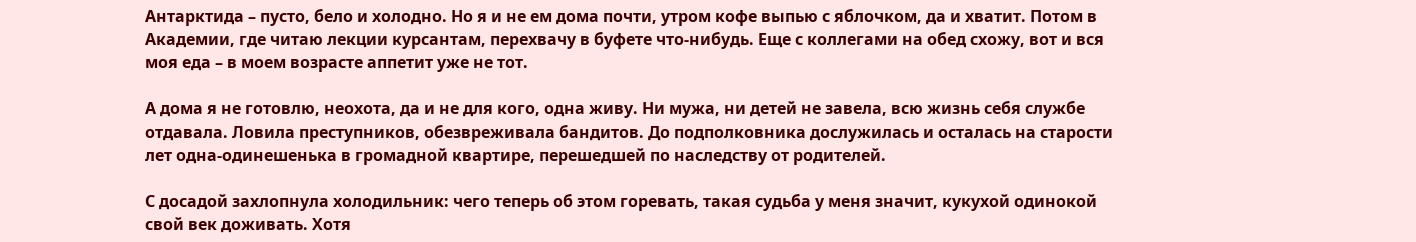Антарктида – пусто, бело и холодно. Но я и не ем дома почти, утром кофе выпью с яблочком, да и хватит. Потом в Академии, где читаю лекции курсантам, перехвачу в буфете что-нибудь. Еще с коллегами на обед схожу, вот и вся моя еда – в моем возрасте аппетит уже не тот.

А дома я не готовлю, неохота, да и не для кого, одна живу. Ни мужа, ни детей не завела, всю жизнь себя службе отдавала. Ловила преступников, обезвреживала бандитов. До подполковника дослужилась и осталась на старости лет одна-одинешенька в громадной квартире, перешедшей по наследству от родителей.

С досадой захлопнула холодильник: чего теперь об этом горевать, такая судьба у меня значит, кукухой одинокой свой век доживать. Хотя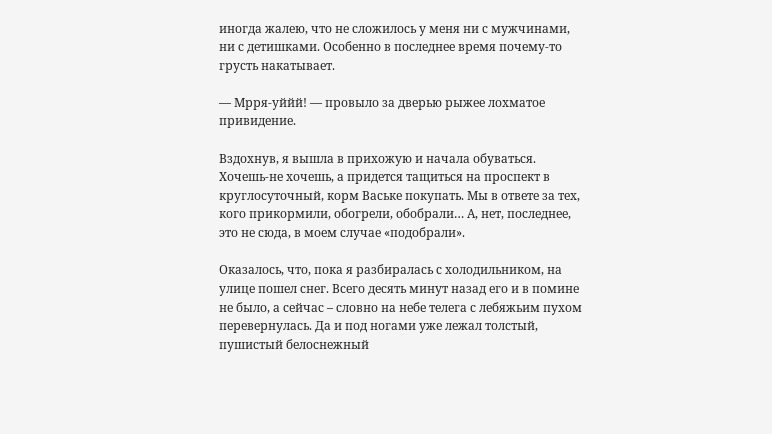иногда жалею, что не сложилось у меня ни с мужчинами, ни с детишками. Особенно в последнее время почему-то грусть накатывает.

— Мрря-уййй! — провыло за дверью рыжее лохматое привидение.

Вздохнув, я вышла в прихожую и начала обуваться. Хочешь-не хочешь, а придется тащиться на проспект в круглосуточный, корм Ваське покупать. Мы в ответе за тех, кого прикормили, обогрели, обобрали… А, нет, последнее, это не сюда, в моем случае «подобрали».

Оказалось, что, пока я разбиралась с холодильником, на улице пошел снег. Всего десять минут назад его и в помине не было, а сейчас – словно на небе телега с лебяжьим пухом перевернулась. Да и под ногами уже лежал толстый, пушистый белоснежный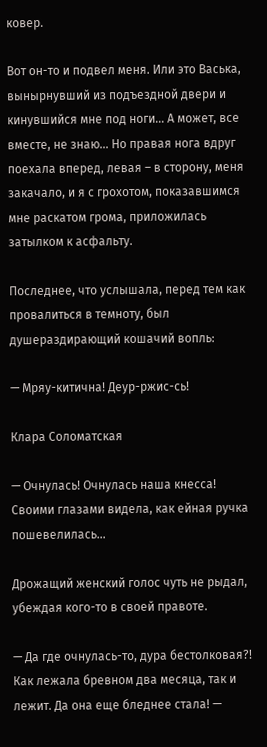ковер.

Вот он-то и подвел меня. Или это Васька, вынырнувший из подъездной двери и кинувшийся мне под ноги… А может, все вместе, не знаю… Но правая нога вдруг поехала вперед, левая – в сторону, меня закачало, и я с грохотом, показавшимся мне раскатом грома, приложилась затылком к асфальту.

Последнее, что услышала, перед тем как провалиться в темноту, был душераздирающий кошачий вопль:

— Мряу-китична! Деур-ржис-сь!

Клара Соломатская

— Очнулась! Очнулась наша кнесса! Своими глазами видела, как ейная ручка пошевелилась…

Дрожащий женский голос чуть не рыдал, убеждая кого-то в своей правоте.

— Да где очнулась-то, дура бестолковая?! Как лежала бревном два месяца, так и лежит. Да она еще бледнее стала! —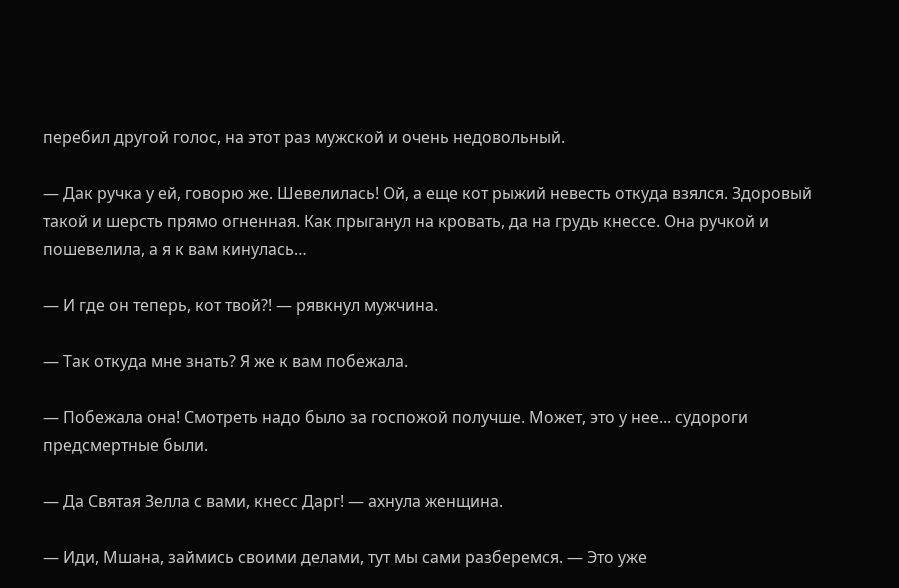перебил другой голос, на этот раз мужской и очень недовольный.

— Дак ручка у ей, говорю же. Шевелилась! Ой, а еще кот рыжий невесть откуда взялся. Здоровый такой и шерсть прямо огненная. Как прыганул на кровать, да на грудь кнессе. Она ручкой и пошевелила, а я к вам кинулась…

— И где он теперь, кот твой?! — рявкнул мужчина.

— Так откуда мне знать? Я же к вам побежала.

— Побежала она! Смотреть надо было за госпожой получше. Может, это у нее... судороги предсмертные были.

— Да Святая Зелла с вами, кнесс Дарг! — ахнула женщина.

— Иди, Мшана, займись своими делами, тут мы сами разберемся. — Это уже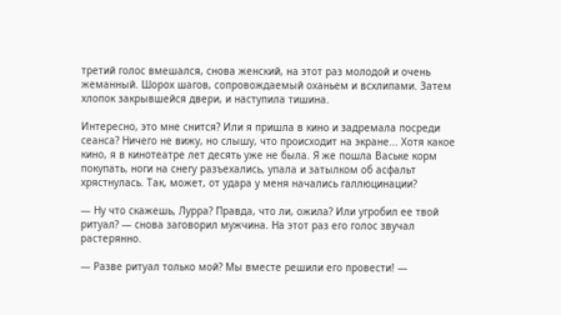третий голос вмешался, снова женский, на этот раз молодой и очень жеманный. Шорох шагов, сопровождаемый оханьем и всхлипами. Затем хлопок закрывшейся двери, и наступила тишина.

Интересно, это мне снится? Или я пришла в кино и задремала посреди сеанса? Ничего не вижу, но слышу, что происходит на экране... Хотя какое кино, я в кинотеатре лет десять уже не была. Я же пошла Ваське корм покупать, ноги на снегу разъехались, упала и затылком об асфальт хрястнулась. Так, может, от удара у меня начались галлюцинации?

— Ну что скажешь, Лурра? Правда, что ли, ожила? Или угробил ее твой ритуал? — снова заговорил мужчина. На этот раз его голос звучал растерянно.

— Разве ритуал только мой? Мы вместе решили его провести! —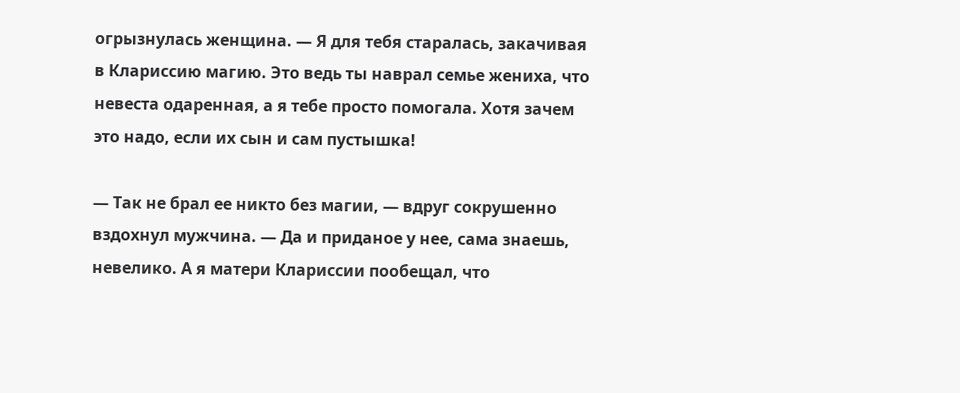огрызнулась женщина. — Я для тебя старалась, закачивая в Клариссию магию. Это ведь ты наврал семье жениха, что невеста одаренная, а я тебе просто помогала. Хотя зачем это надо, если их сын и сам пустышка!

— Так не брал ее никто без магии, — вдруг сокрушенно вздохнул мужчина. — Да и приданое у нее, сама знаешь, невелико. А я матери Клариссии пообещал, что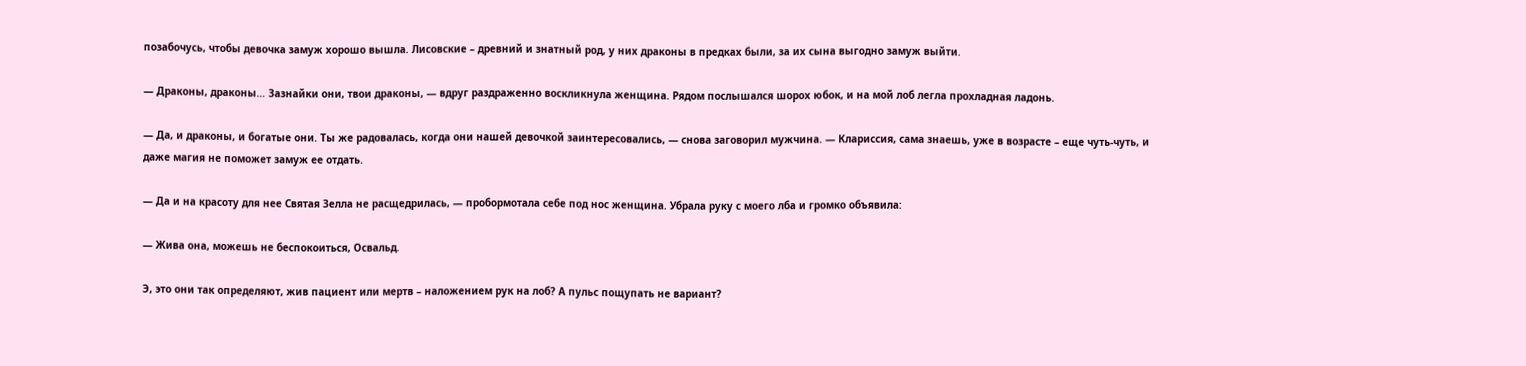позабочусь, чтобы девочка замуж хорошо вышла. Лисовские – древний и знатный род, у них драконы в предках были, за их сына выгодно замуж выйти.

— Драконы, драконы… Зазнайки они, твои драконы, — вдруг раздраженно воскликнула женщина. Рядом послышался шорох юбок, и на мой лоб легла прохладная ладонь.

— Да, и драконы, и богатые они. Ты же радовалась, когда они нашей девочкой заинтересовались, — снова заговорил мужчина. — Клариссия, сама знаешь, уже в возрасте – еще чуть-чуть, и даже магия не поможет замуж ее отдать.

— Да и на красоту для нее Святая Зелла не расщедрилась, — пробормотала себе под нос женщина. Убрала руку с моего лба и громко объявила:

— Жива она, можешь не беспокоиться, Освальд.

Э, это они так определяют, жив пациент или мертв – наложением рук на лоб? А пульс пощупать не вариант?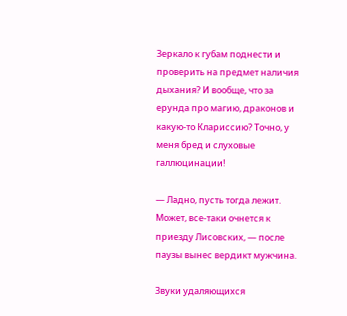Зеркало к губам поднести и проверить на предмет наличия дыхания? И вообще, что за ерунда про магию, драконов и какую-то Клариссию? Точно, у меня бред и слуховые галлюцинации!

— Ладно, пусть тогда лежит. Может, все-таки очнется к приезду Лисовских, — после паузы вынес вердикт мужчина.

Звуки удаляющихся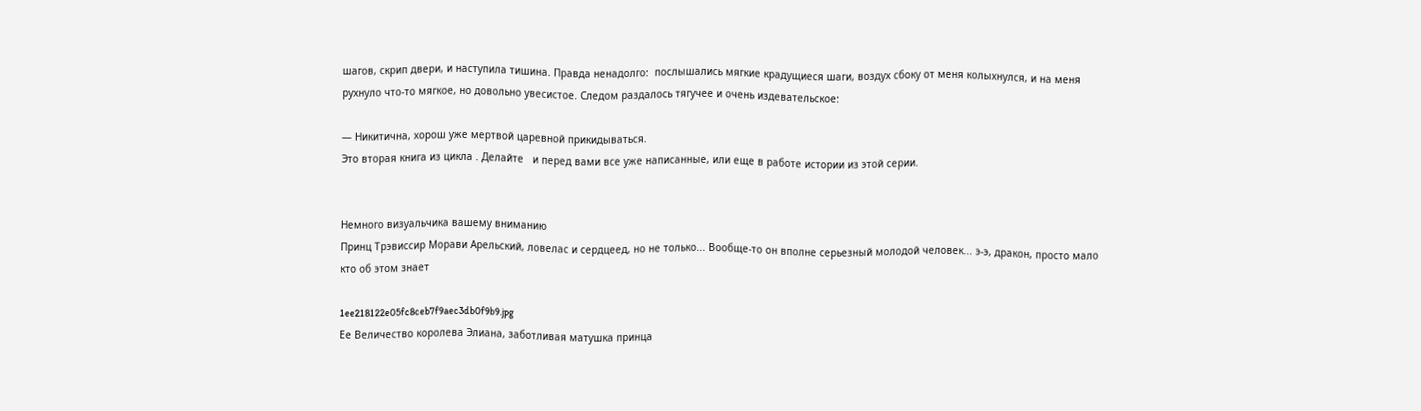шагов, скрип двери, и наступила тишина. Правда ненадолго:  послышались мягкие крадущиеся шаги, воздух сбоку от меня колыхнулся, и на меня рухнуло что-то мягкое, но довольно увесистое. Следом раздалось тягучее и очень издевательское:

— Никитична, хорош уже мертвой царевной прикидываться.
Это вторая книга из цикла . Делайте   и перед вами все уже написанные, или еще в работе истории из этой серии.


Немного визуальчика вашему вниманию
Принц Трэвиссир Морави Арельский, ловелас и сердцеед, но не только... Вообще-то он вполне серьезный молодой человек... э-э, дракон, просто мало кто об этом знает

1ee218122e05fc8ceb7f9aec3db0f9b9.jpg
Ее Величество королева Элиана, заботливая матушка принца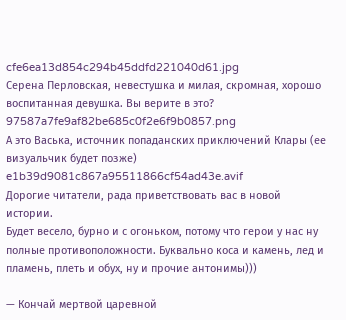cfe6ea13d854c294b45ddfd221040d61.jpg
Серена Перловская, невестушка и милая, скромная, хорошо воспитанная девушка. Вы верите в это?
97587a7fe9af82be685c0f2e6f9b0857.png
А это Васька, источник попаданских приключений Клары (ее визуальчик будет позже)
e1b39d9081c867a95511866cf54ad43e.avif
Дорогие читатели, рада приветствовать вас в новой истории.
Будет весело, бурно и с огоньком, потому что герои у нас ну полные противоположности. Буквально коса и камень, лед и пламень, плеть и обух, ну и прочие антонимы)))

— Кончай мертвой царевной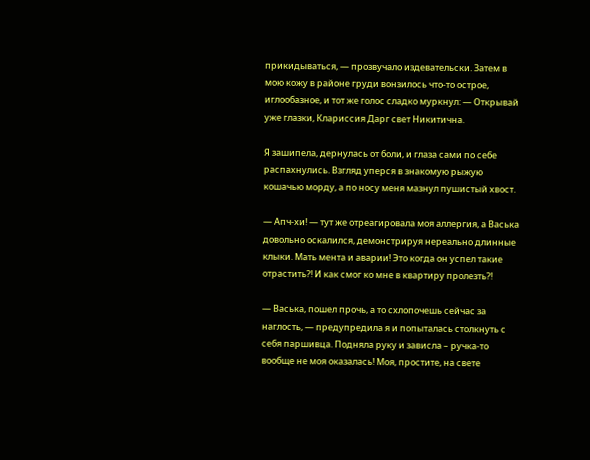прикидываться, — прозвучало издевательски. Затем в мою кожу в районе груди вонзилось что-то острое, иглообазное, и тот же голос сладко муркнул: — Открывай уже глазки, Клариссия Дарг свет Никитична.

Я зашипела, дернулась от боли, и глаза сами по себе распахнулись. Взгляд уперся в знакомую рыжую кошачью морду, а по носу меня мазнул пушистый хвост.

— Апч-хи! — тут же отреагировала моя аллергия, а Васька довольно оскалился, демонстрируя нереально длинные клыки. Мать мента и аварии! Это когда он успел такие отрастить?! И как смог ко мне в квартиру пролезть?!

— Васька, пошел прочь, а то схлопочешь сейчас за наглость, — предупредила я и попыталась столкнуть с себя паршивца. Подняла руку и зависла – ручка-то вообще не моя оказалась! Моя, простите, на свете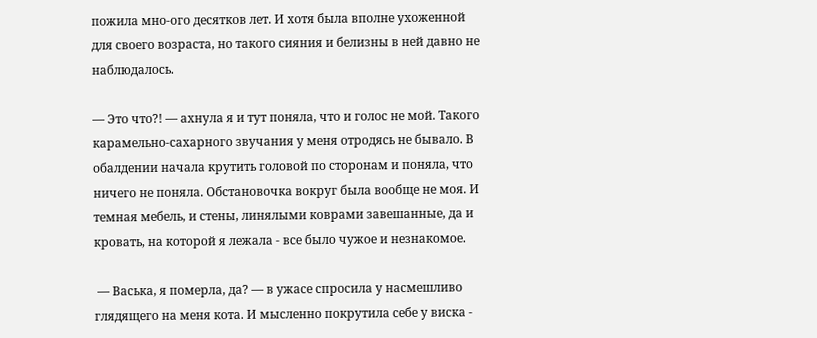пожила мно-ого десятков лет. И хотя была вполне ухоженной для своего возраста, но такого сияния и белизны в ней давно не наблюдалось.

— Это что?! — ахнула я и тут поняла, что и голос не мой. Такого карамельно-сахарного звучания у меня отродясь не бывало. В обалдении начала крутить головой по сторонам и поняла, что ничего не поняла. Обстановочка вокруг была вообще не моя. И темная мебель, и стены, линялыми коврами завешанные, да и кровать, на которой я лежала - все было чужое и незнакомое.

 — Васька, я померла, да? — в ужасе спросила у насмешливо глядящего на меня кота. И мысленно покрутила себе у виска -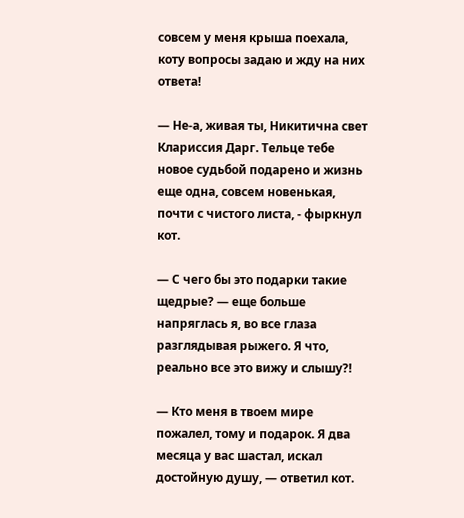совсем у меня крыша поехала, коту вопросы задаю и жду на них ответа!

— Не-а, живая ты, Никитична свет Клариссия Дарг. Тельце тебе новое судьбой подарено и жизнь еще одна, совсем новенькая, почти с чистого листа, - фыркнул кот.

— С чего бы это подарки такие щедрые? — еще больше напряглась я, во все глаза разглядывая рыжего. Я что, реально все это вижу и слышу?!

— Кто меня в твоем мире пожалел, тому и подарок. Я два месяца у вас шастал, искал достойную душу, — ответил кот.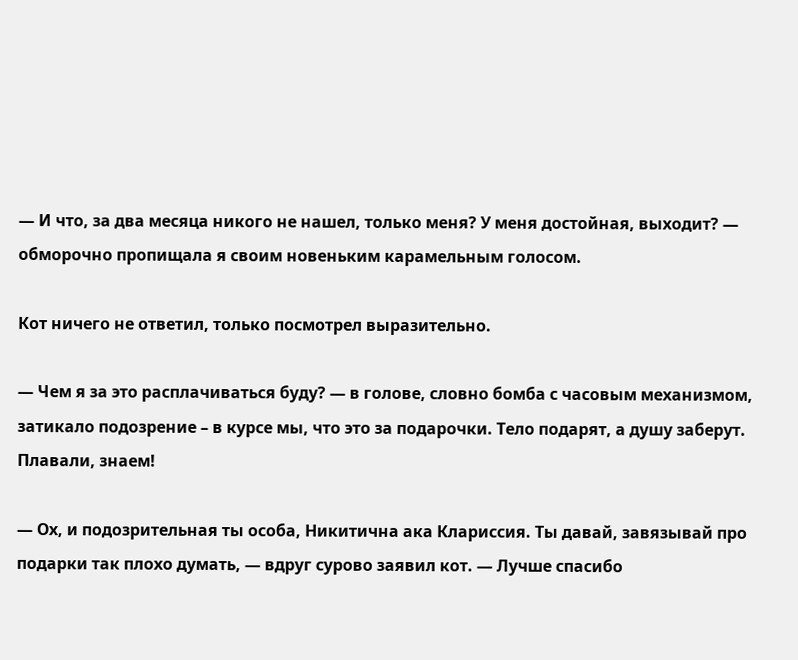— И что, за два месяца никого не нашел, только меня? У меня достойная, выходит? — обморочно пропищала я своим новеньким карамельным голосом.

Кот ничего не ответил, только посмотрел выразительно.

— Чем я за это расплачиваться буду? — в голове, словно бомба с часовым механизмом, затикало подозрение – в курсе мы, что это за подарочки. Тело подарят, а душу заберут. Плавали, знаем!

— Ох, и подозрительная ты особа, Никитична ака Клариссия. Ты давай, завязывай про подарки так плохо думать, — вдруг сурово заявил кот. — Лучше спасибо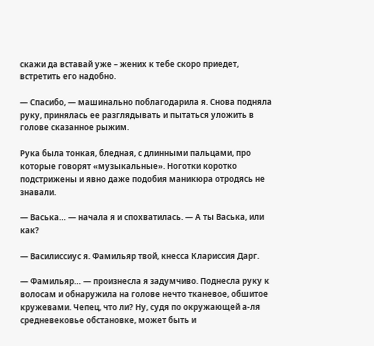скажи да вставай уже – жених к тебе скоро приедет, встретить его надобно.

— Спасибо, — машинально поблагодарила я. Снова подняла руку, принялась ее разглядывать и пытаться уложить в голове сказанное рыжим.

Рука была тонкая, бледная, с длинными пальцами, про которые говорят «музыкальные». Ноготки коротко подстрижены и явно даже подобия маникюра отродясь не знавали.

— Васька… — начала я и спохватилась. — А ты Васька, или как?

— Василиссиус я. Фамильяр твой, кнесса Клариссия Дарг.

— Фамильяр… — произнесла я задумчиво. Поднесла руку к волосам и обнаружила на голове нечто тканевое, обшитое кружевами. Чепец, что ли? Ну, судя по окружающей а-ля средневековье обстановке, может быть и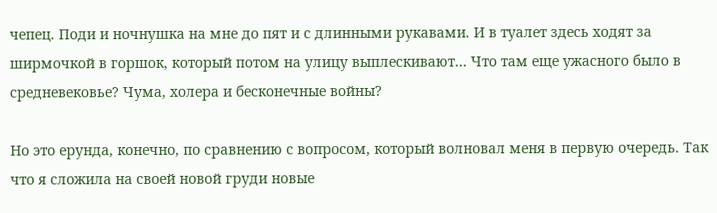чепец. Поди и ночнушка на мне до пят и с длинными рукавами. И в туалет здесь ходят за ширмочкой в горшок, который потом на улицу выплескивают… Что там еще ужасного было в средневековье? Чума, холера и бесконечные войны?

Но это ерунда, конечно, по сравнению с вопросом, который волновал меня в первую очередь. Так что я сложила на своей новой груди новые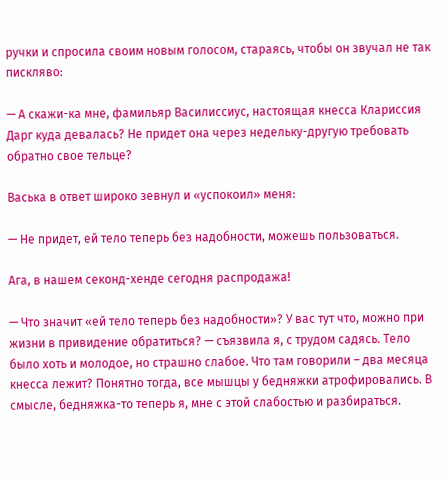ручки и спросила своим новым голосом, стараясь, чтобы он звучал не так пискляво:

— А скажи-ка мне, фамильяр Василиссиус, настоящая кнесса Клариссия Дарг куда девалась? Не придет она через недельку-другую требовать обратно свое тельце?

Васька в ответ широко зевнул и «успокоил» меня:

— Не придет, ей тело теперь без надобности, можешь пользоваться.

Ага, в нашем секонд-хенде сегодня распродажа!

— Что значит «ей тело теперь без надобности»? У вас тут что, можно при жизни в привидение обратиться? — съязвила я, с трудом садясь. Тело было хоть и молодое, но страшно слабое. Что там говорили – два месяца кнесса лежит? Понятно тогда, все мышцы у бедняжки атрофировались. В смысле, бедняжка-то теперь я, мне с этой слабостью и разбираться.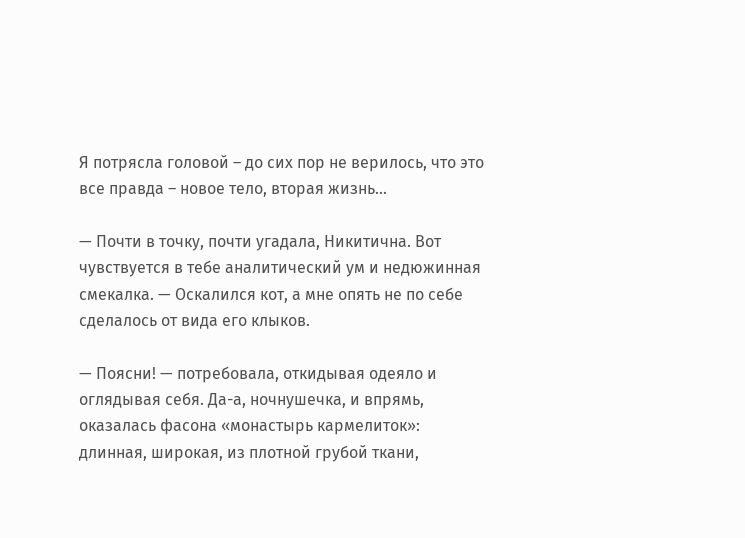Я потрясла головой – до сих пор не верилось, что это все правда – новое тело, вторая жизнь…

— Почти в точку, почти угадала, Никитична. Вот чувствуется в тебе аналитический ум и недюжинная смекалка. — Оскалился кот, а мне опять не по себе сделалось от вида его клыков.

— Поясни! — потребовала, откидывая одеяло и оглядывая себя. Да-а, ночнушечка, и впрямь, оказалась фасона «монастырь кармелиток»: длинная, широкая, из плотной грубой ткани,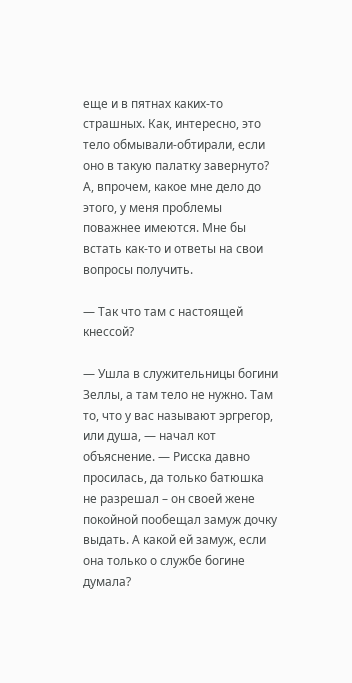еще и в пятнах каких-то страшных. Как, интересно, это тело обмывали-обтирали, если оно в такую палатку завернуто? А, впрочем, какое мне дело до этого, у меня проблемы поважнее имеются. Мне бы встать как-то и ответы на свои вопросы получить.

— Так что там с настоящей кнессой?

— Ушла в служительницы богини Зеллы, а там тело не нужно. Там то, что у вас называют эргрегор, или душа, — начал кот объяснение. — Рисска давно просилась, да только батюшка не разрешал – он своей жене покойной пообещал замуж дочку выдать. А какой ей замуж, если она только о службе богине думала?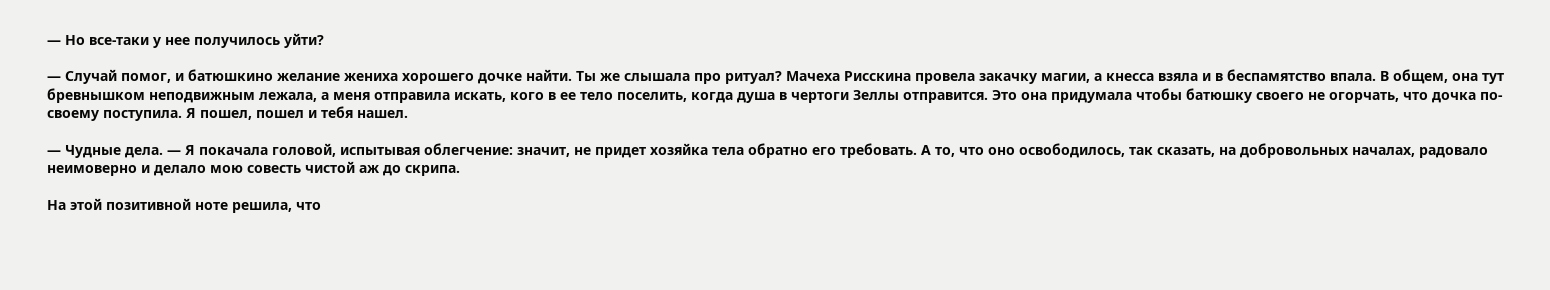— Но все-таки у нее получилось уйти?

— Случай помог, и батюшкино желание жениха хорошего дочке найти. Ты же слышала про ритуал? Мачеха Рисскина провела закачку магии, а кнесса взяла и в беспамятство впала. В общем, она тут бревнышком неподвижным лежала, а меня отправила искать, кого в ее тело поселить, когда душа в чертоги Зеллы отправится. Это она придумала чтобы батюшку своего не огорчать, что дочка по-своему поступила. Я пошел, пошел и тебя нашел.

— Чудные дела. — Я покачала головой, испытывая облегчение: значит, не придет хозяйка тела обратно его требовать. А то, что оно освободилось, так сказать, на добровольных началах, радовало неимоверно и делало мою совесть чистой аж до скрипа.

На этой позитивной ноте решила, что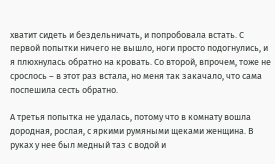хватит сидеть и бездельничать, и попробовала встать. С первой попытки ничего не вышло, ноги просто подогнулись, и я плюхнулась обратно на кровать. Со второй, впрочем, тоже не срослось – в этот раз встала, но меня так закачало, что сама поспешила сесть обратно.

А третья попытка не удалась, потому что в комнату вошла дородная, рослая, с яркими румяными щеками женщина. В руках у нее был медный таз с водой и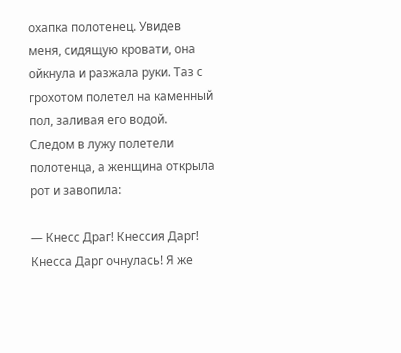охапка полотенец. Увидев меня, сидящую кровати, она ойкнула и разжала руки. Таз с грохотом полетел на каменный пол, заливая его водой. Следом в лужу полетели полотенца, а женщина открыла рот и завопила:

— Кнесс Драг! Кнессия Дарг! Кнесса Дарг очнулась! Я же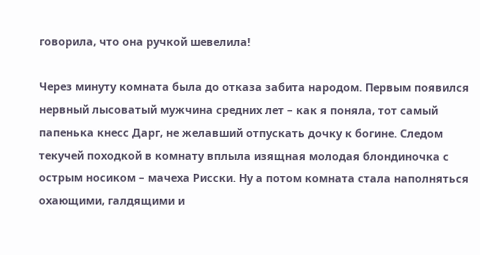говорила, что она ручкой шевелила!

Через минуту комната была до отказа забита народом. Первым появился нервный лысоватый мужчина средних лет – как я поняла, тот самый папенька кнесс Дарг, не желавший отпускать дочку к богине. Следом текучей походкой в комнату вплыла изящная молодая блондиночка с острым носиком – мачеха Рисски. Ну а потом комната стала наполняться охающими, галдящими и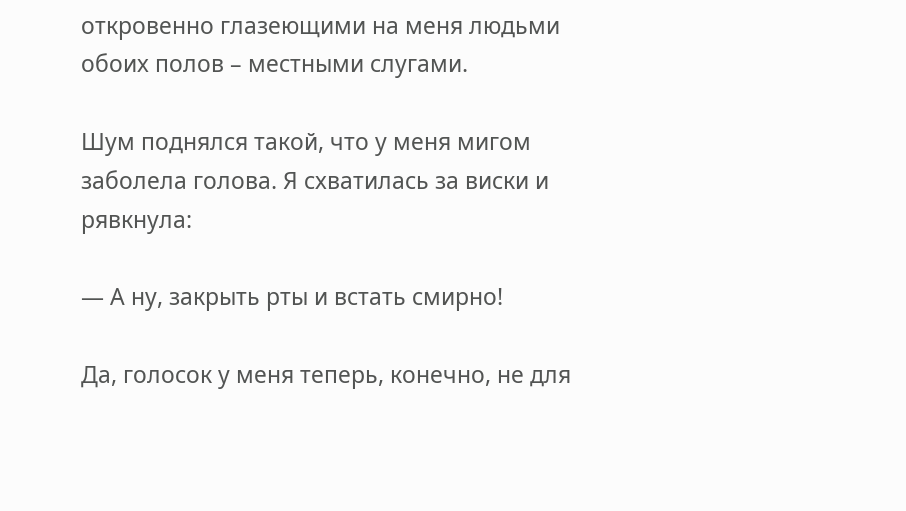откровенно глазеющими на меня людьми обоих полов – местными слугами.

Шум поднялся такой, что у меня мигом заболела голова. Я схватилась за виски и рявкнула:

— А ну, закрыть рты и встать смирно!

Да, голосок у меня теперь, конечно, не для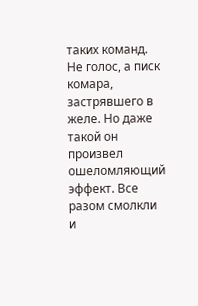таких команд. Не голос, а писк комара, застрявшего в желе. Но даже такой он произвел ошеломляющий эффект. Все разом смолкли и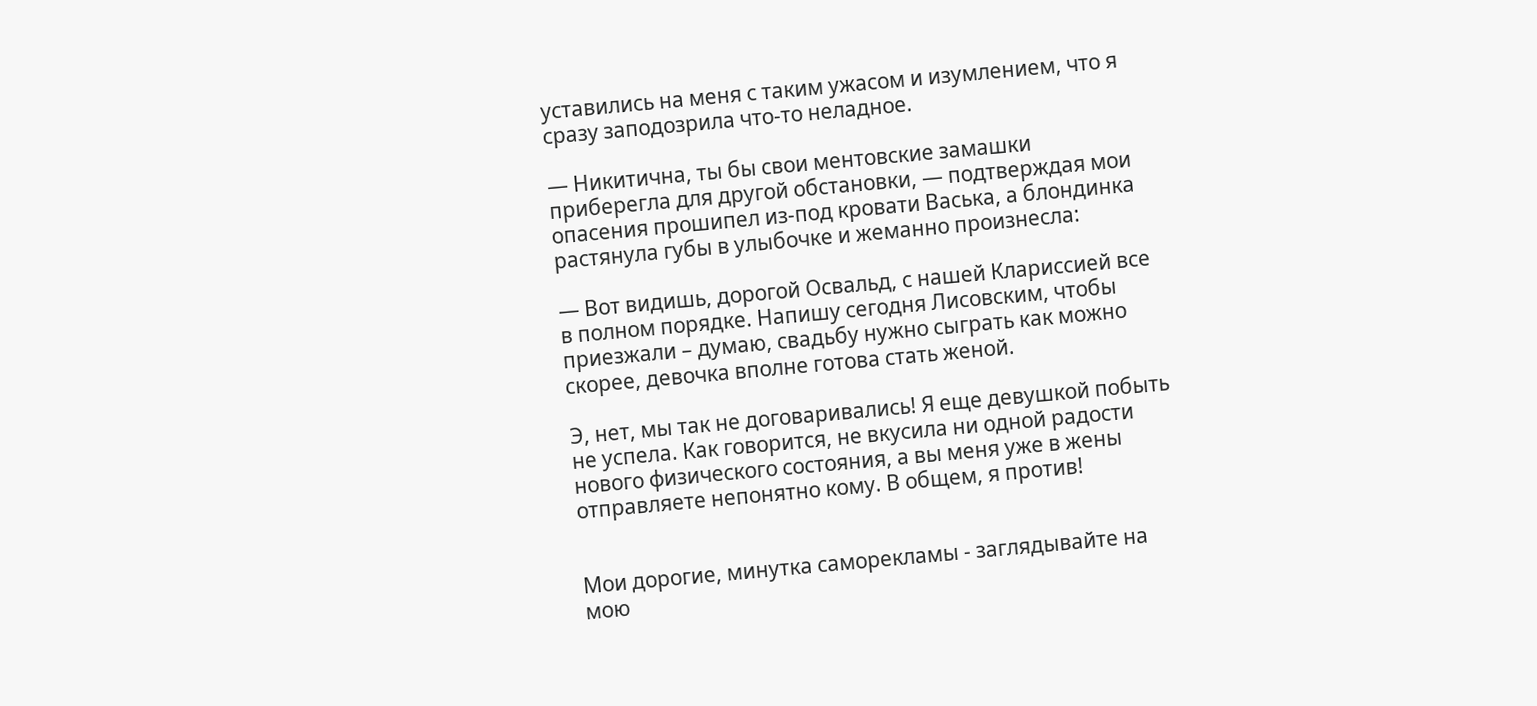уставились на меня с таким ужасом и изумлением, что я сразу заподозрила что-то неладное.

— Никитична, ты бы свои ментовские замашки приберегла для другой обстановки, — подтверждая мои опасения прошипел из-под кровати Васька, а блондинка растянула губы в улыбочке и жеманно произнесла:

— Вот видишь, дорогой Освальд, с нашей Клариссией все в полном порядке. Напишу сегодня Лисовским, чтобы приезжали – думаю, свадьбу нужно сыграть как можно скорее, девочка вполне готова стать женой.

Э, нет, мы так не договаривались! Я еще девушкой побыть не успела. Как говорится, не вкусила ни одной радости нового физического состояния, а вы меня уже в жены отправляете непонятно кому. В общем, я против!


Мои дорогие, минутка саморекламы - заглядывайте на мою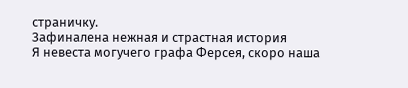страничку.
Зафиналена нежная и страстная история
Я невеста могучего графа Ферсея, скоро наша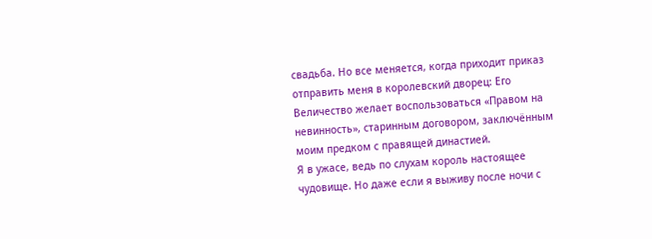свадьба. Но все меняется, когда приходит приказ отправить меня в королевский дворец: Его Величество желает воспользоваться «Правом на невинность», старинным договором, заключённым моим предком с правящей династией.
Я в ужасе, ведь по слухам король настоящее чудовище. Но даже если я выживу после ночи с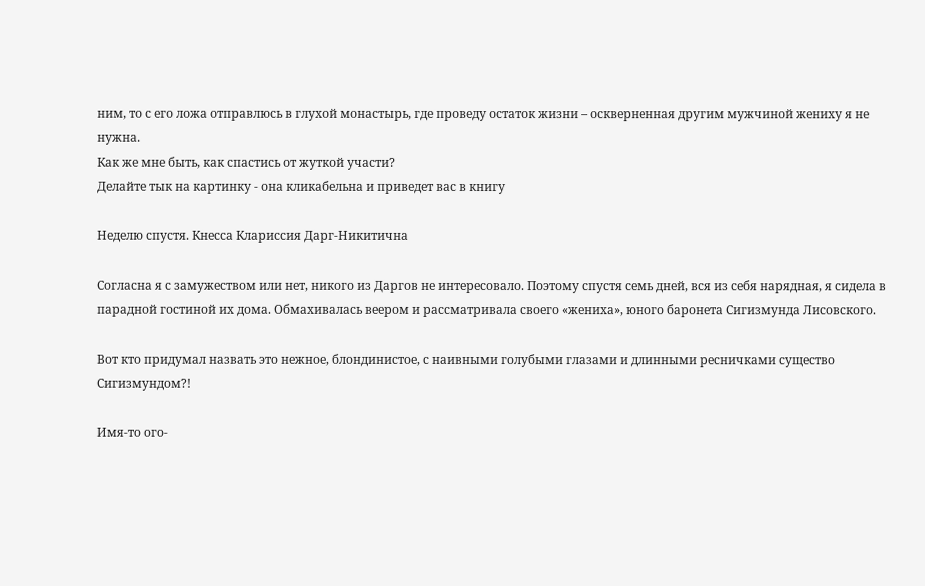ним, то с его ложа отправлюсь в глухой монастырь, где проведу остаток жизни – оскверненная другим мужчиной жениху я не нужна.
Как же мне быть, как спастись от жуткой участи?
Делайте тык на картинку - она кликабельна и приведет вас в книгу

Неделю спустя. Кнесса Клариссия Дарг-Никитична

Согласна я с замужеством или нет, никого из Даргов не интересовало. Поэтому спустя семь дней, вся из себя нарядная, я сидела в парадной гостиной их дома. Обмахивалась веером и рассматривала своего «жениха», юного баронета Сигизмунда Лисовского.

Вот кто придумал назвать это нежное, блондинистое, с наивными голубыми глазами и длинными ресничками существо Сигизмундом?!

Имя-то ого-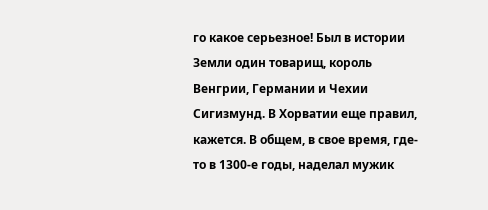го какое серьезное! Был в истории Земли один товарищ, король Венгрии, Германии и Чехии Сигизмунд. В Хорватии еще правил, кажется. В общем, в свое время, где-то в 1300-е годы, наделал мужик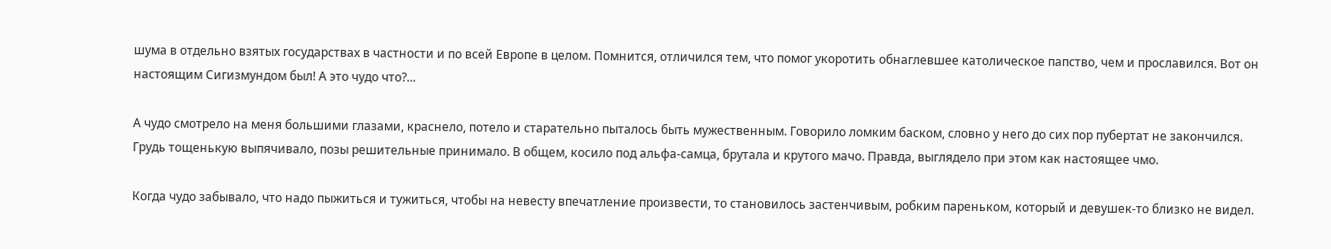шума в отдельно взятых государствах в частности и по всей Европе в целом. Помнится, отличился тем, что помог укоротить обнаглевшее католическое папство, чем и прославился. Вот он настоящим Сигизмундом был! А это чудо что?...

А чудо смотрело на меня большими глазами, краснело, потело и старательно пыталось быть мужественным. Говорило ломким баском, словно у него до сих пор пубертат не закончился. Грудь тощенькую выпячивало, позы решительные принимало. В общем, косило под альфа-самца, брутала и крутого мачо. Правда, выглядело при этом как настоящее чмо.

Когда чудо забывало, что надо пыжиться и тужиться, чтобы на невесту впечатление произвести, то становилось застенчивым, робким пареньком, который и девушек-то близко не видел.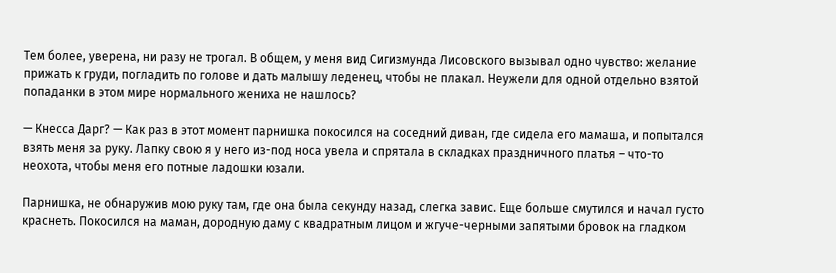Тем более, уверена, ни разу не трогал. В общем, у меня вид Сигизмунда Лисовского вызывал одно чувство: желание прижать к груди, погладить по голове и дать малышу леденец, чтобы не плакал. Неужели для одной отдельно взятой попаданки в этом мире нормального жениха не нашлось?

— Кнесса Дарг? — Как раз в этот момент парнишка покосился на соседний диван, где сидела его мамаша, и попытался взять меня за руку. Лапку свою я у него из-под носа увела и спрятала в складках праздничного платья – что-то неохота, чтобы меня его потные ладошки юзали.

Парнишка, не обнаружив мою руку там, где она была секунду назад, слегка завис. Еще больше смутился и начал густо краснеть. Покосился на маман, дородную даму с квадратным лицом и жгуче-черными запятыми бровок на гладком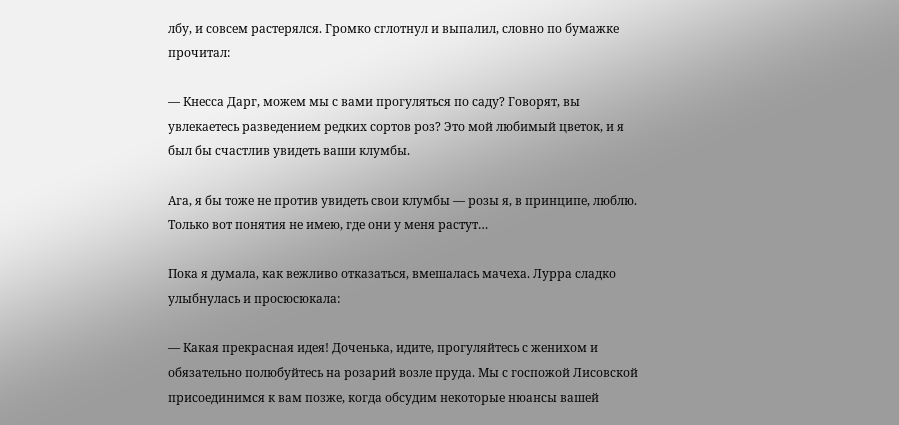лбу, и совсем растерялся. Громко сглотнул и выпалил, словно по бумажке прочитал:

— Кнесса Дарг, можем мы с вами прогуляться по саду? Говорят, вы увлекаетесь разведением редких сортов роз? Это мой любимый цветок, и я был бы счастлив увидеть ваши клумбы.

Ага, я бы тоже не против увидеть свои клумбы — розы я, в принципе, люблю. Только вот понятия не имею, где они у меня растут…

Пока я думала, как вежливо отказаться, вмешалась мачеха. Лурра сладко улыбнулась и просюсюкала:

— Какая прекрасная идея! Доченька, идите, прогуляйтесь с женихом и обязательно полюбуйтесь на розарий возле пруда. Мы с госпожой Лисовской присоединимся к вам позже, когда обсудим некоторые нюансы вашей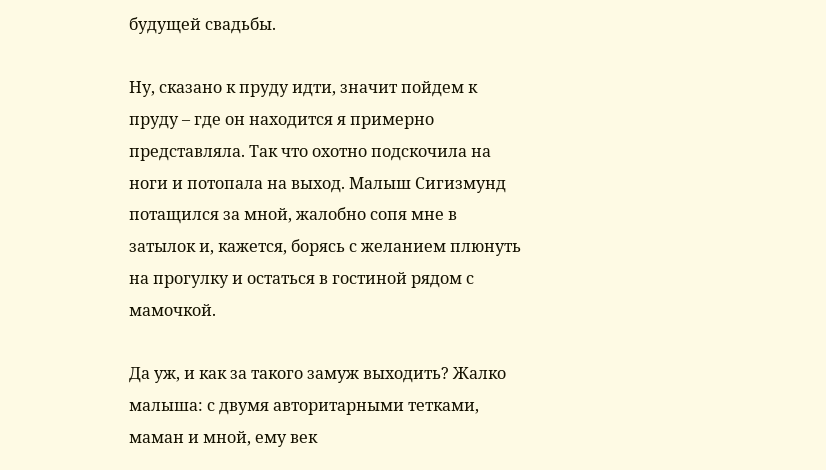будущей свадьбы.

Ну, сказано к пруду идти, значит пойдем к пруду – где он находится я примерно представляла. Так что охотно подскочила на ноги и потопала на выход. Малыш Сигизмунд потащился за мной, жалобно сопя мне в затылок и, кажется, борясь с желанием плюнуть на прогулку и остаться в гостиной рядом с мамочкой.

Да уж, и как за такого замуж выходить? Жалко малыша: с двумя авторитарными тетками, маман и мной, ему век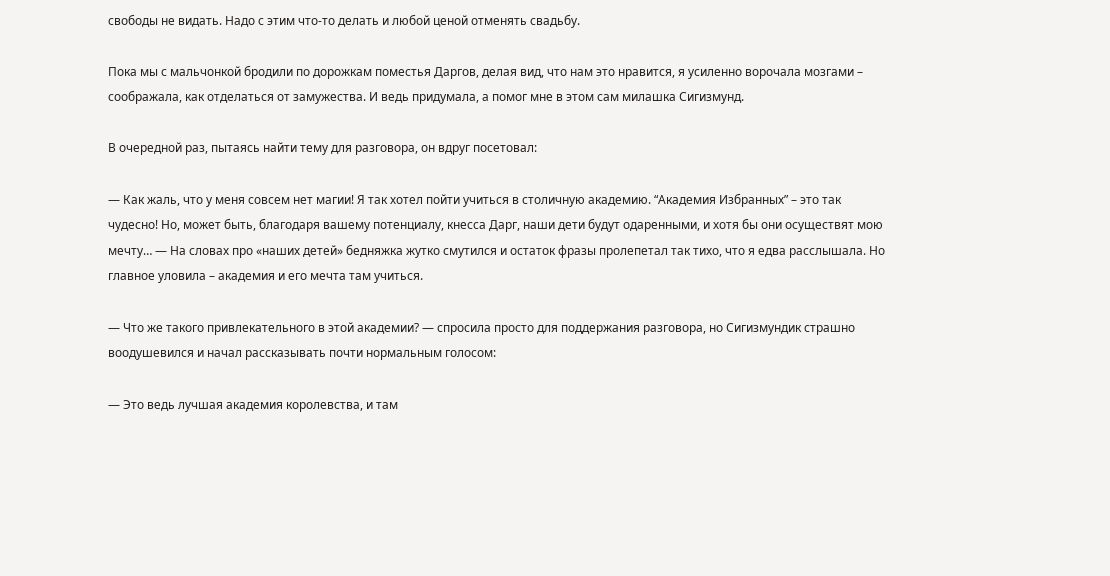свободы не видать. Надо с этим что-то делать и любой ценой отменять свадьбу.

Пока мы с мальчонкой бродили по дорожкам поместья Даргов, делая вид, что нам это нравится, я усиленно ворочала мозгами – соображала, как отделаться от замужества. И ведь придумала, а помог мне в этом сам милашка Сигизмунд.

В очередной раз, пытаясь найти тему для разговора, он вдруг посетовал:

— Как жаль, что у меня совсем нет магии! Я так хотел пойти учиться в столичную академию. “Академия Избранных” – это так чудесно! Но, может быть, благодаря вашему потенциалу, кнесса Дарг, наши дети будут одаренными, и хотя бы они осуществят мою мечту… — На словах про «наших детей» бедняжка жутко смутился и остаток фразы пролепетал так тихо, что я едва расслышала. Но главное уловила – академия и его мечта там учиться.

— Что же такого привлекательного в этой академии? — спросила просто для поддержания разговора, но Сигизмундик страшно воодушевился и начал рассказывать почти нормальным голосом:

— Это ведь лучшая академия королевства, и там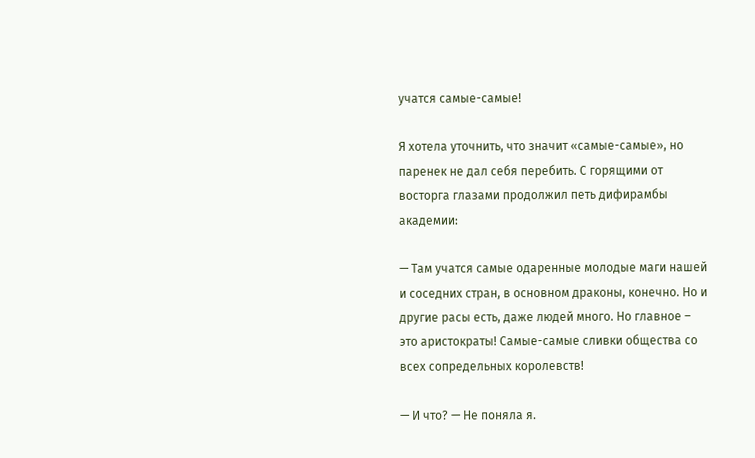учатся самые-самые!

Я хотела уточнить, что значит «самые-самые», но паренек не дал себя перебить. С горящими от восторга глазами продолжил петь дифирамбы академии:

— Там учатся самые одаренные молодые маги нашей и соседних стран, в основном драконы, конечно. Но и другие расы есть, даже людей много. Но главное – это аристократы! Самые-самые сливки общества со всех сопредельных королевств!

— И что? — Не поняла я.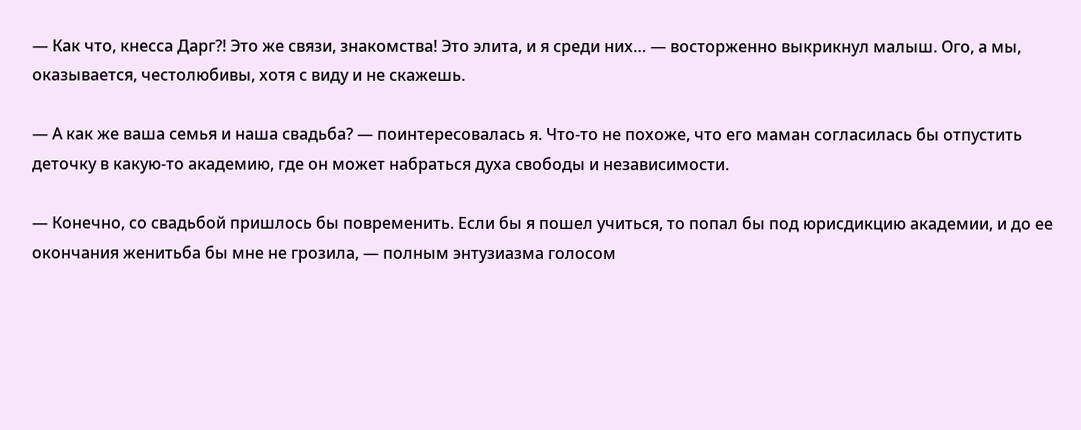— Как что, кнесса Дарг?! Это же связи, знакомства! Это элита, и я среди них… — восторженно выкрикнул малыш. Ого, а мы, оказывается, честолюбивы, хотя с виду и не скажешь.

— А как же ваша семья и наша свадьба? — поинтересовалась я. Что-то не похоже, что его маман согласилась бы отпустить деточку в какую-то академию, где он может набраться духа свободы и независимости.

— Конечно, со свадьбой пришлось бы повременить. Если бы я пошел учиться, то попал бы под юрисдикцию академии, и до ее окончания женитьба бы мне не грозила, — полным энтузиазма голосом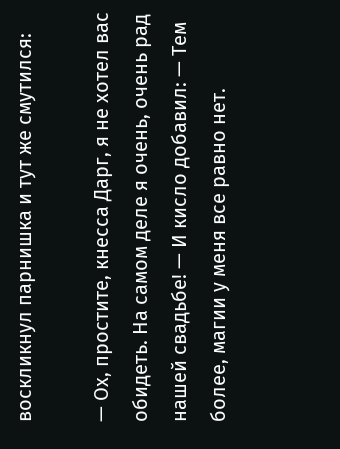воскликнул парнишка и тут же смутился:

— Ох, простите, кнесса Дарг, я не хотел вас обидеть. На самом деле я очень, очень рад нашей свадьбе! — И кисло добавил: — Тем более, магии у меня все равно нет.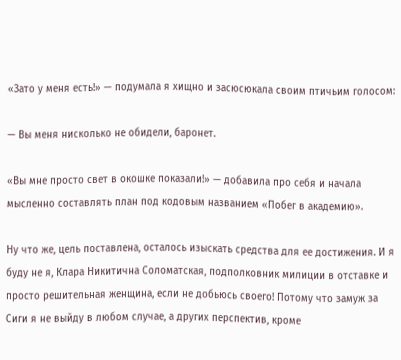«Зато у меня есть!» — подумала я хищно и засюсюкала своим птичьим голосом:

— Вы меня нисколько не обидели, баронет.

«Вы мне просто свет в окошке показали!» — добавила про себя и начала мысленно составлять план под кодовым названием «Побег в академию».

Ну что же, цель поставлена, осталось изыскать средства для ее достижения. И я буду не я, Клара Никитична Соломатская, подполковник милиции в отставке и просто решительная женщина, если не добьюсь своего! Потому что замуж за Сиги я не выйду в любом случае, а других перспектив, кроме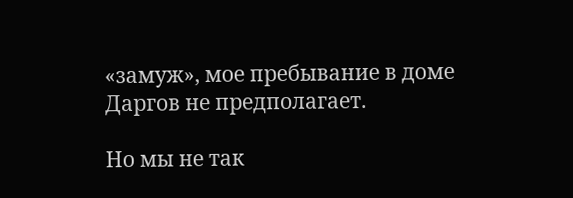«замуж», мое пребывание в доме Даргов не предполагает.

Но мы не так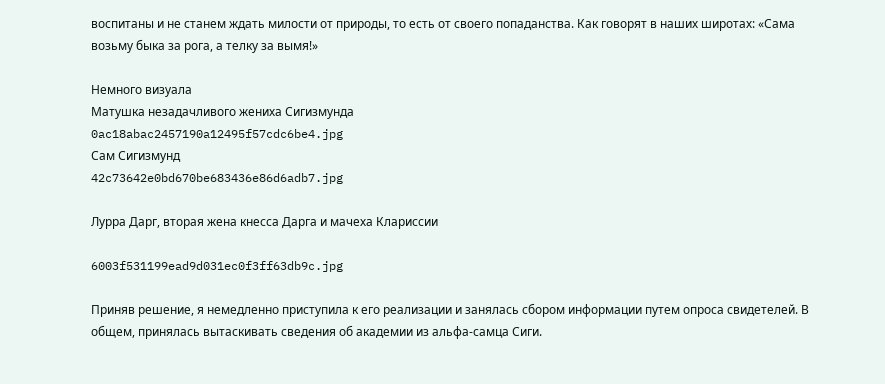воспитаны и не станем ждать милости от природы, то есть от своего попаданства. Как говорят в наших широтах: «Сама возьму быка за рога, а телку за вымя!»

Немного визуала
Матушка незадачливого жениха Сигизмунда
0ac18abac2457190a12495f57cdc6be4.jpg
Сам Сигизмунд
42c73642e0bd670be683436e86d6adb7.jpg

Лурра Дарг, вторая жена кнесса Дарга и мачеха Клариссии

6003f531199ead9d031ec0f3ff63db9c.jpg

Приняв решение, я немедленно приступила к его реализации и занялась сбором информации путем опроса свидетелей. В общем, принялась вытаскивать сведения об академии из альфа-самца Сиги.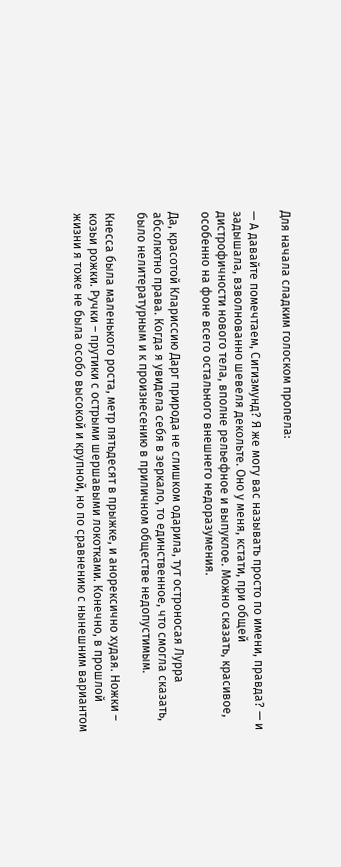Для начала сладким голоском пропела:

— А давайте помечтаем, Сигизмунд? Я же могу вас называть просто по имени, правда? — и задышала, взволнованно шевеля декольте. Оно у меня, кстати, при общей дистрофичности нового тела, вполне рельефное и выпуклое. Можно сказать, красивое, особенно на фоне всего остального внешнего недоразумения.

Да, красотой Клариссию Дарг природа не слишком одарила, тут остроносая Лурра абсолютно права. Когда я увидела себя в зеркало, то единственное, что смогла сказать, было нелитературным и к произнесению в приличном обществе недопустимым.

Кнесса была маленького роста, метр пятьдесят в прыжке, и анорексично худая. Ножки – козьи рожки. Ручки – прутики с острыми шершавыми локотками. Конечно, в прошлой жизни я тоже не была особо высокой и крупной, но по сравнению с нынешним вариантом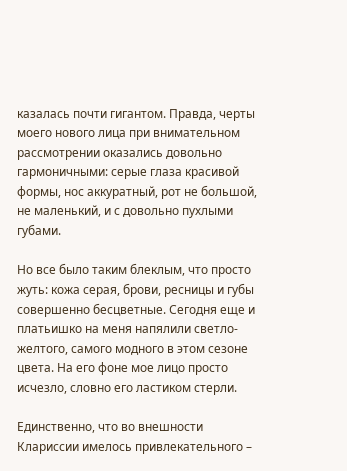казалась почти гигантом. Правда, черты моего нового лица при внимательном рассмотрении оказались довольно гармоничными: серые глаза красивой формы, нос аккуратный, рот не большой, не маленький, и с довольно пухлыми губами.

Но все было таким блеклым, что просто жуть: кожа серая, брови, ресницы и губы совершенно бесцветные. Сегодня еще и платьишко на меня напялили светло-желтого, самого модного в этом сезоне цвета. На его фоне мое лицо просто исчезло, словно его ластиком стерли.

Единственно, что во внешности Клариссии имелось привлекательного –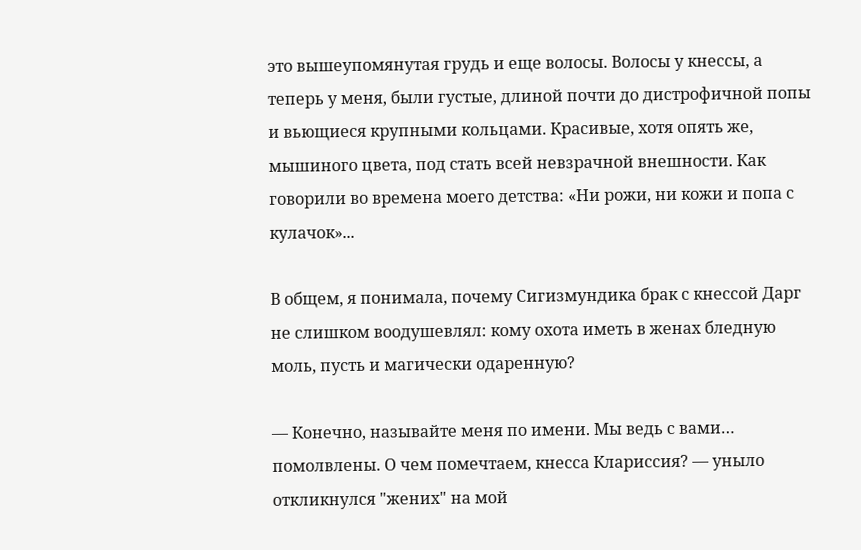это вышеупомянутая грудь и еще волосы. Волосы у кнессы, а теперь у меня, были густые, длиной почти до дистрофичной попы и вьющиеся крупными кольцами. Красивые, хотя опять же, мышиного цвета, под стать всей невзрачной внешности. Как говорили во времена моего детства: «Ни рожи, ни кожи и попа с кулачок»...

В общем, я понимала, почему Сигизмундика брак с кнессой Дарг не слишком воодушевлял: кому охота иметь в женах бледную моль, пусть и магически одаренную?

— Конечно, называйте меня по имени. Мы ведь с вами… помолвлены. О чем помечтаем, кнесса Клариссия? — уныло откликнулся "жених" на мой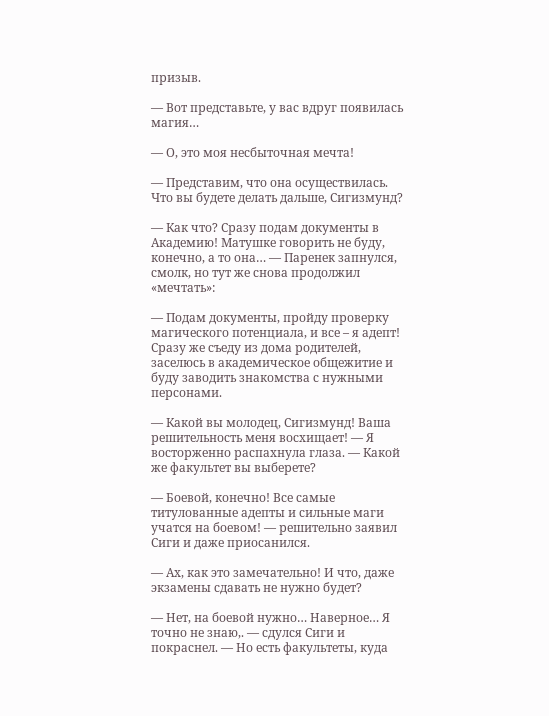призыв.

— Вот представьте, у вас вдруг появилась магия…

— О, это моя несбыточная мечта!

— Представим, что она осуществилась. Что вы будете делать дальше, Сигизмунд?

— Как что? Сразу подам документы в Академию! Матушке говорить не буду, конечно, а то она… — Паренек запнулся, смолк, но тут же снова продолжил «мечтать»:

— Подам документы, пройду проверку магического потенциала, и все – я адепт! Сразу же съеду из дома родителей, заселюсь в академическое общежитие и буду заводить знакомства с нужными персонами.

— Какой вы молодец, Сигизмунд! Ваша решительность меня восхищает! — Я восторженно распахнула глаза. — Какой же факультет вы выберете?

— Боевой, конечно! Все самые титулованные адепты и сильные маги учатся на боевом! — решительно заявил Сиги и даже приосанился.

— Ах, как это замечательно! И что, даже экзамены сдавать не нужно будет?

— Нет, на боевой нужно… Наверное… Я точно не знаю,. — сдулся Сиги и покраснел. — Но есть факультеты, куда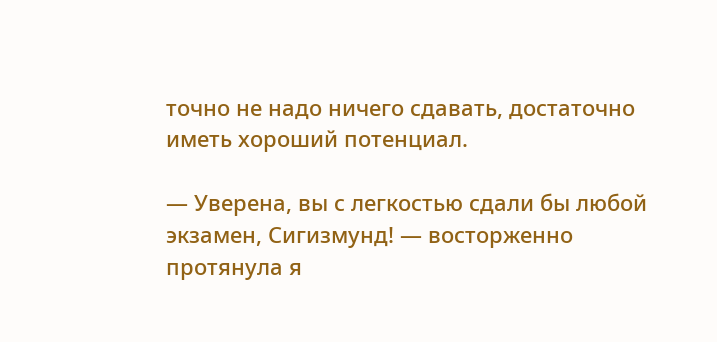точно не надо ничего сдавать, достаточно иметь хороший потенциал.

— Уверена, вы с легкостью сдали бы любой экзамен, Сигизмунд! — восторженно протянула я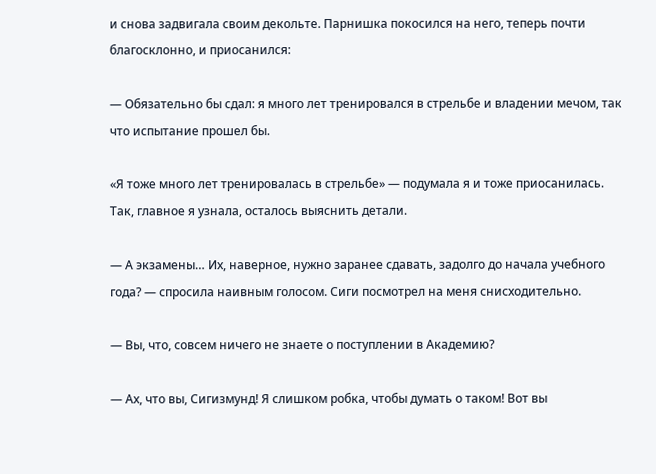и снова задвигала своим декольте. Парнишка покосился на него, теперь почти благосклонно, и приосанился:

— Обязательно бы сдал: я много лет тренировался в стрельбе и владении мечом, так что испытание прошел бы.

«Я тоже много лет тренировалась в стрельбе» — подумала я и тоже приосанилась. Так, главное я узнала, осталось выяснить детали.

— А экзамены… Их, наверное, нужно заранее сдавать, задолго до начала учебного года? — спросила наивным голосом. Сиги посмотрел на меня снисходительно.

— Вы, что, совсем ничего не знаете о поступлении в Академию?

— Ах, что вы, Сигизмунд! Я слишком робка, чтобы думать о таком! Вот вы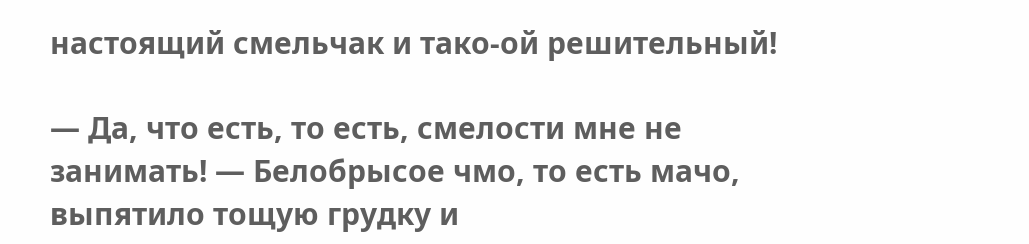настоящий смельчак и тако-ой решительный!

— Да, что есть, то есть, смелости мне не занимать! — Белобрысое чмо, то есть мачо, выпятило тощую грудку и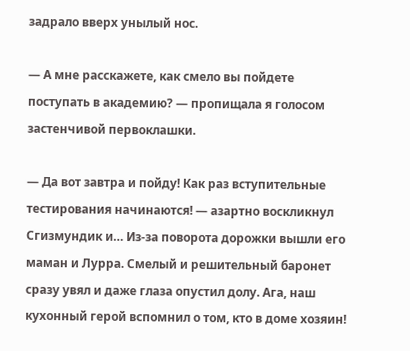задрало вверх унылый нос.

— А мне расскажете, как смело вы пойдете поступать в академию? — пропищала я голосом застенчивой первоклашки.

— Да вот завтра и пойду! Как раз вступительные тестирования начинаются! — азартно воскликнул Сгизмундик и… Из-за поворота дорожки вышли его маман и Лурра. Смелый и решительный баронет сразу увял и даже глаза опустил долу. Ага, наш кухонный герой вспомнил о том, кто в доме хозяин!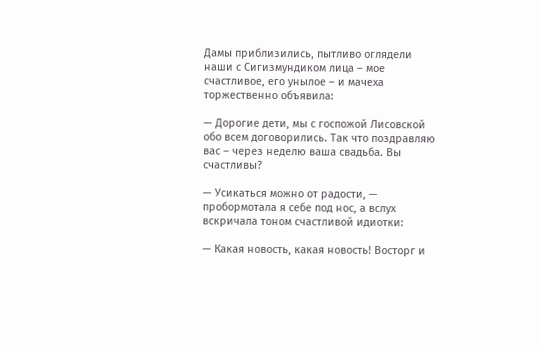Дамы приблизились, пытливо оглядели наши с Сигизмундиком лица – мое счастливое, его унылое – и мачеха торжественно объявила:

— Дорогие дети, мы с госпожой Лисовской обо всем договорились. Так что поздравляю вас – через неделю ваша свадьба. Вы счастливы?

— Усикаться можно от радости, — пробормотала я себе под нос, а вслух вскричала тоном счастливой идиотки:

— Какая новость, какая новость! Восторг и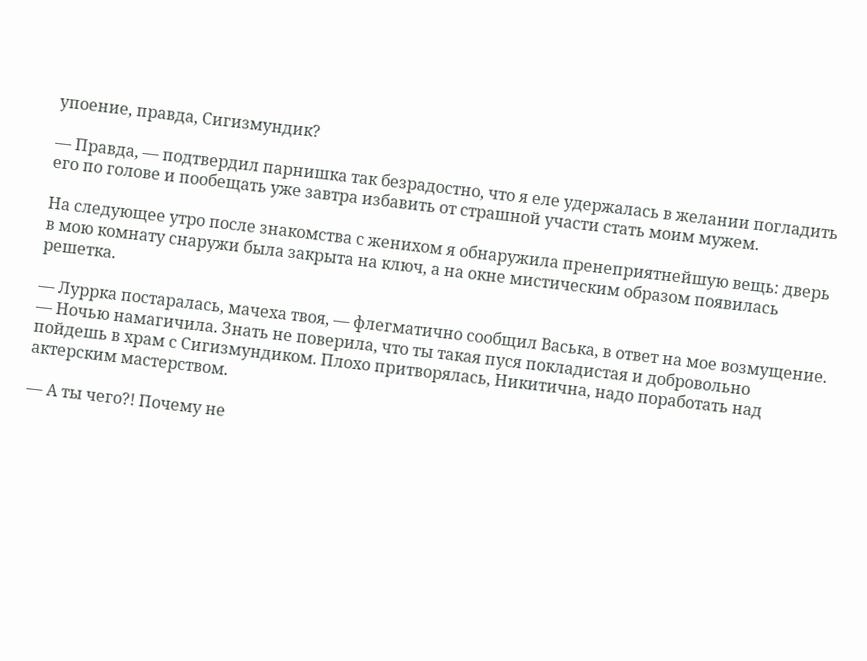упоение, правда, Сигизмундик?

— Правда, — подтвердил парнишка так безрадостно, что я еле удержалась в желании погладить его по голове и пообещать уже завтра избавить от страшной участи стать моим мужем.

На следующее утро после знакомства с женихом я обнаружила пренеприятнейшую вещь: дверь в мою комнату снаружи была закрыта на ключ, а на окне мистическим образом появилась решетка.

— Луррка постаралась, мачеха твоя, — флегматично сообщил Васька, в ответ на мое возмущение. — Ночью намагичила. Знать не поверила, что ты такая пуся покладистая и добровольно пойдешь в храм с Сигизмундиком. Плохо притворялась, Никитична, надо поработать над актерским мастерством.

— А ты чего?! Почему не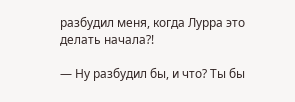разбудил меня, когда Лурра это делать начала?!

— Ну разбудил бы, и что? Ты бы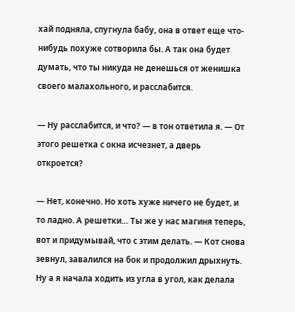хай подняла, спугнула бабу, она в ответ еще что-нибудь похуже сотворила бы. А так она будет думать, что ты никуда не денешься от женишка своего малахольного, и расслабится.

— Ну расслабится, и что? — в тон ответила я. — От этого решетка с окна исчезнет, а дверь откроется?

— Нет, конечно. Но хоть хуже ничего не будет, и то ладно. А решетки… Ты же у нас магиня теперь, вот и придумывай, что с этим делать. — Кот снова зевнул, завалился на бок и продолжил дрыхнуть. Ну а я начала ходить из угла в угол, как делала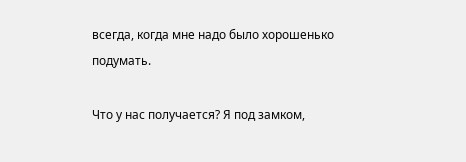всегда, когда мне надо было хорошенько подумать.

Что у нас получается? Я под замком,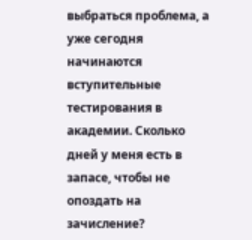выбраться проблема, а уже сегодня начинаются вступительные тестирования в академии. Сколько дней у меня есть в запасе, чтобы не опоздать на зачисление?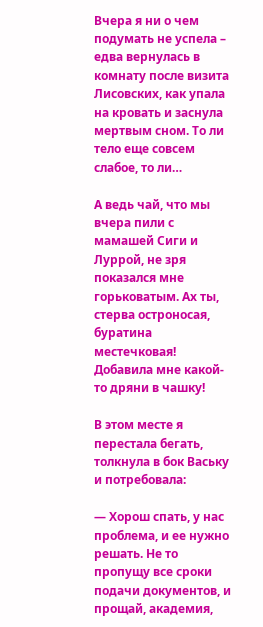Вчера я ни о чем подумать не успела – едва вернулась в комнату после визита Лисовских, как упала на кровать и заснула мертвым сном. То ли тело еще совсем слабое, то ли…

А ведь чай, что мы вчера пили с мамашей Сиги и Луррой, не зря показался мне горьковатым. Ах ты, стерва остроносая, буратина местечковая! Добавила мне какой-то дряни в чашку!

В этом месте я перестала бегать, толкнула в бок Ваську и потребовала:

— Хорош спать, у нас проблема, и ее нужно решать. Не то пропущу все сроки подачи документов, и прощай, академия,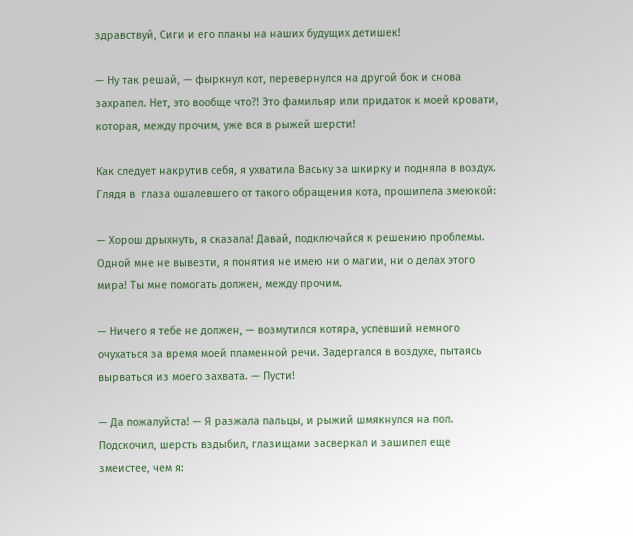здравствуй, Сиги и его планы на наших будущих детишек!

— Ну так решай, — фыркнул кот, перевернулся на другой бок и снова захрапел. Нет, это вообще что?! Это фамильяр или придаток к моей кровати, которая, между прочим, уже вся в рыжей шерсти!

Как следует накрутив себя, я ухватила Ваську за шкирку и подняла в воздух. Глядя в  глаза ошалевшего от такого обращения кота, прошипела змеюкой:

— Хорош дрыхнуть, я сказала! Давай, подключайся к решению проблемы. Одной мне не вывезти, я понятия не имею ни о магии, ни о делах этого мира! Ты мне помогать должен, между прочим.

— Ничего я тебе не должен, — возмутился котяра, успевший немного очухаться за время моей пламенной речи. Задергался в воздухе, пытаясь вырваться из моего захвата. — Пусти!

— Да пожалуйста! — Я разжала пальцы, и рыжий шмякнулся на пол. Подскочил, шерсть вздыбил, глазищами засверкал и зашипел еще змеистее, чем я: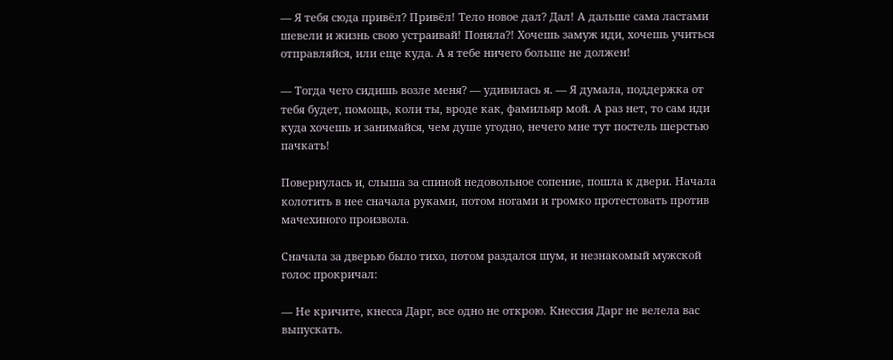— Я тебя сюда привёл? Привёл! Тело новое дал? Дал! А дальше сама ластами шевели и жизнь свою устраивай! Поняла?! Хочешь замуж иди, хочешь учиться отправляйся, или еще куда. А я тебе ничего больше не должен!

— Тогда чего сидишь возле меня? — удивилась я. — Я думала, поддержка от тебя будет, помощь, коли ты, вроде как, фамильяр мой. А раз нет, то сам иди куда хочешь и занимайся, чем душе угодно, нечего мне тут постель шерстью пачкать!

Повернулась и, слыша за спиной недовольное сопение, пошла к двери. Начала колотить в нее сначала руками, потом ногами и громко протестовать против мачехиного произвола.

Сначала за дверью было тихо, потом раздался шум, и незнакомый мужской голос прокричал:

— Не кричите, кнесса Дарг, все одно не открою. Кнессия Дарг не велела вас выпускать.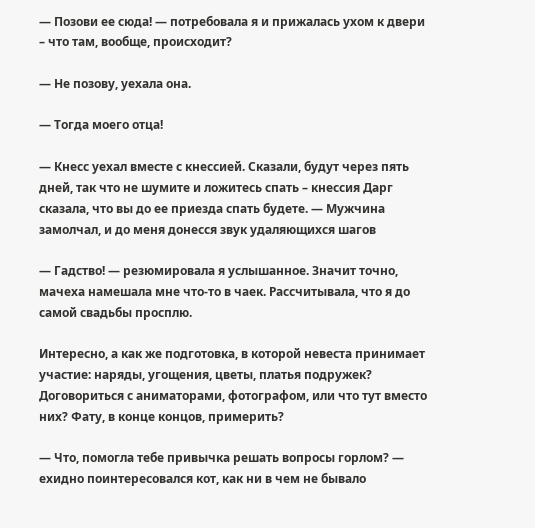— Позови ее сюда! — потребовала я и прижалась ухом к двери – что там, вообще, происходит?

— Не позову, уехала она.

— Тогда моего отца!

— Кнесс уехал вместе с кнессией. Сказали, будут через пять дней, так что не шумите и ложитесь спать – кнессия Дарг сказала, что вы до ее приезда спать будете. — Мужчина замолчал, и до меня донесся звук удаляющихся шагов

— Гадство! — резюмировала я услышанное. Значит точно, мачеха намешала мне что-то в чаек. Рассчитывала, что я до самой свадьбы просплю.

Интересно, а как же подготовка, в которой невеста принимает участие: наряды, угощения, цветы, платья подружек? Договориться с аниматорами, фотографом, или что тут вместо них? Фату, в конце концов, примерить?

— Что, помогла тебе привычка решать вопросы горлом? — ехидно поинтересовался кот, как ни в чем не бывало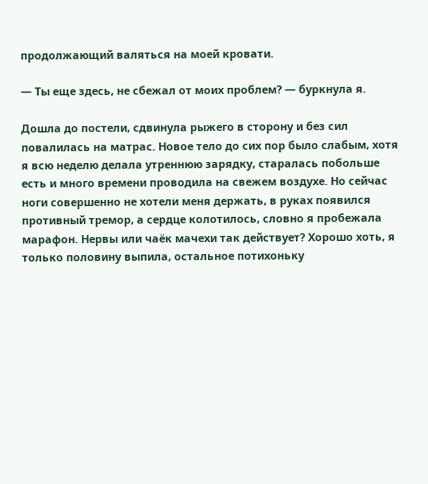продолжающий валяться на моей кровати.

— Ты еще здесь, не сбежал от моих проблем? — буркнула я.

Дошла до постели, сдвинула рыжего в сторону и без сил повалилась на матрас. Новое тело до сих пор было слабым, хотя я всю неделю делала утреннюю зарядку, старалась побольше есть и много времени проводила на свежем воздухе. Но сейчас ноги совершенно не хотели меня держать, в руках появился противный тремор, а сердце колотилось, словно я пробежала марафон. Нервы или чаёк мачехи так действует? Хорошо хоть, я только половину выпила, остальное потихоньку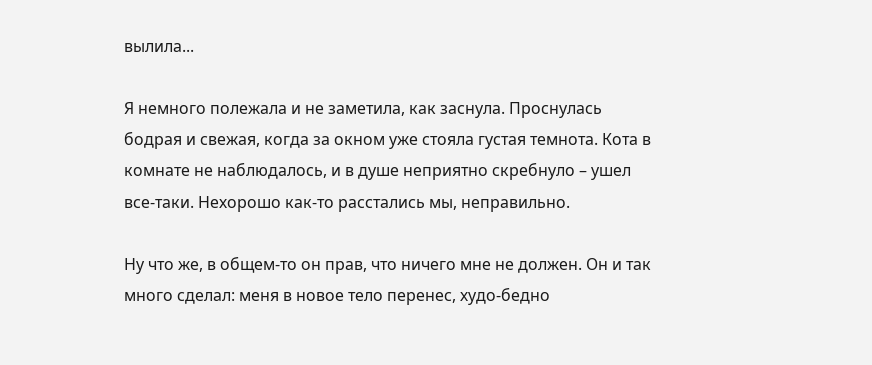вылила...

Я немного полежала и не заметила, как заснула. Проснулась бодрая и свежая, когда за окном уже стояла густая темнота. Кота в комнате не наблюдалось, и в душе неприятно скребнуло – ушел все-таки. Нехорошо как-то расстались мы, неправильно.

Ну что же, в общем-то он прав, что ничего мне не должен. Он и так много сделал: меня в новое тело перенес, худо-бедно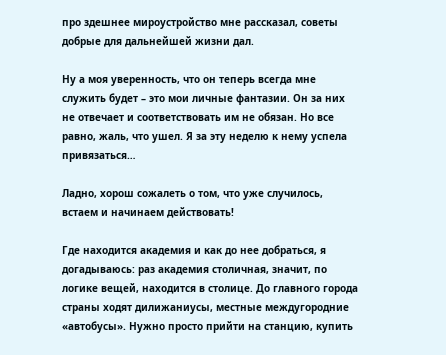про здешнее мироустройство мне рассказал, советы добрые для дальнейшей жизни дал.

Ну а моя уверенность, что он теперь всегда мне служить будет – это мои личные фантазии. Он за них не отвечает и соответствовать им не обязан. Но все равно, жаль, что ушел. Я за эту неделю к нему успела привязаться…

Ладно, хорош сожалеть о том, что уже случилось, встаем и начинаем действовать!

Где находится академия и как до нее добраться, я догадываюсь: раз академия столичная, значит, по логике вещей, находится в столице. До главного города страны ходят дилижаниусы, местные междугородние «автобусы». Нужно просто прийти на станцию, купить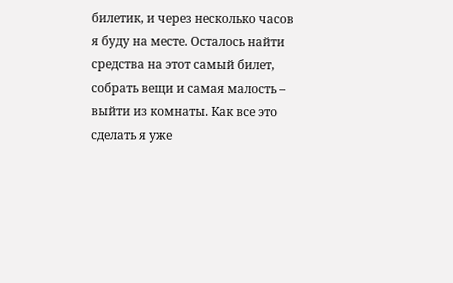билетик, и через несколько часов я буду на месте. Осталось найти средства на этот самый билет, собрать вещи и самая малость – выйти из комнаты. Как все это сделать я уже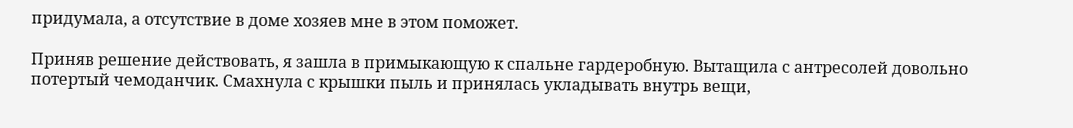придумала, а отсутствие в доме хозяев мне в этом поможет.

Приняв решение действовать, я зашла в примыкающую к спальне гардеробную. Вытащила с антресолей довольно потертый чемоданчик. Смахнула с крышки пыль и принялась укладывать внутрь вещи,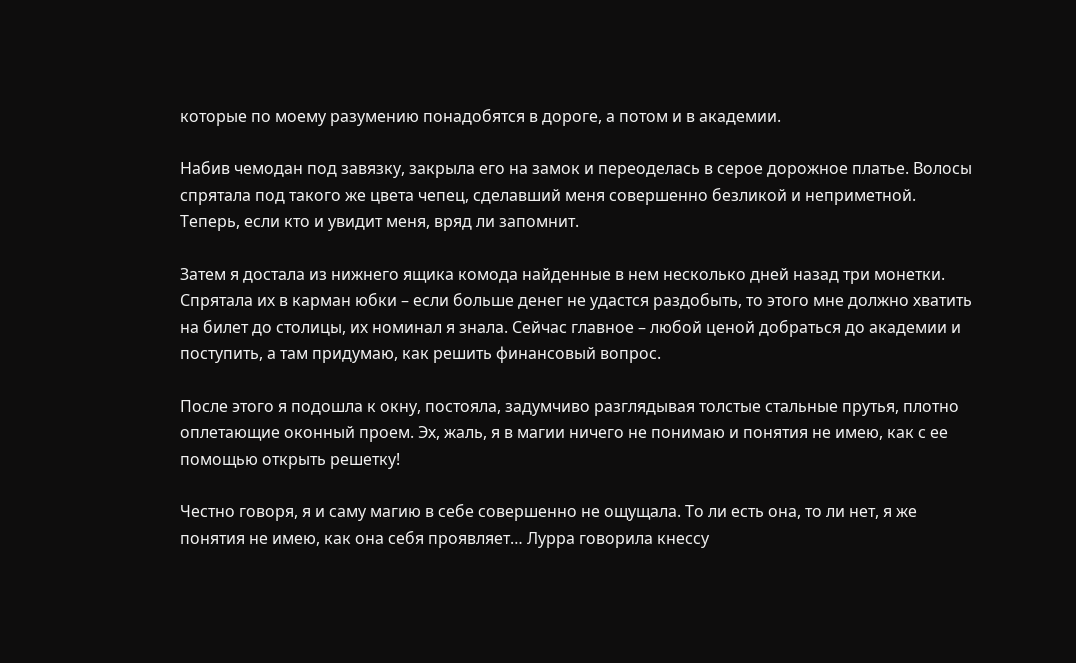которые по моему разумению понадобятся в дороге, а потом и в академии.

Набив чемодан под завязку, закрыла его на замок и переоделась в серое дорожное платье. Волосы спрятала под такого же цвета чепец, сделавший меня совершенно безликой и неприметной. Теперь, если кто и увидит меня, вряд ли запомнит.

Затем я достала из нижнего ящика комода найденные в нем несколько дней назад три монетки. Спрятала их в карман юбки – если больше денег не удастся раздобыть, то этого мне должно хватить на билет до столицы, их номинал я знала. Сейчас главное – любой ценой добраться до академии и поступить, а там придумаю, как решить финансовый вопрос.

После этого я подошла к окну, постояла, задумчиво разглядывая толстые стальные прутья, плотно оплетающие оконный проем. Эх, жаль, я в магии ничего не понимаю и понятия не имею, как с ее помощью открыть решетку!

Честно говоря, я и саму магию в себе совершенно не ощущала. То ли есть она, то ли нет, я же понятия не имею, как она себя проявляет… Лурра говорила кнессу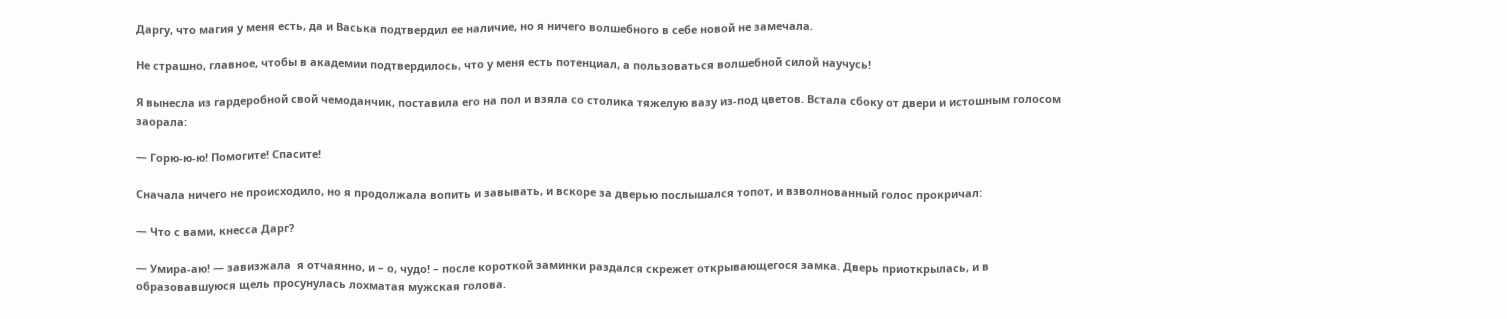Даргу, что магия у меня есть, да и Васька подтвердил ее наличие, но я ничего волшебного в себе новой не замечала.

Не страшно, главное, чтобы в академии подтвердилось, что у меня есть потенциал, а пользоваться волшебной силой научусь!

Я вынесла из гардеробной свой чемоданчик, поставила его на пол и взяла со столика тяжелую вазу из-под цветов. Встала сбоку от двери и истошным голосом заорала:

— Горю-ю-ю! Помогите! Спасите!

Сначала ничего не происходило, но я продолжала вопить и завывать, и вскоре за дверью послышался топот, и взволнованный голос прокричал:

— Что с вами, кнесса Дарг?

— Умира-аю! — завизжала  я отчаянно, и – о, чудо! – после короткой заминки раздался скрежет открывающегося замка. Дверь приоткрылась, и в образовавшуюся щель просунулась лохматая мужская голова.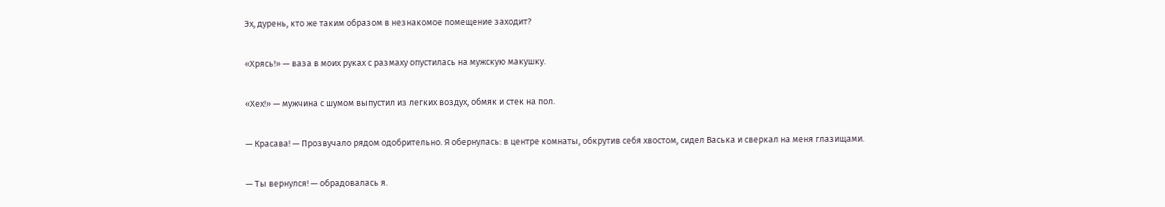Эх, дурень, кто же таким образом в незнакомое помещение заходит?

«Хрясь!» — ваза в моих руках с размаху опустилась на мужскую макушку.

«Хех!» — мужчина с шумом выпустил из легких воздух, обмяк и стек на пол.

— Красава! — Прозвучало рядом одобрительно. Я обернулась: в центре комнаты, обкрутив себя хвостом, сидел Васька и сверкал на меня глазищами.

— Ты вернулся! — обрадовалась я.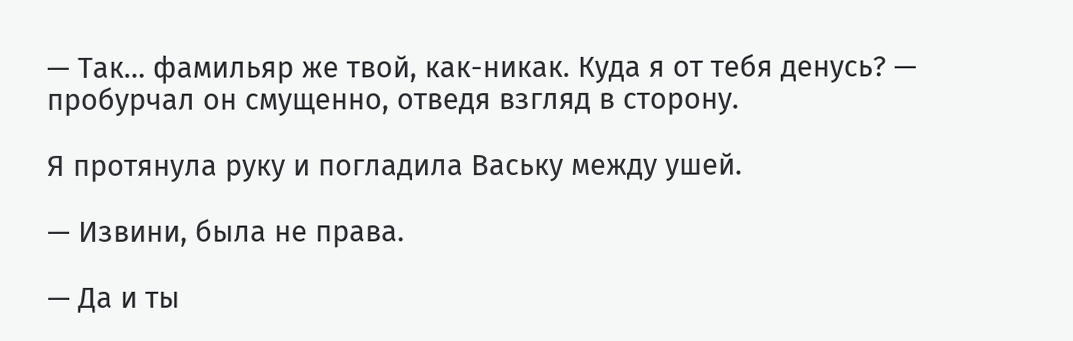— Так… фамильяр же твой, как-никак. Куда я от тебя денусь? — пробурчал он смущенно, отведя взгляд в сторону.

Я протянула руку и погладила Ваську между ушей.

— Извини, была не права.

— Да и ты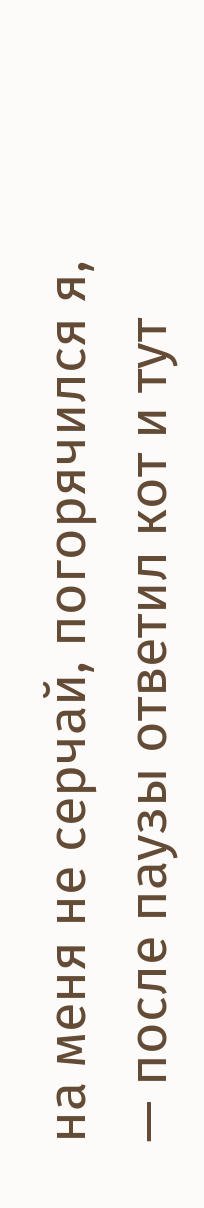на меня не серчай, погорячился я, — после паузы ответил кот и тут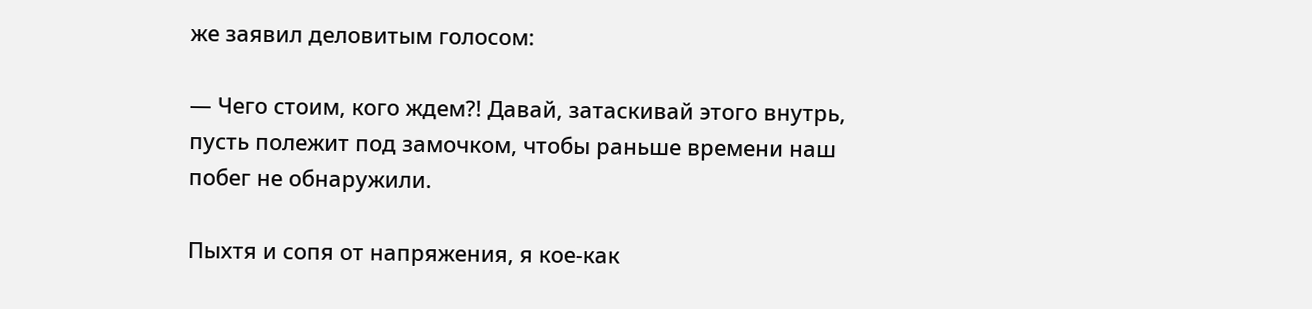же заявил деловитым голосом:

— Чего стоим, кого ждем?! Давай, затаскивай этого внутрь, пусть полежит под замочком, чтобы раньше времени наш побег не обнаружили.

Пыхтя и сопя от напряжения, я кое-как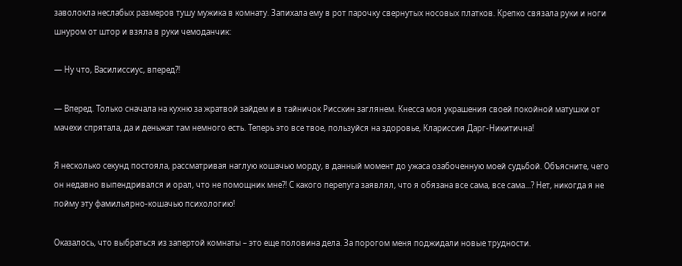заволокла неслабых размеров тушу мужика в комнату. Запихала ему в рот парочку свернутых носовых платков. Крепко связала руки и ноги шнуром от штор и взяла в руки чемоданчик:

— Ну что, Василиссиус, вперед?!

— Вперед. Только сначала на кухню за жратвой зайдем и в тайничок Рисскин заглянем. Кнесса моя украшения своей покойной матушки от мачехи спрятала, да и деньжат там немного есть. Теперь это все твое, пользуйся на здоровье, Клариссия Дарг-Никитична!

Я несколько секунд постояла, рассматривая наглую кошачью морду, в данный момент до ужаса озабоченную моей судьбой. Объясните, чего он недавно выпендривался и орал, что не помощник мне?! С какого перепуга заявлял, что я обязана все сама, все сама...? Нет, никогда я не пойму эту фамильярно-кошачью психологию!

Оказалось, что выбраться из запертой комнаты – это еще половина дела. За порогом меня поджидали новые трудности.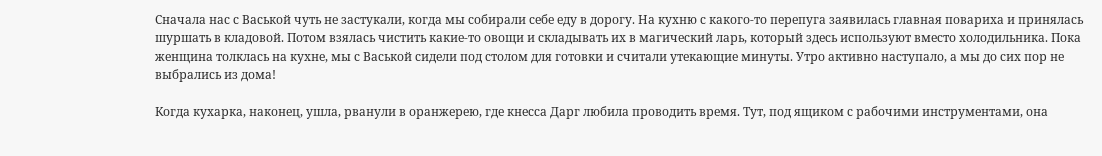Сначала нас с Васькой чуть не застукали, когда мы собирали себе еду в дорогу. На кухню с какого-то перепуга заявилась главная повариха и принялась шуршать в кладовой. Потом взялась чистить какие-то овощи и складывать их в магический ларь, который здесь используют вместо холодильника. Пока женщина толклась на кухне, мы с Васькой сидели под столом для готовки и считали утекающие минуты. Утро активно наступало, а мы до сих пор не выбрались из дома!

Когда кухарка, наконец, ушла, рванули в оранжерею, где кнесса Дарг любила проводить время. Тут, под ящиком с рабочими инструментами, она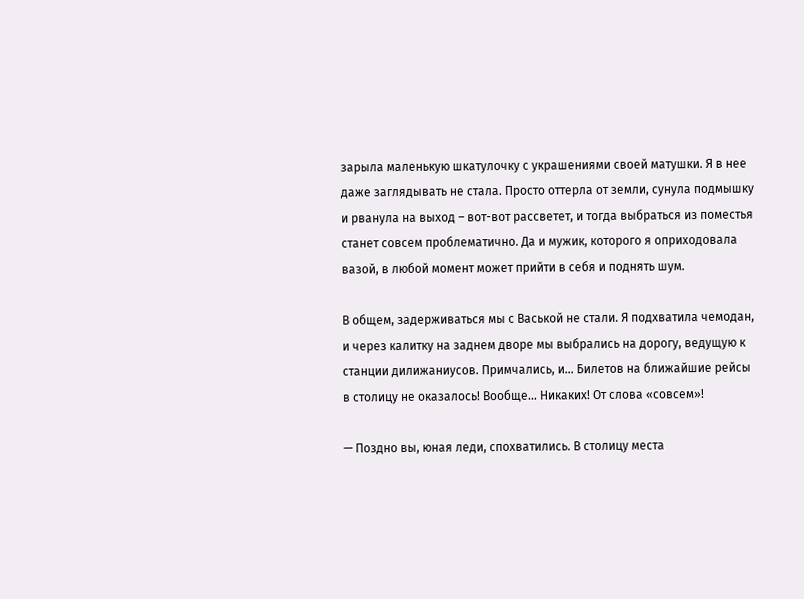зарыла маленькую шкатулочку с украшениями своей матушки. Я в нее даже заглядывать не стала. Просто оттерла от земли, сунула подмышку и рванула на выход – вот-вот рассветет, и тогда выбраться из поместья станет совсем проблематично. Да и мужик, которого я оприходовала вазой, в любой момент может прийти в себя и поднять шум.

В общем, задерживаться мы с Васькой не стали. Я подхватила чемодан, и через калитку на заднем дворе мы выбрались на дорогу, ведущую к станции дилижаниусов. Примчались, и… Билетов на ближайшие рейсы в столицу не оказалось! Вообще… Никаких! От слова «совсем»!

— Поздно вы, юная леди, спохватились. В столицу места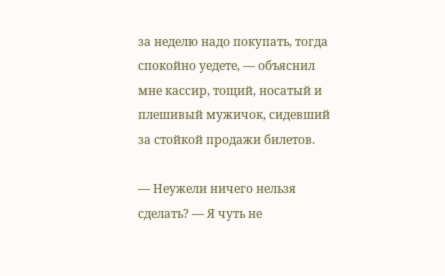за неделю надо покупать, тогда спокойно уедете, — объяснил мне кассир, тощий, носатый и плешивый мужичок, сидевший за стойкой продажи билетов.

— Неужели ничего нельзя сделать? — Я чуть не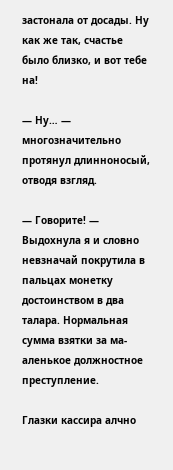застонала от досады. Ну как же так, счастье было близко, и вот тебе на!

— Ну… — многозначительно протянул длинноносый, отводя взгляд.

— Говорите! — Выдохнула я и словно невзначай покрутила в пальцах монетку достоинством в два талара. Нормальная сумма взятки за ма-аленькое должностное преступление.

Глазки кассира алчно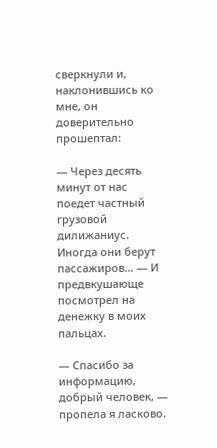сверкнули и, наклонившись ко мне, он доверительно прошептал:

— Через десять минут от нас поедет частный грузовой дилижаниус. Иногда они берут пассажиров… — И предвкушающе посмотрел на денежку в моих пальцах.

— Спасибо за информацию, добрый человек, — пропела я ласково.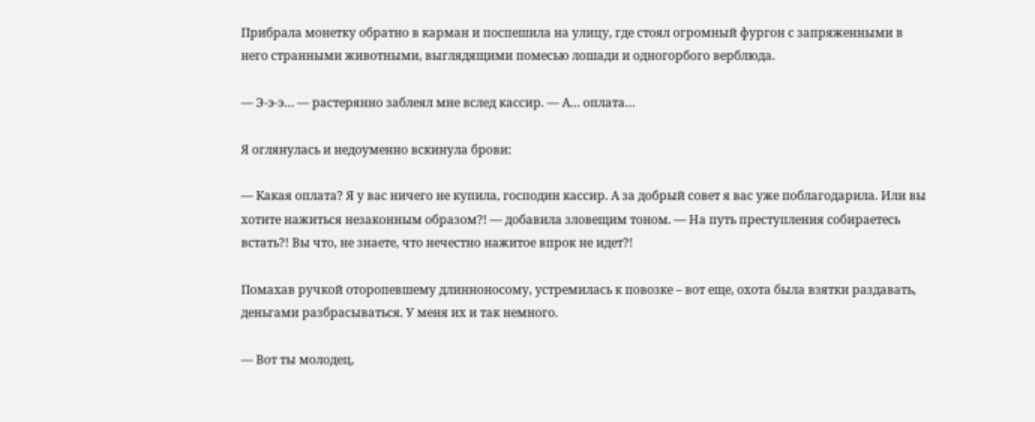Прибрала монетку обратно в карман и поспешила на улицу, где стоял огромный фургон с запряженными в него странными животными, выглядящими помесью лошади и одногорбого верблюда.

— Э-э-э… — растерянно заблеял мне вслед кассир. — А… оплата…

Я оглянулась и недоуменно вскинула брови:

— Какая оплата? Я у вас ничего не купила, господин кассир. А за добрый совет я вас уже поблагодарила. Или вы хотите нажиться незаконным образом?! — добавила зловещим тоном. — На путь преступления собираетесь встать?! Вы что, не знаете, что нечестно нажитое впрок не идет?!

Помахав ручкой оторопевшему длинноносому, устремилась к повозке – вот еще, охота была взятки раздавать, деньгами разбрасываться. У меня их и так немного.

— Вот ты молодец,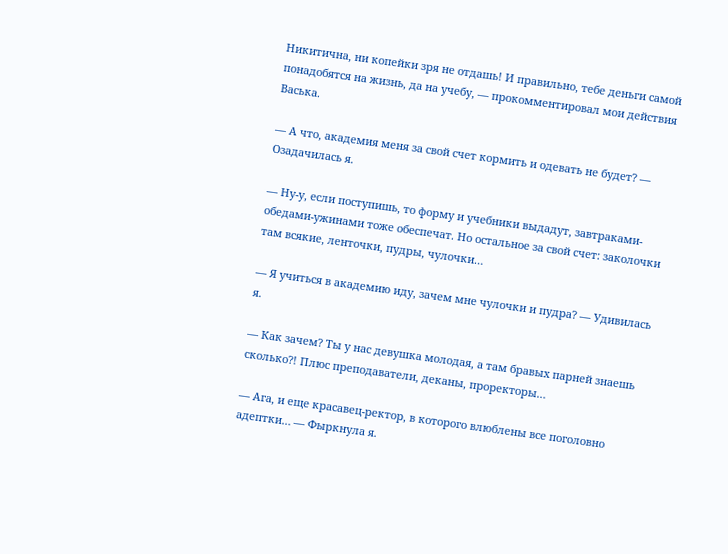Никитична, ни копейки зря не отдашь! И правильно, тебе деньги самой понадобятся на жизнь, да на учебу, — прокомментировал мои действия Васька.

— А что, академия меня за свой счет кормить и одевать не будет? — Озадачилась я.

— Ну-у, если поступишь, то форму и учебники выдадут, завтраками-обедами-ужинами тоже обеспечат. Но остальное за свой счет: заколочки там всякие, ленточки, пудры, чулочки…

— Я учиться в академию иду, зачем мне чулочки и пудра? — Удивилась я.

— Как зачем? Ты у нас девушка молодая, а там бравых парней знаешь сколько?! Плюс преподаватели, деканы, проректоры…

— Ага, и еще красавец-ректор, в которого влюблены все поголовно адептки… — Фыркнула я.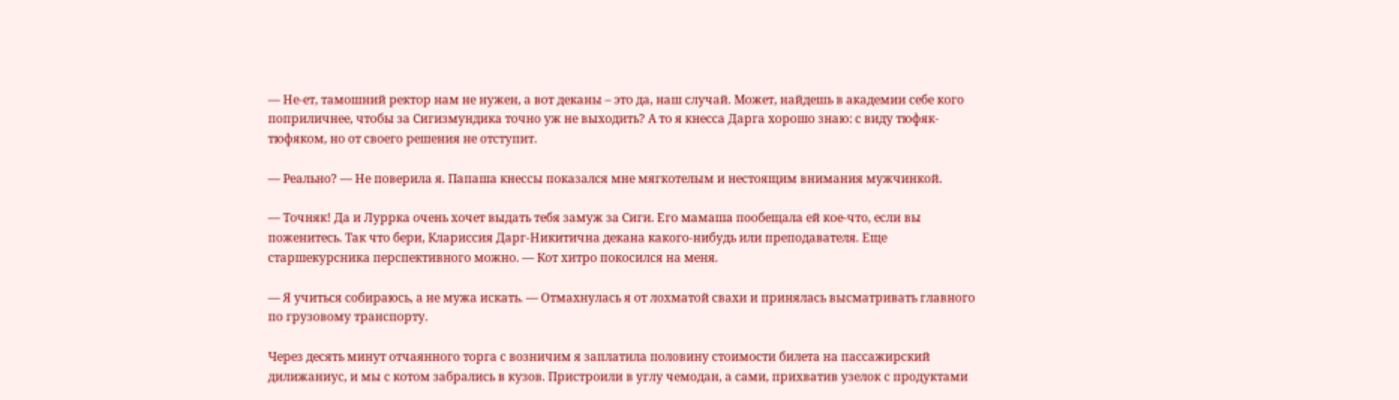— Не-ет, тамошний ректор нам не нужен, а вот деканы – это да, наш случай. Может, найдешь в академии себе кого поприличнее, чтобы за Сигизмундика точно уж не выходить? А то я кнесса Дарга хорошо знаю: с виду тюфяк-тюфяком, но от своего решения не отступит.

— Реально? — Не поверила я. Папаша кнессы показался мне мягкотелым и нестоящим внимания мужчинкой.

— Точняк! Да и Луррка очень хочет выдать тебя замуж за Сиги. Его мамаша пообещала ей кое-что, если вы поженитесь. Так что бери, Клариссия Дарг-Никитична декана какого-нибудь или преподавателя. Еще старшекурсника перспективного можно. — Кот хитро покосился на меня.

— Я учиться собираюсь, а не мужа искать. — Отмахнулась я от лохматой свахи и принялась высматривать главного по грузовому транспорту.

Через десять минут отчаянного торга с возничим я заплатила половину стоимости билета на пассажирский дилижаниус, и мы с котом забрались в кузов. Пристроили в углу чемодан, а сами, прихватив узелок с продуктами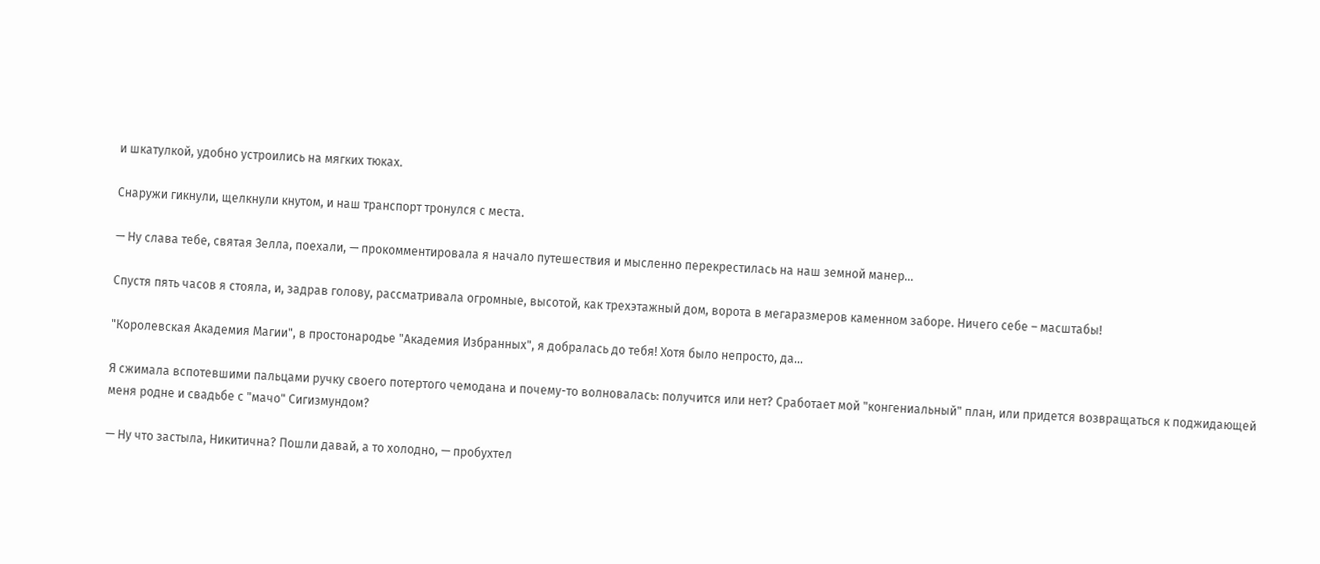и шкатулкой, удобно устроились на мягких тюках.

Снаружи гикнули, щелкнули кнутом, и наш транспорт тронулся с места.

— Ну слава тебе, святая Зелла, поехали, — прокомментировала я начало путешествия и мысленно перекрестилась на наш земной манер…

Спустя пять часов я стояла, и, задрав голову, рассматривала огромные, высотой, как трехэтажный дом, ворота в мегаразмеров каменном заборе. Ничего себе – масштабы!

"Королевская Академия Магии", в простонародье "Академия Избранных", я добралась до тебя! Хотя было непросто, да…

Я сжимала вспотевшими пальцами ручку своего потертого чемодана и почему-то волновалась: получится или нет? Сработает мой "конгениальный" план, или придется возвращаться к поджидающей меня родне и свадьбе с "мачо" Сигизмундом?

— Ну что застыла, Никитична? Пошли давай, а то холодно, — пробухтел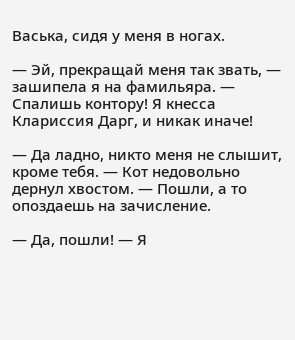Васька, сидя у меня в ногах.

— Эй, прекращай меня так звать, — зашипела я на фамильяра. — Спалишь контору! Я кнесса Клариссия Дарг, и никак иначе!

— Да ладно, никто меня не слышит, кроме тебя. — Кот недовольно дернул хвостом. — Пошли, а то опоздаешь на зачисление.

— Да, пошли! — Я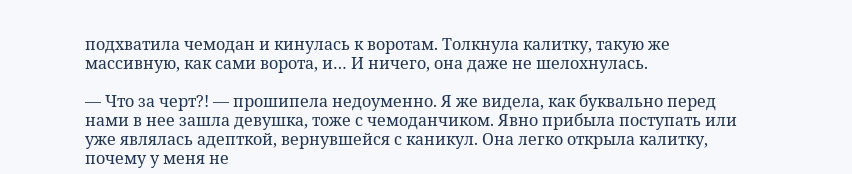подхватила чемодан и кинулась к воротам. Толкнула калитку, такую же массивную, как сами ворота, и… И ничего, она даже не шелохнулась.

— Что за черт?! — прошипела недоуменно. Я же видела, как буквально перед нами в нее зашла девушка, тоже с чемоданчиком. Явно прибыла поступать или уже являлась адепткой, вернувшейся с каникул. Она легко открыла калитку, почему у меня не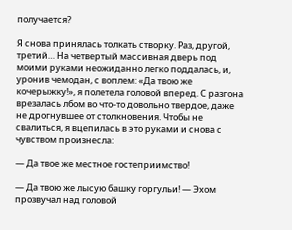получается?

Я снова принялась толкать створку. Раз, другой, третий… На четвертый массивная дверь под моими руками неожиданно легко поддалась, и, уронив чемодан, с воплем: «Да твою же кочерыжку!», я полетела головой вперед. С разгона врезалась лбом во что-то довольно твердое, даже не дрогнувшее от столкновения. Чтобы не свалиться, я вцепилась в это руками и снова с чувством произнесла:

— Да твое же местное гостеприимство!

— Да твою же лысую башку горгульи! — Эхом прозвучал над головой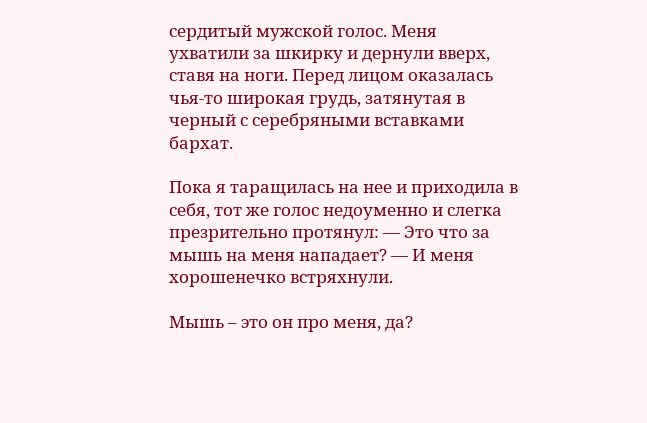сердитый мужской голос. Меня ухватили за шкирку и дернули вверх, ставя на ноги. Перед лицом оказалась чья-то широкая грудь, затянутая в черный с серебряными вставками бархат.

Пока я таращилась на нее и приходила в себя, тот же голос недоуменно и слегка презрительно протянул: — Это что за мышь на меня нападает? — И меня хорошенечко встряхнули.

Мышь – это он про меня, да?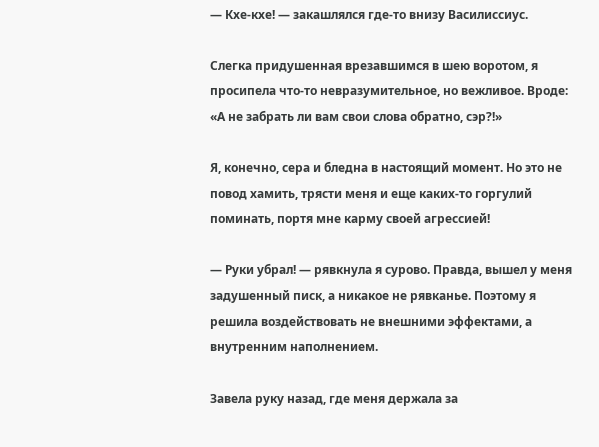— Кхе-кхе! — закашлялся где-то внизу Василиссиус.

Слегка придушенная врезавшимся в шею воротом, я просипела что-то невразумительное, но вежливое. Вроде: «А не забрать ли вам свои слова обратно, сэр?!»

Я, конечно, сера и бледна в настоящий момент. Но это не повод хамить, трясти меня и еще каких-то горгулий поминать, портя мне карму своей агрессией!

— Руки убрал! — рявкнула я сурово. Правда, вышел у меня задушенный писк, а никакое не рявканье. Поэтому я решила воздействовать не внешними эффектами, а внутренним наполнением.

Завела руку назад, где меня держала за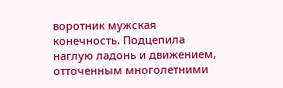воротник мужская конечность. Подцепила наглую ладонь и движением, отточенным многолетними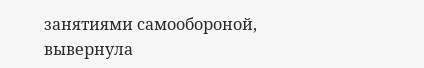занятиями самообороной, вывернула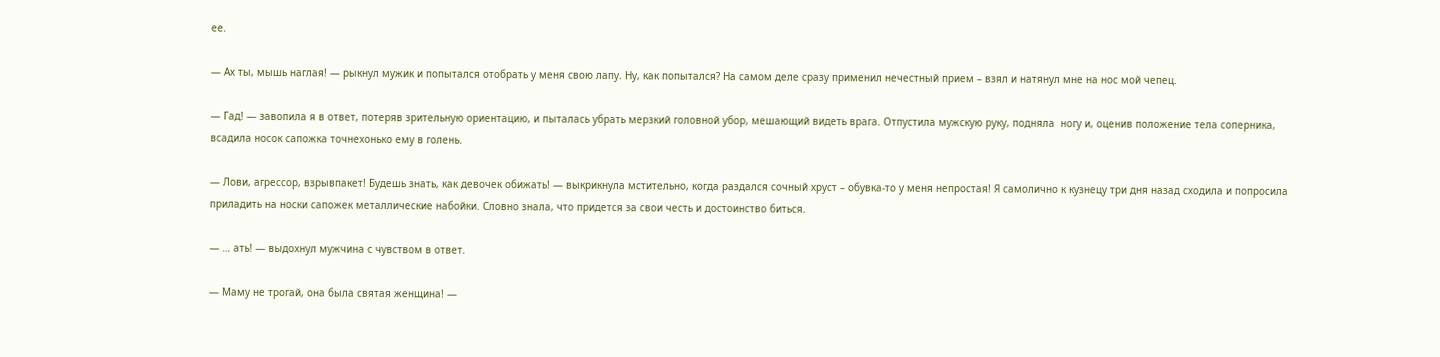ее.

— Ах ты, мышь наглая! — рыкнул мужик и попытался отобрать у меня свою лапу. Ну, как попытался? На самом деле сразу применил нечестный прием – взял и натянул мне на нос мой чепец.

— Гад! — завопила я в ответ, потеряв зрительную ориентацию, и пыталась убрать мерзкий головной убор, мешающий видеть врага. Отпустила мужскую руку, подняла  ногу и, оценив положение тела соперника, всадила носок сапожка точнехонько ему в голень.

— Лови, агрессор, взрывпакет! Будешь знать, как девочек обижать! — выкрикнула мстительно, когда раздался сочный хруст – обувка-то у меня непростая! Я самолично к кузнецу три дня назад сходила и попросила приладить на носки сапожек металлические набойки. Словно знала, что придется за свои честь и достоинство биться.

— … ать! — выдохнул мужчина с чувством в ответ.

— Маму не трогай, она была святая женщина! —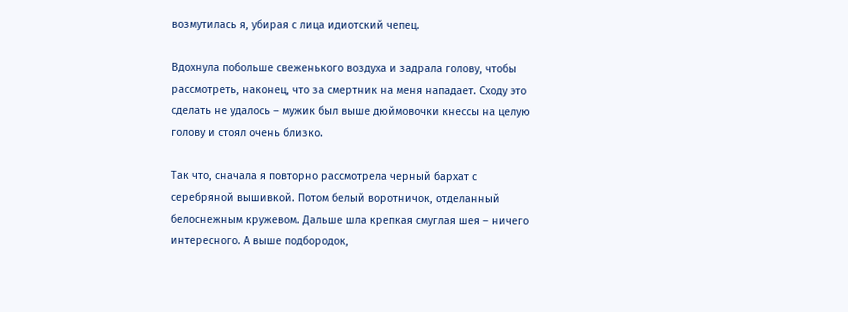возмутилась я, убирая с лица идиотский чепец.

Вдохнула побольше свеженького воздуха и задрала голову, чтобы рассмотреть, наконец, что за смертник на меня нападает. Сходу это сделать не удалось – мужик был выше дюймовочки кнессы на целую голову и стоял очень близко.

Так что, сначала я повторно рассмотрела черный бархат с серебряной вышивкой. Потом белый воротничок, отделанный белоснежным кружевом. Дальше шла крепкая смуглая шея – ничего интересного. А выше подбородок,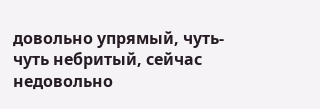довольно упрямый, чуть-чуть небритый, сейчас недовольно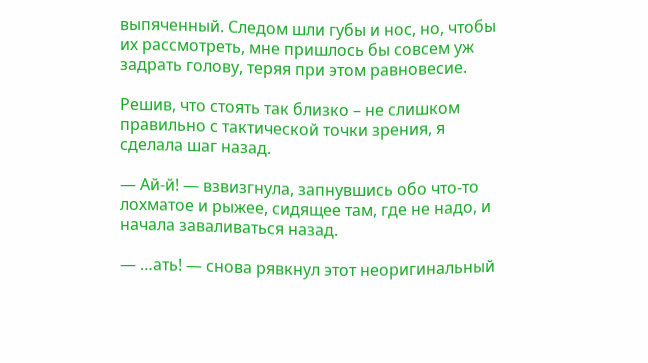выпяченный. Следом шли губы и нос, но, чтобы их рассмотреть, мне пришлось бы совсем уж задрать голову, теряя при этом равновесие.

Решив, что стоять так близко – не слишком правильно с тактической точки зрения, я сделала шаг назад.

— Ай-й! — взвизгнула, запнувшись обо что-то лохматое и рыжее, сидящее там, где не надо, и начала заваливаться назад.

— …ать! — снова рявкнул этот неоригинальный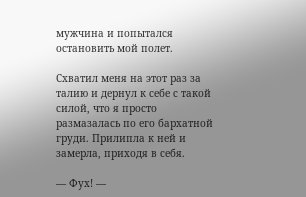мужчина и попытался остановить мой полет.

Схватил меня на этот раз за талию и дернул к себе с такой силой, что я просто размазалась по его бархатной груди. Прилипла к ней и замерла, приходя в себя.

— Фух! —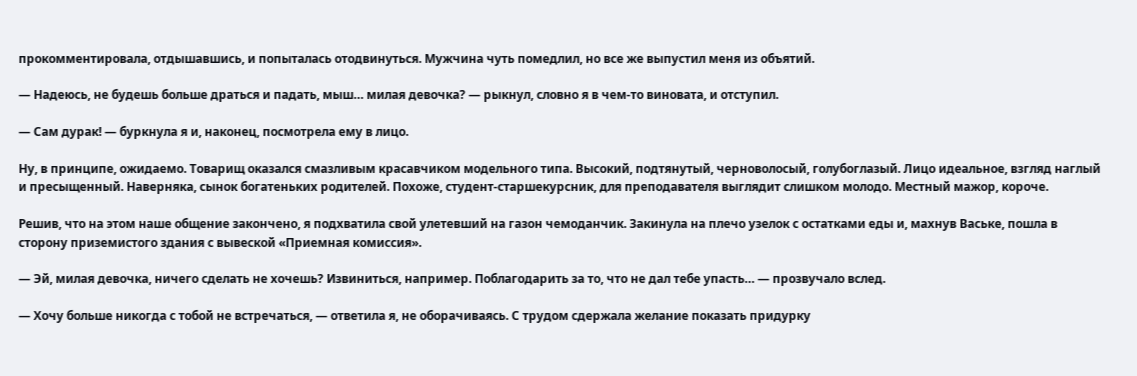прокомментировала, отдышавшись, и попыталась отодвинуться. Мужчина чуть помедлил, но все же выпустил меня из объятий.

— Надеюсь, не будешь больше драться и падать, мыш… милая девочка? — рыкнул, словно я в чем-то виновата, и отступил.

— Сам дурак! — буркнула я и, наконец, посмотрела ему в лицо.

Ну, в принципе, ожидаемо. Товарищ оказался смазливым красавчиком модельного типа. Высокий, подтянутый, черноволосый, голубоглазый. Лицо идеальное, взгляд наглый и пресыщенный. Наверняка, сынок богатеньких родителей. Похоже, студент-старшекурсник, для преподавателя выглядит слишком молодо. Местный мажор, короче.

Решив, что на этом наше общение закончено, я подхватила свой улетевший на газон чемоданчик. Закинула на плечо узелок с остатками еды и, махнув Ваське, пошла в сторону приземистого здания с вывеской «Приемная комиссия».

— Эй, милая девочка, ничего сделать не хочешь? Извиниться, например. Поблагодарить за то, что не дал тебе упасть… — прозвучало вслед.

— Хочу больше никогда с тобой не встречаться, — ответила я, не оборачиваясь. С трудом сдержала желание показать придурку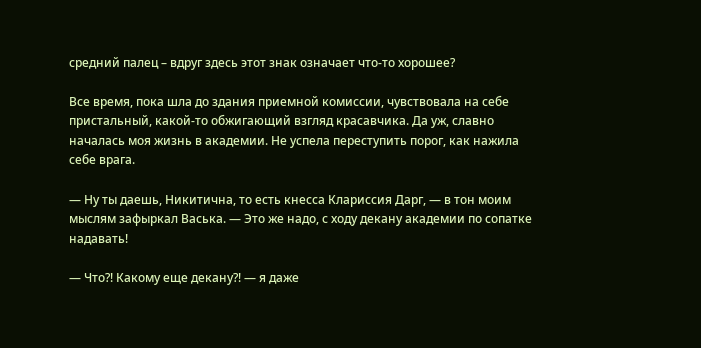средний палец – вдруг здесь этот знак означает что-то хорошее?

Все время, пока шла до здания приемной комиссии, чувствовала на себе пристальный, какой-то обжигающий взгляд красавчика. Да уж, славно началась моя жизнь в академии. Не успела переступить порог, как нажила себе врага.

— Ну ты даешь, Никитична, то есть кнесса Клариссия Дарг, — в тон моим мыслям зафыркал Васька. — Это же надо, с ходу декану академии по сопатке надавать!

— Что?! Какому еще декану?! — я даже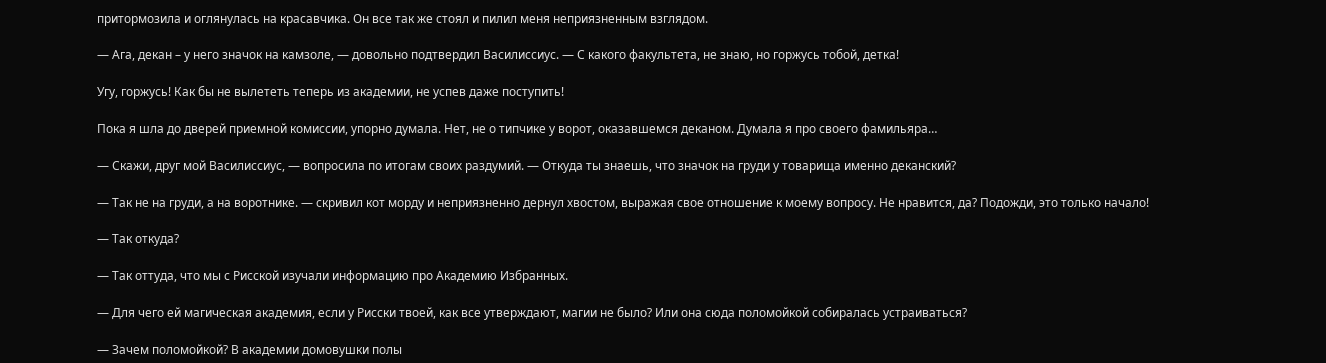притормозила и оглянулась на красавчика. Он все так же стоял и пилил меня неприязненным взглядом.

— Ага, декан – у него значок на камзоле, — довольно подтвердил Василиссиус. — С какого факультета, не знаю, но горжусь тобой, детка!

Угу, горжусь! Как бы не вылететь теперь из академии, не успев даже поступить!

Пока я шла до дверей приемной комиссии, упорно думала. Нет, не о типчике у ворот, оказавшемся деканом. Думала я про своего фамильяра…

— Скажи, друг мой Василиссиус, — вопросила по итогам своих раздумий. — Откуда ты знаешь, что значок на груди у товарища именно деканский?

— Так не на груди, а на воротнике. — скривил кот морду и неприязненно дернул хвостом, выражая свое отношение к моему вопросу. Не нравится, да? Подожди, это только начало!

— Так откуда?

— Так оттуда, что мы с Рисской изучали информацию про Академию Избранных.

— Для чего ей магическая академия, если у Рисски твоей, как все утверждают, магии не было? Или она сюда поломойкой собиралась устраиваться?

— Зачем поломойкой? В академии домовушки полы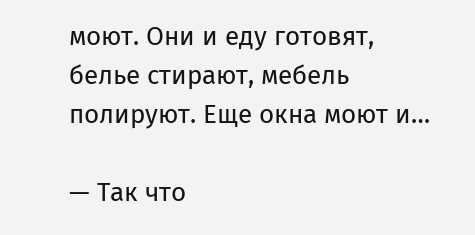моют. Они и еду готовят, белье стирают, мебель полируют. Еще окна моют и…

— Так что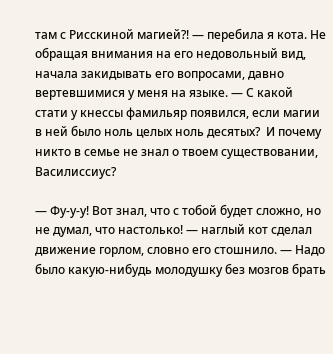там с Рисскиной магией?! — перебила я кота. Не обращая внимания на его недовольный вид, начала закидывать его вопросами, давно вертевшимися у меня на языке. — С какой стати у кнессы фамильяр появился, если магии в ней было ноль целых ноль десятых?  И почему никто в семье не знал о твоем существовании, Василиссиус?

— Фу-у-у! Вот знал, что с тобой будет сложно, но не думал, что настолько! — наглый кот сделал движение горлом, словно его стошнило. — Надо было какую-нибудь молодушку без мозгов брать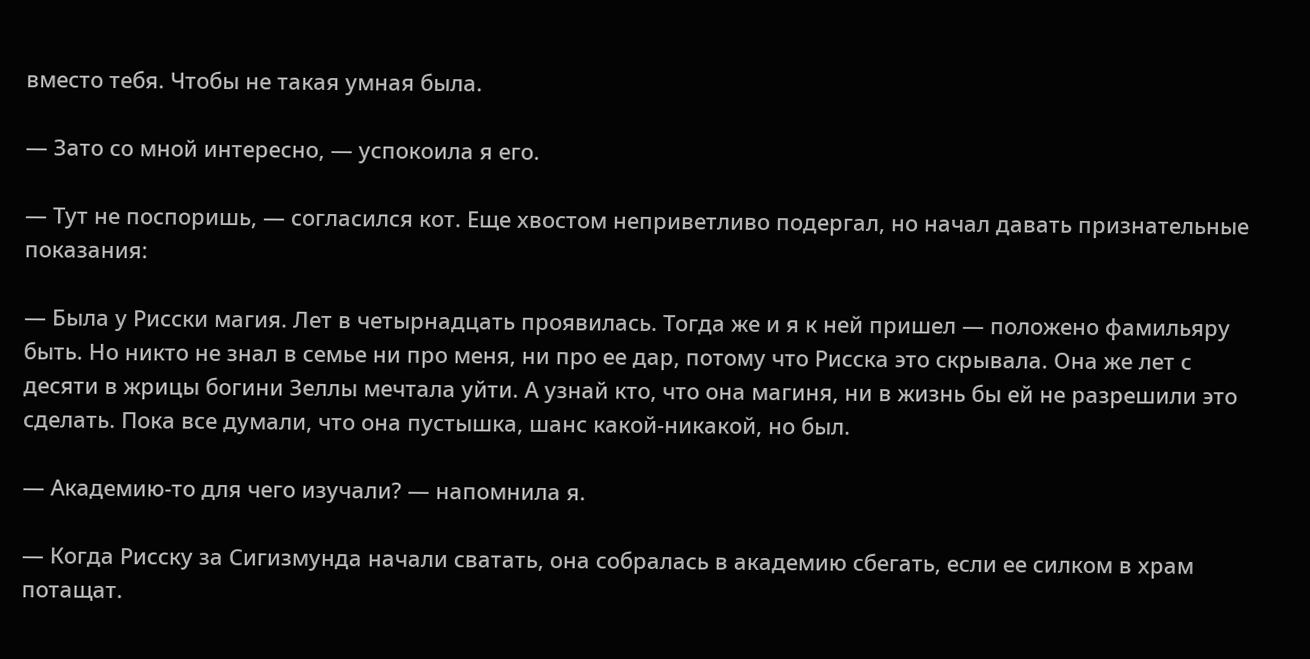вместо тебя. Чтобы не такая умная была.

— Зато со мной интересно, — успокоила я его.

— Тут не поспоришь, — согласился кот. Еще хвостом неприветливо подергал, но начал давать признательные показания:

— Была у Рисски магия. Лет в четырнадцать проявилась. Тогда же и я к ней пришел — положено фамильяру быть. Но никто не знал в семье ни про меня, ни про ее дар, потому что Рисска это скрывала. Она же лет с десяти в жрицы богини Зеллы мечтала уйти. А узнай кто, что она магиня, ни в жизнь бы ей не разрешили это сделать. Пока все думали, что она пустышка, шанс какой-никакой, но был.

— Академию-то для чего изучали? — напомнила я.

— Когда Рисску за Сигизмунда начали сватать, она собралась в академию сбегать, если ее силком в храм потащат.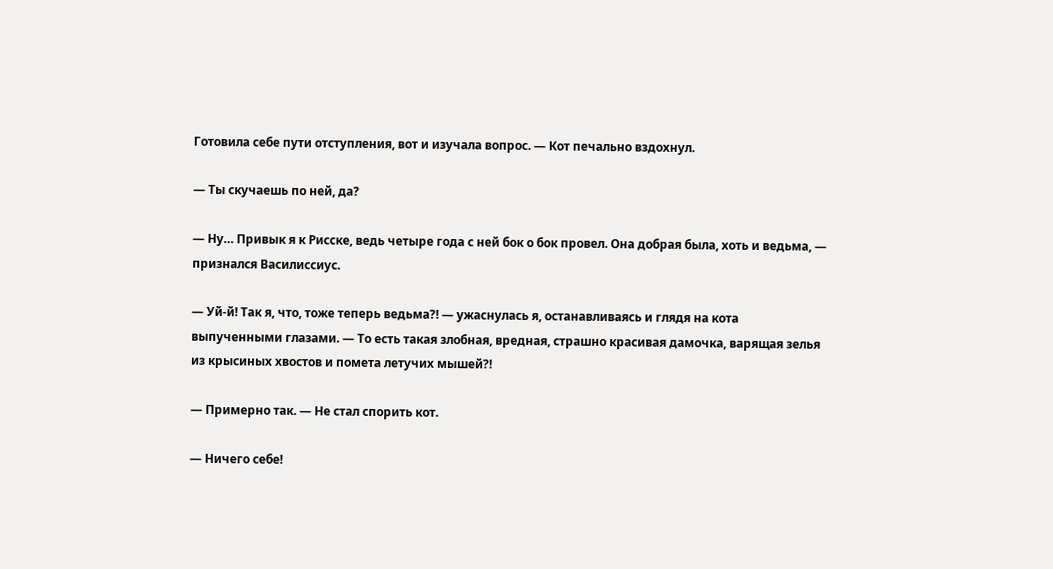Готовила себе пути отступления, вот и изучала вопрос. — Кот печально вздохнул.

— Ты скучаешь по ней, да?

— Ну… Привык я к Рисске, ведь четыре года с ней бок о бок провел. Она добрая была, хоть и ведьма, — признался Василиссиус.

— Уй-й! Так я, что, тоже теперь ведьма?! — ужаснулась я, останавливаясь и глядя на кота выпученными глазами. — То есть такая злобная, вредная, страшно красивая дамочка, варящая зелья из крысиных хвостов и помета летучих мышей?!

— Примерно так. — Не стал спорить кот.

— Ничего себе!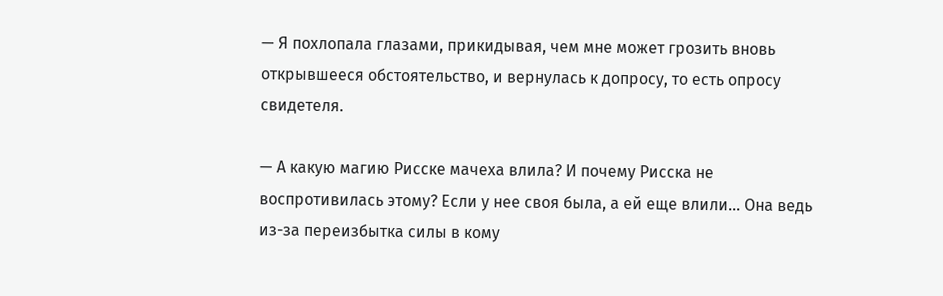— Я похлопала глазами, прикидывая, чем мне может грозить вновь открывшееся обстоятельство, и вернулась к допросу, то есть опросу свидетеля.

— А какую магию Рисске мачеха влила? И почему Рисска не воспротивилась этому? Если у нее своя была, а ей еще влили... Она ведь из-за переизбытка силы в кому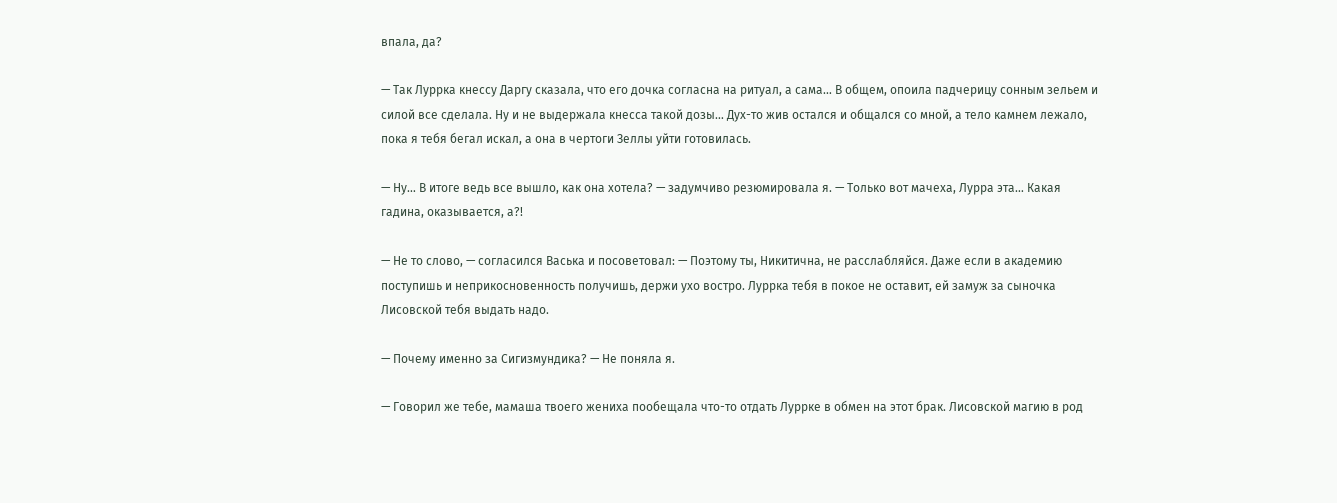впала, да?

— Так Луррка кнессу Даргу сказала, что его дочка согласна на ритуал, а сама… В общем, опоила падчерицу сонным зельем и силой все сделала. Ну и не выдержала кнесса такой дозы… Дух-то жив остался и общался со мной, а тело камнем лежало, пока я тебя бегал искал, а она в чертоги Зеллы уйти готовилась.

— Ну… В итоге ведь все вышло, как она хотела? — задумчиво резюмировала я. — Только вот мачеха, Лурра эта… Какая гадина, оказывается, а?!

— Не то слово, — согласился Васька и посоветовал: — Поэтому ты, Никитична, не расслабляйся. Даже если в академию поступишь и неприкосновенность получишь, держи ухо востро. Луррка тебя в покое не оставит, ей замуж за сыночка Лисовской тебя выдать надо.

— Почему именно за Сигизмундика? — Не поняла я.

— Говорил же тебе, мамаша твоего жениха пообещала что-то отдать Луррке в обмен на этот брак. Лисовской магию в род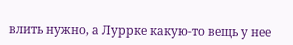влить нужно, а Луррке какую-то вещь у нее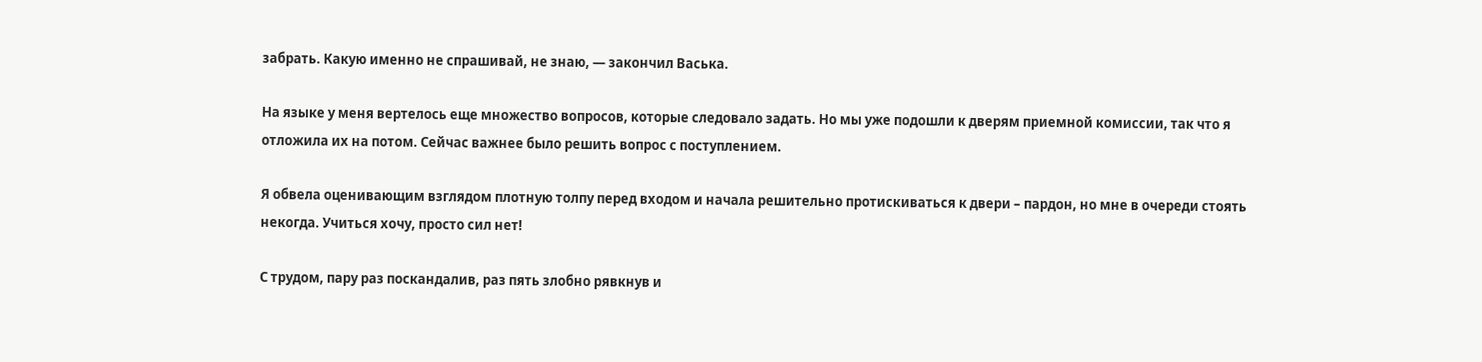забрать. Какую именно не спрашивай, не знаю, — закончил Васька.

На языке у меня вертелось еще множество вопросов, которые следовало задать. Но мы уже подошли к дверям приемной комиссии, так что я отложила их на потом. Сейчас важнее было решить вопрос с поступлением.

Я обвела оценивающим взглядом плотную толпу перед входом и начала решительно протискиваться к двери – пардон, но мне в очереди стоять некогда. Учиться хочу, просто сил нет!

С трудом, пару раз поскандалив, раз пять злобно рявкнув и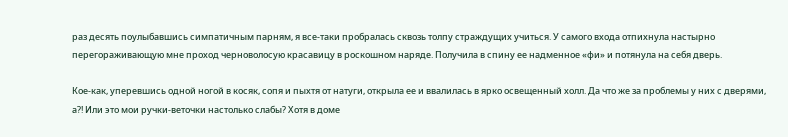раз десять поулыбавшись симпатичным парням, я все-таки пробралась сквозь толпу страждущих учиться. У самого входа отпихнула настырно перегораживающую мне проход черноволосую красавицу в роскошном наряде. Получила в спину ее надменное «фи» и потянула на себя дверь.

Кое-как, уперевшись одной ногой в косяк, сопя и пыхтя от натуги, открыла ее и ввалилась в ярко освещенный холл. Да что же за проблемы у них с дверями, а?! Или это мои ручки-веточки настолько слабы? Хотя в доме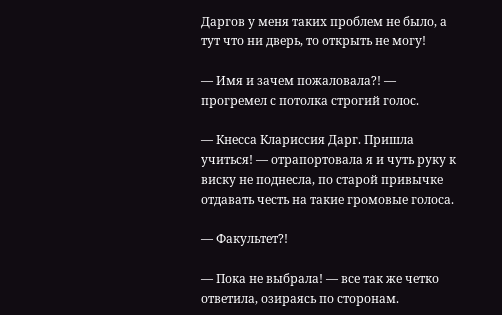Даргов у меня таких проблем не было, а тут что ни дверь, то открыть не могу!

— Имя и зачем пожаловала?! — прогремел с потолка строгий голос.

— Кнесса Клариссия Дарг. Пришла учиться! — отрапортовала я и чуть руку к виску не поднесла, по старой привычке отдавать честь на такие громовые голоса.

— Факультет?!

— Пока не выбрала! — все так же четко ответила, озираясь по сторонам.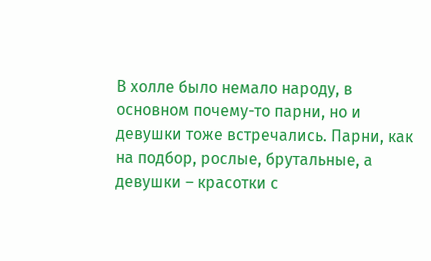В холле было немало народу, в основном почему-то парни, но и девушки тоже встречались. Парни, как на подбор, рослые, брутальные, а девушки – красотки с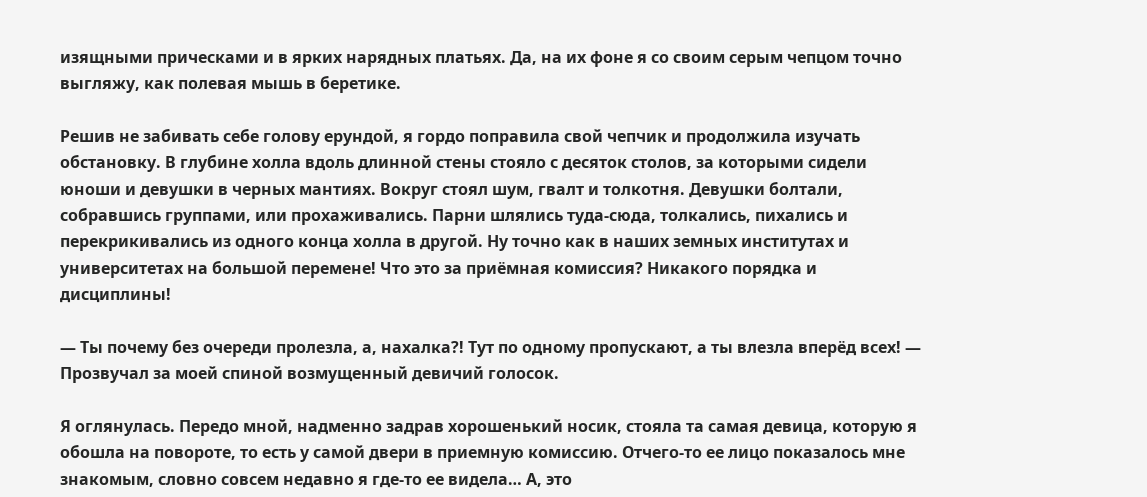изящными прическами и в ярких нарядных платьях. Да, на их фоне я со своим серым чепцом точно выгляжу, как полевая мышь в беретике.

Решив не забивать себе голову ерундой, я гордо поправила свой чепчик и продолжила изучать обстановку. В глубине холла вдоль длинной стены стояло с десяток столов, за которыми сидели юноши и девушки в черных мантиях. Вокруг стоял шум, гвалт и толкотня. Девушки болтали, собравшись группами, или прохаживались. Парни шлялись туда-сюда, толкались, пихались и перекрикивались из одного конца холла в другой. Ну точно как в наших земных институтах и университетах на большой перемене! Что это за приёмная комиссия? Никакого порядка и дисциплины!

— Ты почему без очереди пролезла, а, нахалка?! Тут по одному пропускают, а ты влезла вперёд всех! — Прозвучал за моей спиной возмущенный девичий голосок.

Я оглянулась. Передо мной, надменно задрав хорошенький носик, стояла та самая девица, которую я обошла на повороте, то есть у самой двери в приемную комиссию. Отчего-то ее лицо показалось мне знакомым, словно совсем недавно я где-то ее видела… А, это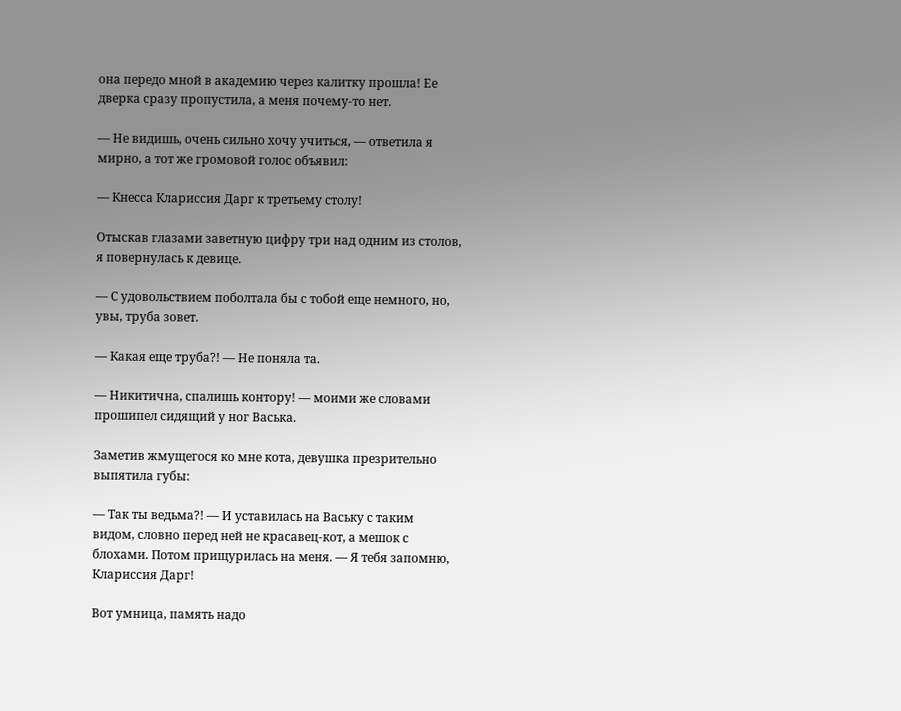она передо мной в академию через калитку прошла! Ее дверка сразу пропустила, а меня почему-то нет.

— Не видишь, очень сильно хочу учиться, — ответила я мирно, а тот же громовой голос объявил:

— Кнесса Клариссия Дарг к третьему столу!

Отыскав глазами заветную цифру три над одним из столов, я повернулась к девице.

— С удовольствием поболтала бы с тобой еще немного, но, увы, труба зовет.

— Какая еще труба?! — Не поняла та.

— Никитична, спалишь контору! — моими же словами прошипел сидящий у ног Васька.

Заметив жмущегося ко мне кота, девушка презрительно выпятила губы:

— Так ты ведьма?! — И уставилась на Ваську с таким видом, словно перед ней не красавец-кот, а мешок с блохами. Потом прищурилась на меня. — Я тебя запомню, Клариссия Дарг!

Вот умница, память надо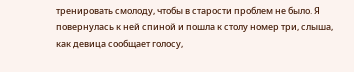тренировать смолоду, чтобы в старости проблем не было. Я повернулась к ней спиной и пошла к столу номер три, слыша, как девица сообщает голосу,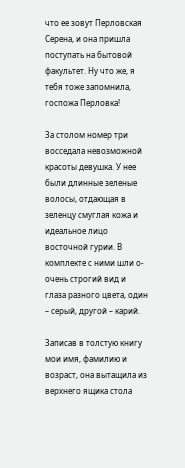что ее зовут Перловская Серена, и она пришла поступать на бытовой факультет. Ну что же, я тебя тоже запомнила, госпожа Перловка!

За столом номер три восседала невозможной красоты девушка. У нее были длинные зеленые волосы, отдающая в зеленцу смуглая кожа и идеальное лицо восточной гурии. В комплекте с ними шли о-очень строгий вид и глаза разного цвета, один – серый, другой – карий.

Записав в толстую книгу мои имя, фамилию и возраст, она вытащила из верхнего ящика стола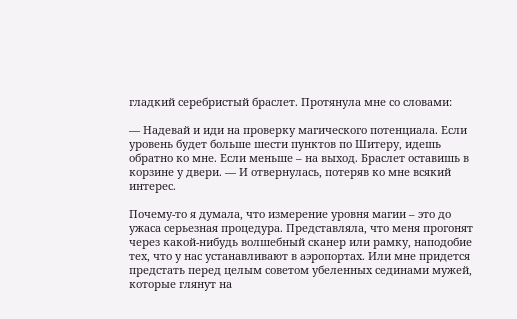гладкий серебристый браслет. Протянула мне со словами:

— Надевай и иди на проверку магического потенциала. Если уровень будет больше шести пунктов по Шитеру, идешь обратно ко мне. Если меньше – на выход. Браслет оставишь в корзине у двери. — И отвернулась, потеряв ко мне всякий интерес.

Почему-то я думала, что измерение уровня магии – это до ужаса серьезная процедура. Представляла, что меня прогонят через какой-нибудь волшебный сканер или рамку, наподобие тех, что у нас устанавливают в аэропортах. Или мне придется предстать перед целым советом убеленных сединами мужей, которые глянут на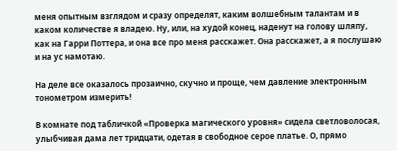меня опытным взглядом и сразу определят, каким волшебным талантам и в каком количестве я владею. Ну, или, на худой конец, наденут на голову шляпу, как на Гарри Поттера, и она все про меня расскажет. Она расскажет, а я послушаю и на ус намотаю.

На деле все оказалось прозаично, скучно и проще, чем давление электронным тонометром измерить!

В комнате под табличкой «Проверка магического уровня» сидела светловолосая, улыбчивая дама лет тридцати, одетая в свободное серое платье. О, прямо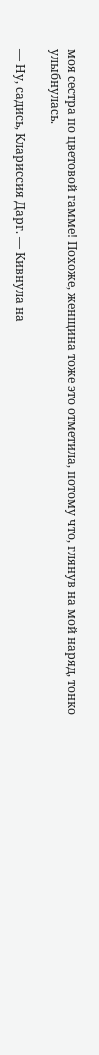моя сестра по цветовой гамме! Похоже, женщина тоже это отметила, потому что, глянув на мой наряд, тонко улыбнулась.

— Ну, садись, Клариссия Дарг. — Кивнула на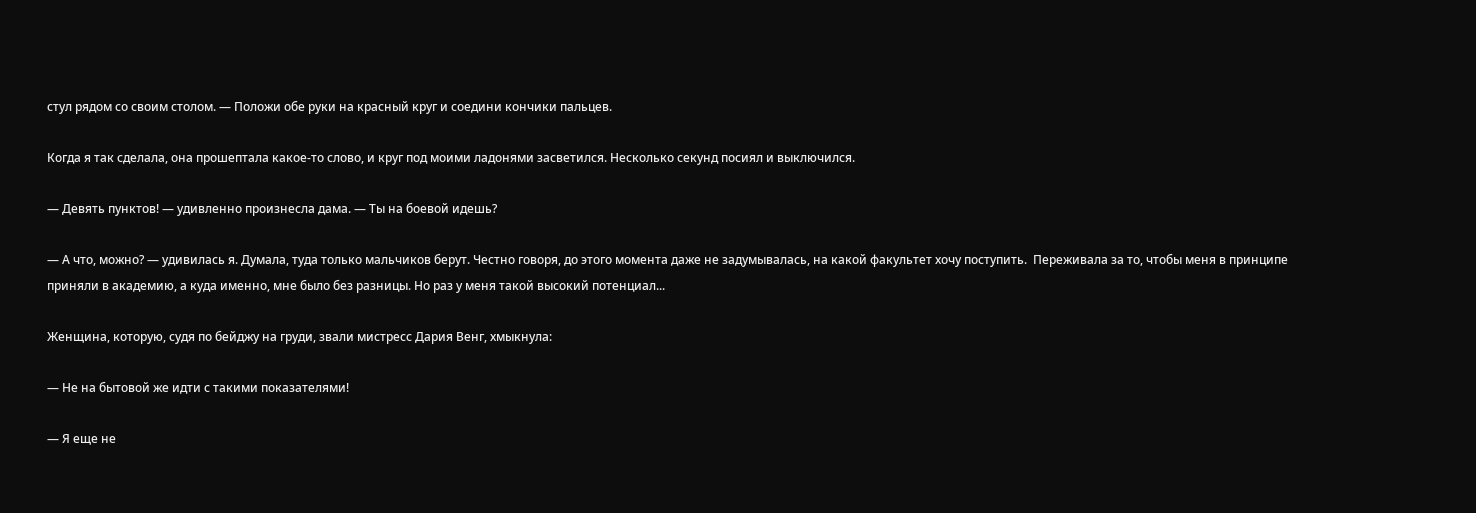стул рядом со своим столом. — Положи обе руки на красный круг и соедини кончики пальцев.

Когда я так сделала, она прошептала какое-то слово, и круг под моими ладонями засветился. Несколько секунд посиял и выключился.

— Девять пунктов! — удивленно произнесла дама. — Ты на боевой идешь?

— А что, можно? — удивилась я. Думала, туда только мальчиков берут. Честно говоря, до этого момента даже не задумывалась, на какой факультет хочу поступить.  Переживала за то, чтобы меня в принципе приняли в академию, а куда именно, мне было без разницы. Но раз у меня такой высокий потенциал...

Женщина, которую, судя по бейджу на груди, звали мистресс Дария Венг, хмыкнула:

— Не на бытовой же идти с такими показателями!

— Я еще не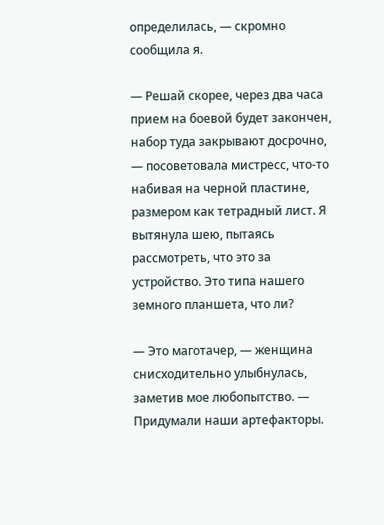определилась, — скромно сообщила я.

— Решай скорее, через два часа прием на боевой будет закончен, набор туда закрывают досрочно, — посоветовала мистресс, что-то набивая на черной пластине, размером как тетрадный лист. Я вытянула шею, пытаясь рассмотреть, что это за устройство. Это типа нашего земного планшета, что ли?

— Это маготачер, — женщина снисходительно улыбнулась, заметив мое любопытство. — Придумали наши артефакторы.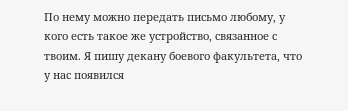По нему можно передать письмо любому, у кого есть такое же устройство, связанное с твоим. Я пишу декану боевого факультета, что у нас появился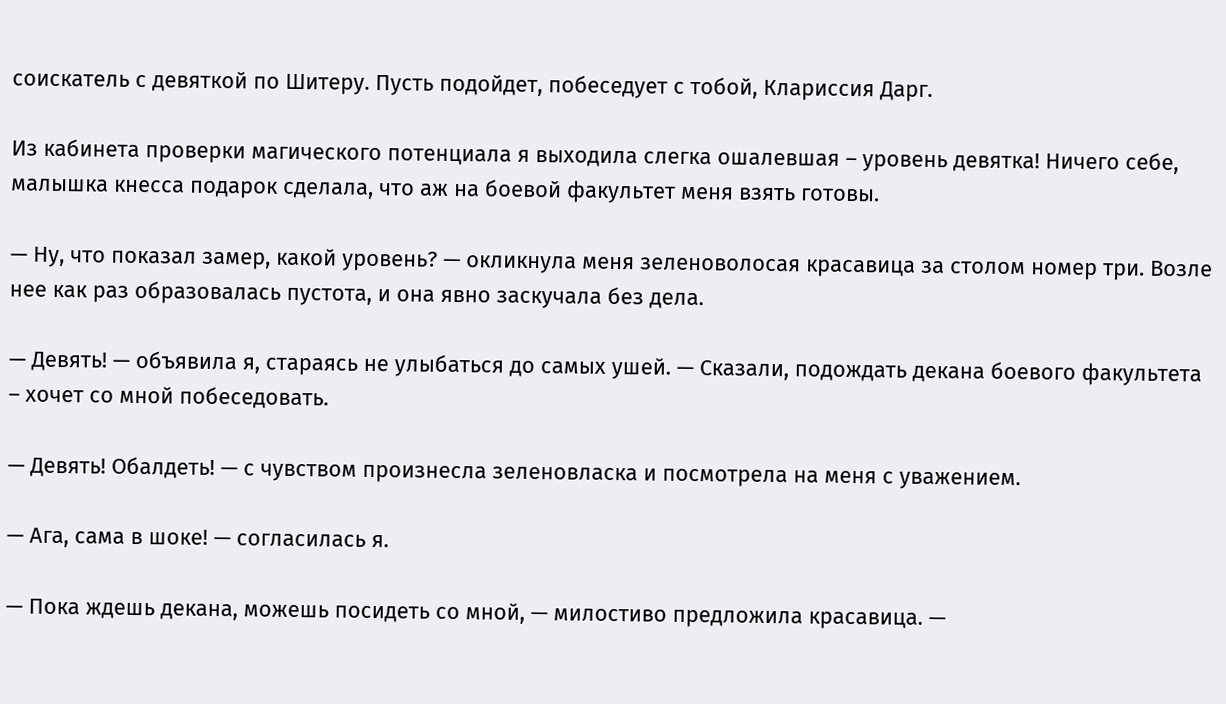соискатель с девяткой по Шитеру. Пусть подойдет, побеседует с тобой, Клариссия Дарг.

Из кабинета проверки магического потенциала я выходила слегка ошалевшая – уровень девятка! Ничего себе, малышка кнесса подарок сделала, что аж на боевой факультет меня взять готовы.

— Ну, что показал замер, какой уровень? — окликнула меня зеленоволосая красавица за столом номер три. Возле нее как раз образовалась пустота, и она явно заскучала без дела.

— Девять! — объявила я, стараясь не улыбаться до самых ушей. — Сказали, подождать декана боевого факультета – хочет со мной побеседовать.

— Девять! Обалдеть! — с чувством произнесла зеленовласка и посмотрела на меня с уважением.

— Ага, сама в шоке! — согласилась я.

— Пока ждешь декана, можешь посидеть со мной, — милостиво предложила красавица. —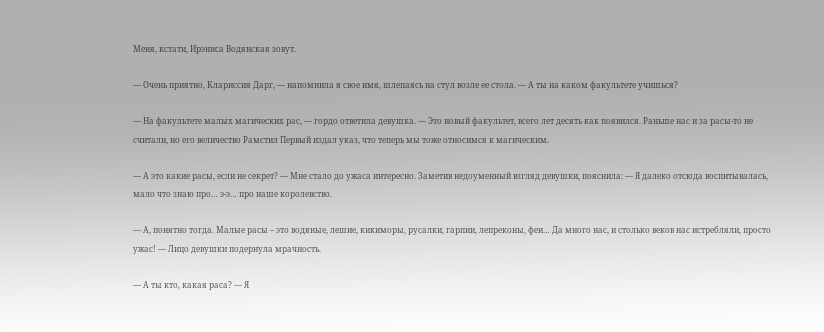Меня, кстати, Ирэниса Водянская зовут.

— Очень приятно, Клариссия Дарг, — напомнила я свое имя, шлепаясь на стул возле ее стола. — А ты на каком факультете учишься?

— На факультете малых магических рас, — гордо ответила девушка. — Это новый факультет, всего лет десять как появился. Раньше нас и за расы-то не считали, но его величество Рамстил Первый издал указ, что теперь мы тоже относимся к магическим.

— А это какие расы, если не секрет? — Мне стало до ужаса интересно. Заметив недоуменный взгляд девушки, пояснила: — Я далеко отсюда воспитывалась, мало что знаю про… э-э… про наше королевство.

— А, понятно тогда. Малые расы – это водяные, лешие, кикиморы, русалки, гарпии, лепреконы, феи… Да много нас, и столько веков нас истребляли, просто ужас! — Лицо девушки подернула мрачность.

— А ты кто, какая раса? — Я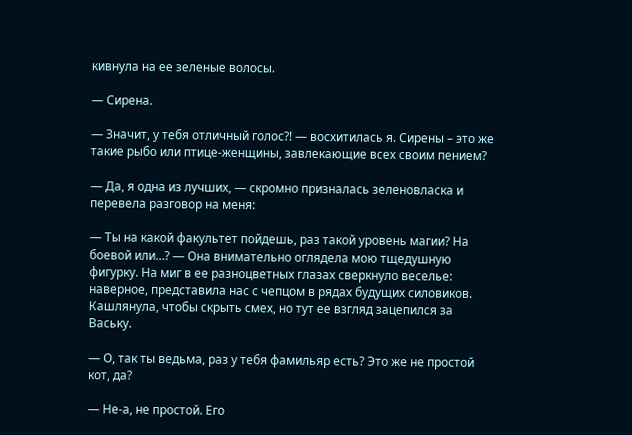кивнула на ее зеленые волосы.

— Сирена.

— Значит, у тебя отличный голос?! — восхитилась я. Сирены – это же такие рыбо или птице-женщины, завлекающие всех своим пением?

— Да, я одна из лучших, — скромно призналась зеленовласка и перевела разговор на меня:

— Ты на какой факультет пойдешь, раз такой уровень магии? На боевой или…? — Она внимательно оглядела мою тщедушную фигурку. На миг в ее разноцветных глазах сверкнуло веселье: наверное, представила нас с чепцом в рядах будущих силовиков. Кашлянула, чтобы скрыть смех, но тут ее взгляд зацепился за Ваську.

— О, так ты ведьма, раз у тебя фамильяр есть? Это же не простой кот, да?

— Не-а, не простой. Его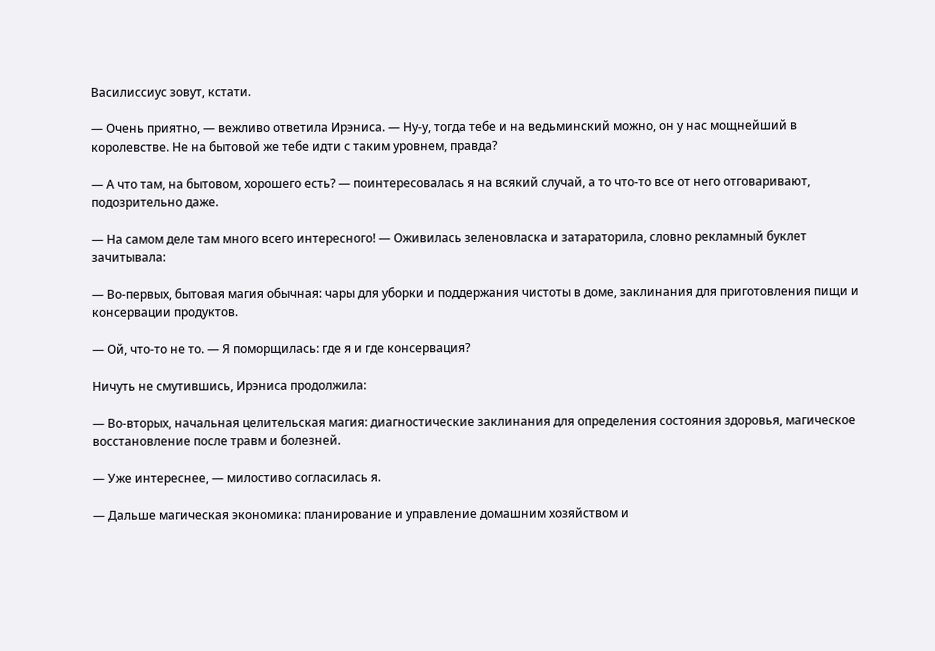Василиссиус зовут, кстати.

— Очень приятно, — вежливо ответила Ирэниса. — Ну-у, тогда тебе и на ведьминский можно, он у нас мощнейший в королевстве. Не на бытовой же тебе идти с таким уровнем, правда?

— А что там, на бытовом, хорошего есть? — поинтересовалась я на всякий случай, а то что-то все от него отговаривают, подозрительно даже.

— На самом деле там много всего интересного! — Оживилась зеленовласка и затараторила, словно рекламный буклет зачитывала:

— Во-первых, бытовая магия обычная: чары для уборки и поддержания чистоты в доме, заклинания для приготовления пищи и консервации продуктов.

— Ой, что-то не то. — Я поморщилась: где я и где консервация?

Ничуть не смутившись, Ирэниса продолжила:

— Во-вторых, начальная целительская магия: диагностические заклинания для определения состояния здоровья, магическое восстановление после травм и болезней.

— Уже интереснее, — милостиво согласилась я.

— Дальше магическая экономика: планирование и управление домашним хозяйством и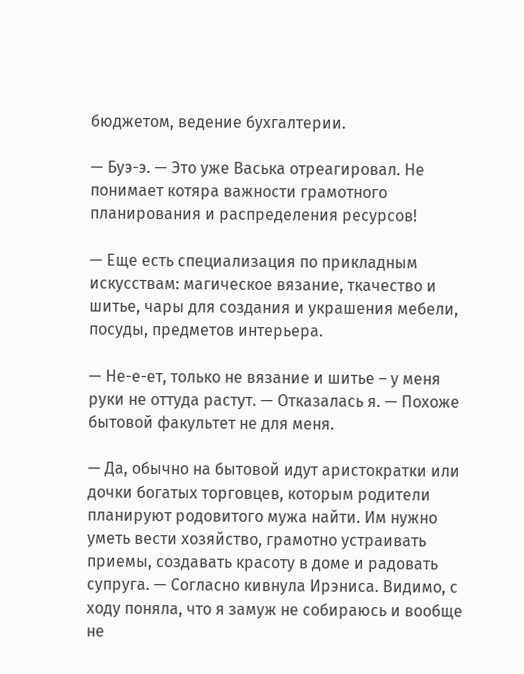бюджетом, ведение бухгалтерии.

— Буэ-э. — Это уже Васька отреагировал. Не понимает котяра важности грамотного планирования и распределения ресурсов!

— Еще есть специализация по прикладным искусствам: магическое вязание, ткачество и шитье, чары для создания и украшения мебели, посуды, предметов интерьера.

— Не-е-ет, только не вязание и шитье – у меня руки не оттуда растут. — Отказалась я. — Похоже бытовой факультет не для меня.

— Да, обычно на бытовой идут аристократки или дочки богатых торговцев, которым родители планируют родовитого мужа найти. Им нужно уметь вести хозяйство, грамотно устраивать приемы, создавать красоту в доме и радовать супруга. — Согласно кивнула Ирэниса. Видимо, с ходу поняла, что я замуж не собираюсь и вообще не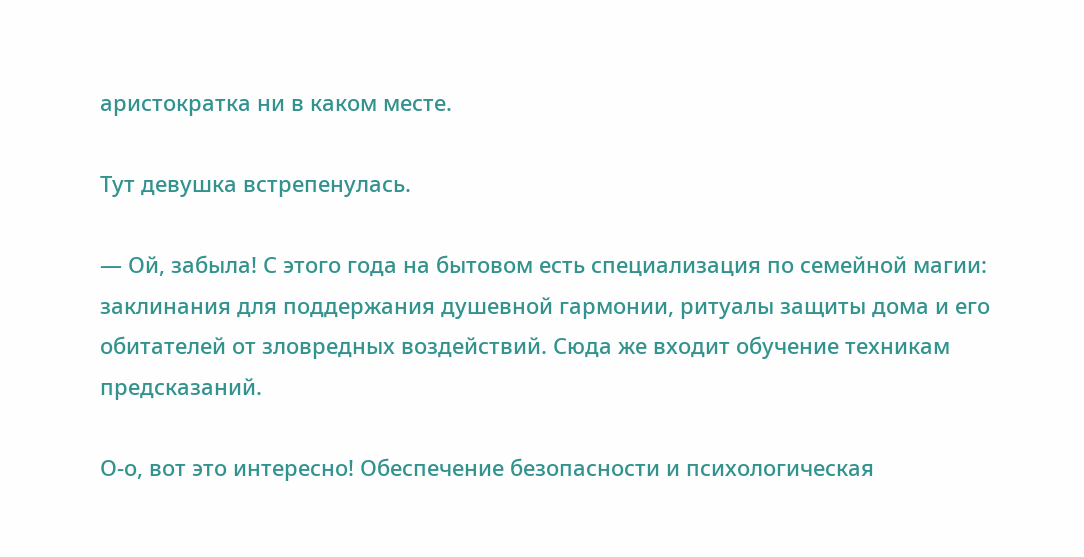аристократка ни в каком месте.

Тут девушка встрепенулась.

— Ой, забыла! С этого года на бытовом есть специализация по семейной магии: заклинания для поддержания душевной гармонии, ритуалы защиты дома и его обитателей от зловредных воздействий. Сюда же входит обучение техникам предсказаний.

О-о, вот это интересно! Обеспечение безопасности и психологическая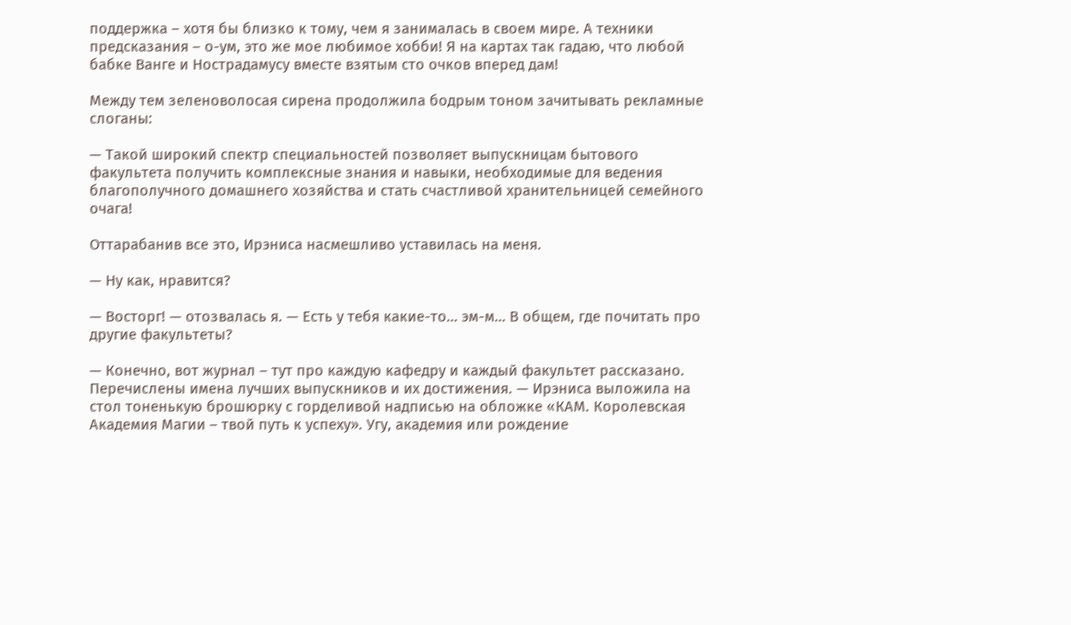поддержка – хотя бы близко к тому, чем я занималась в своем мире. А техники предсказания – о-ум, это же мое любимое хобби! Я на картах так гадаю, что любой бабке Ванге и Нострадамусу вместе взятым сто очков вперед дам!

Между тем зеленоволосая сирена продолжила бодрым тоном зачитывать рекламные слоганы:

— Такой широкий спектр специальностей позволяет выпускницам бытового факультета получить комплексные знания и навыки, необходимые для ведения благополучного домашнего хозяйства и стать счастливой хранительницей семейного очага!

Оттарабанив все это, Ирэниса насмешливо уставилась на меня.

— Ну как, нравится?

— Восторг! — отозвалась я. — Есть у тебя какие-то… эм-м… В общем, где почитать про другие факультеты?

— Конечно, вот журнал – тут про каждую кафедру и каждый факультет рассказано. Перечислены имена лучших выпускников и их достижения. — Ирэниса выложила на стол тоненькую брошюрку с горделивой надписью на обложке «КАМ. Королевская Академия Магии – твой путь к успеху». Угу, академия или рождение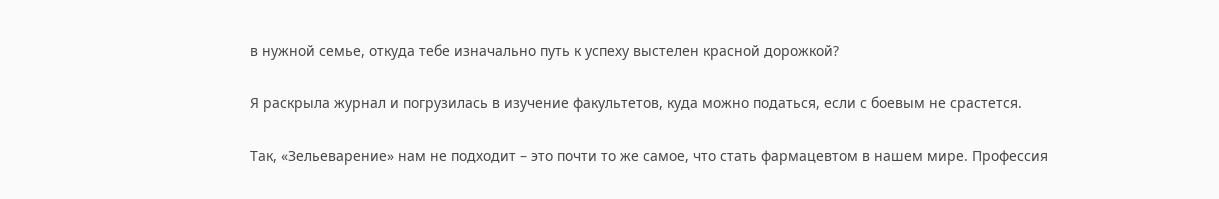в нужной семье, откуда тебе изначально путь к успеху выстелен красной дорожкой?

Я раскрыла журнал и погрузилась в изучение факультетов, куда можно податься, если с боевым не срастется.

Так, «Зельеварение» нам не подходит – это почти то же самое, что стать фармацевтом в нашем мире. Профессия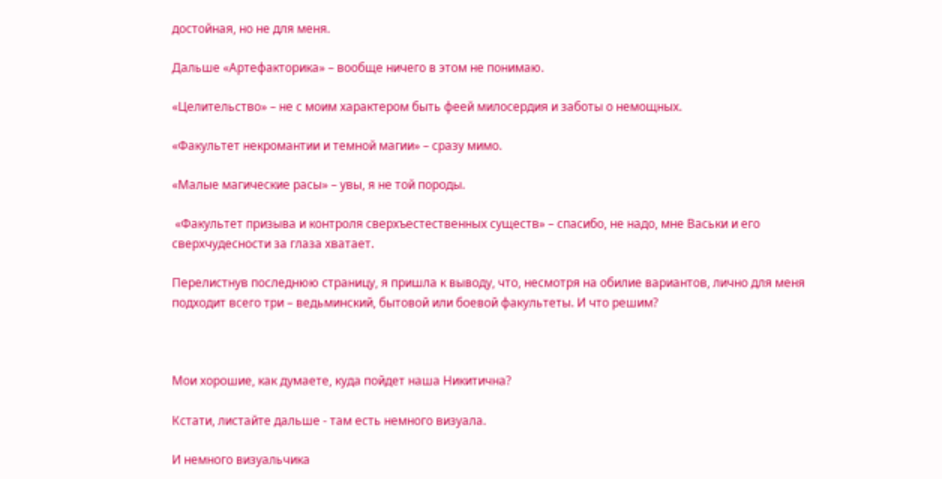достойная, но не для меня.

Дальше «Артефакторика» – вообще ничего в этом не понимаю.

«Целительство» – не с моим характером быть феей милосердия и заботы о немощных.

«Факультет некромантии и темной магии» – сразу мимо.

«Малые магические расы» – увы, я не той породы.

 «Факультет призыва и контроля сверхъестественных существ» – спасибо, не надо, мне Васьки и его сверхчудесности за глаза хватает.

Перелистнув последнюю страницу, я пришла к выводу, что, несмотря на обилие вариантов, лично для меня подходит всего три – ведьминский, бытовой или боевой факультеты. И что решим?



Мои хорошие, как думаете, куда пойдет наша Никитична?

Кстати, листайте дальше - там есть немного визуала.

И немного визуальчика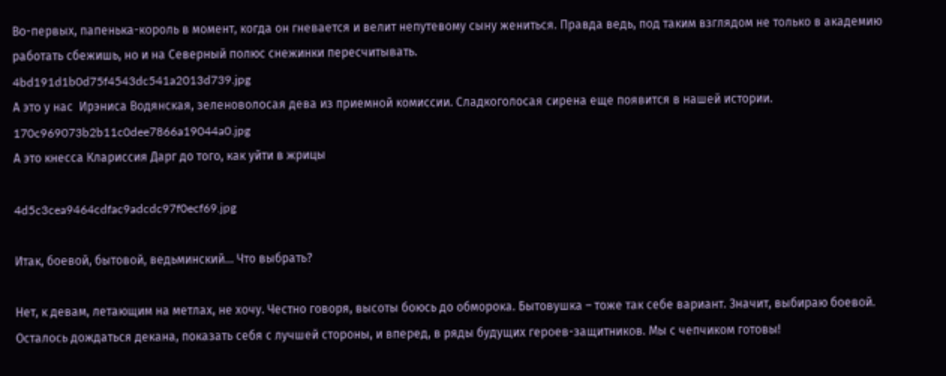Во-первых, папенька-король в момент, когда он гневается и велит непутевому сыну жениться. Правда ведь, под таким взглядом не только в академию работать сбежишь, но и на Северный полюс снежинки пересчитывать.
4bd191d1b0d75f4543dc541a2013d739.jpg
А это у нас  Ирэниса Водянская, зеленоволосая дева из приемной комиссии. Сладкоголосая сирена еще появится в нашей истории.
170c969073b2b11c0dee7866a19044a0.jpg
А это кнесса Клариссия Дарг до того, как уйти в жрицы

4d5c3cea9464cdfac9adcdc97f0ecf69.jpg

Итак, боевой, бытовой, ведьминский… Что выбрать?

Нет, к девам, летающим на метлах, не хочу. Честно говоря, высоты боюсь до обморока. Бытовушка – тоже так себе вариант. Значит, выбираю боевой. Осталось дождаться декана, показать себя с лучшей стороны, и вперед, в ряды будущих героев-защитников. Мы с чепчиком готовы!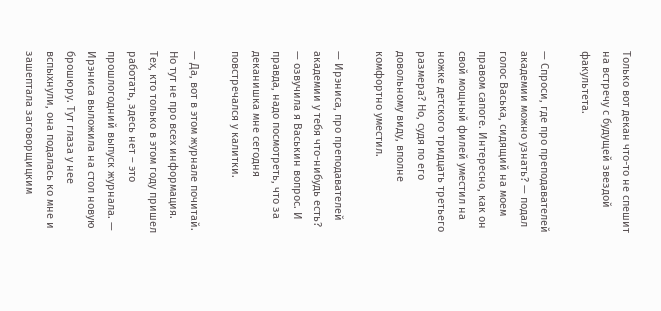Только вот декан что-то не спешит на встречу с будущей звездой факультета.

— Спроси, где про преподавателей академии можно узнать? — подал голос Васька, сидящий на моем правом сапоге. Интересно, как он свой мощный филей уместил на ножке детского тридцать третьего размера? Но, судя по его довольному виду, вполне комфортно уместил.

— Ирэниса, про преподавателей академии у тебя что-нибудь есть? — озвучила я Васькин вопрос. И правда, надо посмотреть, что за деканишка мне сегодня повстречался у калитки.

— Да, вот в этом журнале почитай. Но тут не про всех информация. Тех, кто только в этом году пришел работать, здесь нет – это прошлогодний выпуск журнала. — Ирэниса выложила на стол новую брошюру. Тут глаза у нее вспыхнули, она подалась ко мне и зашептала заговорщицким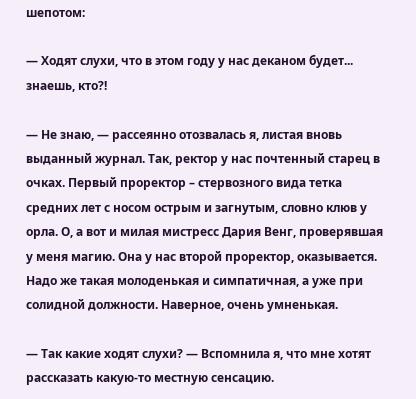шепотом:

— Ходят слухи, что в этом году у нас деканом будет... знаешь, кто?!

— Не знаю, — рассеянно отозвалась я, листая вновь выданный журнал. Так, ректор у нас почтенный старец в очках. Первый проректор – стервозного вида тетка средних лет с носом острым и загнутым, словно клюв у орла. О, а вот и милая мистресс Дария Венг, проверявшая у меня магию. Она у нас второй проректор, оказывается. Надо же такая молоденькая и симпатичная, а уже при солидной должности. Наверное, очень умненькая.

— Так какие ходят слухи? — Вспомнила я, что мне хотят рассказать какую-то местную сенсацию.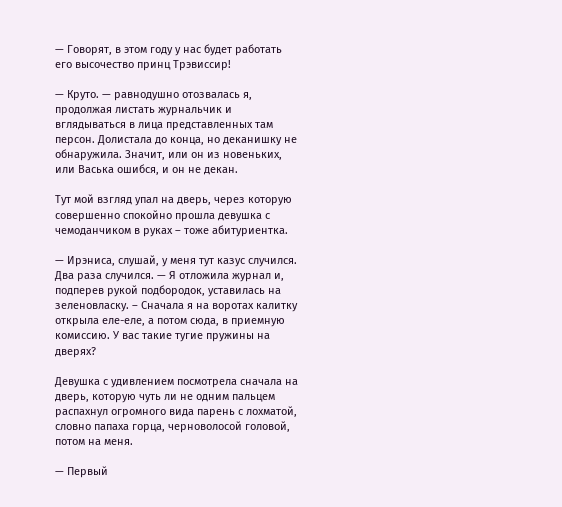— Говорят, в этом году у нас будет работать его высочество принц Трэвиссир!

— Круто. — равнодушно отозвалась я, продолжая листать журнальчик и вглядываться в лица представленных там персон. Долистала до конца, но деканишку не обнаружила. Значит, или он из новеньких, или Васька ошибся, и он не декан.

Тут мой взгляд упал на дверь, через которую совершенно спокойно прошла девушка с чемоданчиком в руках – тоже абитуриентка.

— Ирэниса, слушай, у меня тут казус случился. Два раза случился. — Я отложила журнал и, подперев рукой подбородок, уставилась на зеленовласку. – Сначала я на воротах калитку открыла еле-еле, а потом сюда, в приемную комиссию. У вас такие тугие пружины на дверях?

Девушка с удивлением посмотрела сначала на дверь, которую чуть ли не одним пальцем распахнул огромного вида парень с лохматой, словно папаха горца, черноволосой головой, потом на меня.

— Первый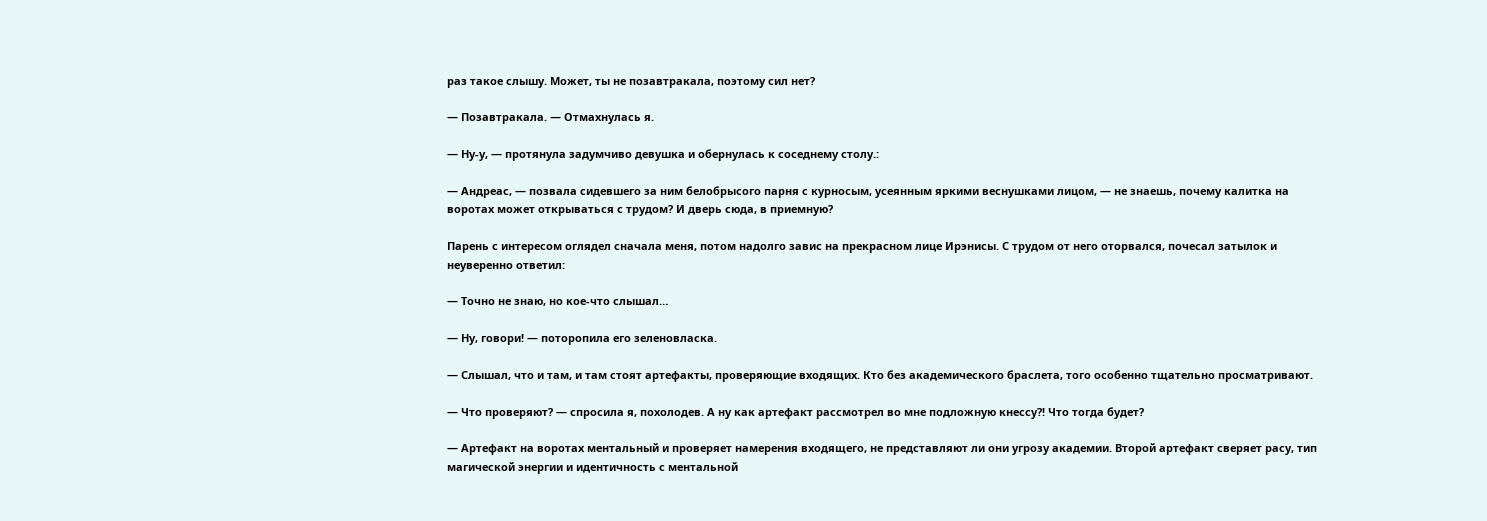раз такое слышу. Может, ты не позавтракала, поэтому сил нет?

— Позавтракала. — Отмахнулась я.

— Ну-у, — протянула задумчиво девушка и обернулась к соседнему столу.:

— Андреас, — позвала сидевшего за ним белобрысого парня с курносым, усеянным яркими веснушками лицом, — не знаешь, почему калитка на воротах может открываться с трудом? И дверь сюда, в приемную?

Парень с интересом оглядел сначала меня, потом надолго завис на прекрасном лице Ирэнисы. С трудом от него оторвался, почесал затылок и неуверенно ответил:

— Точно не знаю, но кое-что слышал…

— Ну, говори! — поторопила его зеленовласка.

— Слышал, что и там, и там стоят артефакты, проверяющие входящих. Кто без академического браслета, того особенно тщательно просматривают.

— Что проверяют? — спросила я, похолодев. А ну как артефакт рассмотрел во мне подложную кнессу?! Что тогда будет?

— Артефакт на воротах ментальный и проверяет намерения входящего, не представляют ли они угрозу академии. Второй артефакт сверяет расу, тип магической энергии и идентичность с ментальной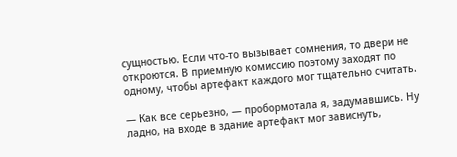сущностью. Если что-то вызывает сомнения, то двери не откроются. В приемную комиссию поэтому заходят по одному, чтобы артефакт каждого мог тщательно считать.

— Как все серьезно, — пробормотала я, задумавшись. Ну ладно, на входе в здание артефакт мог зависнуть,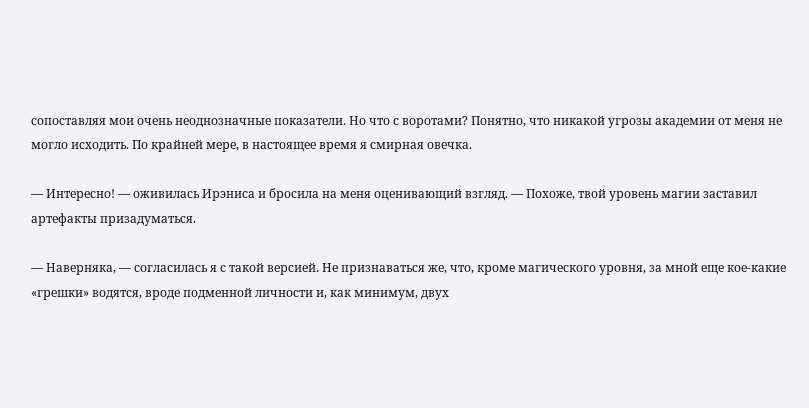сопоставляя мои очень неоднозначные показатели. Но что с воротами? Понятно, что никакой угрозы академии от меня не могло исходить. По крайней мере, в настоящее время я смирная овечка.

— Интересно! — оживилась Ирэниса и бросила на меня оценивающий взгляд. — Похоже, твой уровень магии заставил артефакты призадуматься.

— Наверняка, — согласилась я с такой версией. Не признаваться же, что, кроме магического уровня, за мной еще кое-какие «грешки» водятся, вроде подменной личности и, как минимум, двух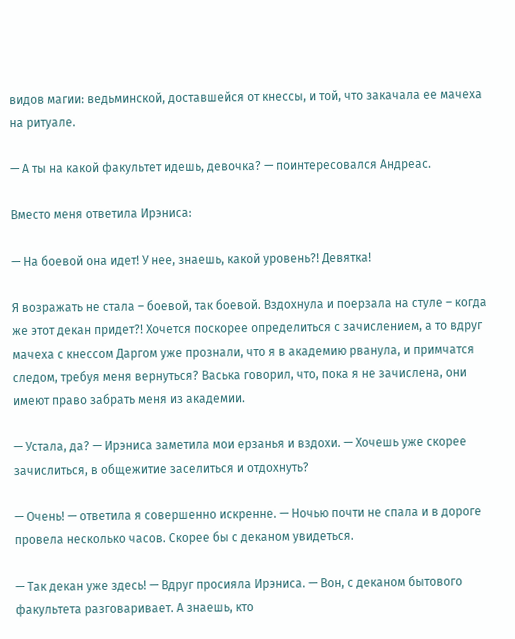видов магии: ведьминской, доставшейся от кнессы, и той, что закачала ее мачеха на ритуале.

— А ты на какой факультет идешь, девочка? — поинтересовался Андреас.

Вместо меня ответила Ирэниса:

— На боевой она идет! У нее, знаешь, какой уровень?! Девятка!

Я возражать не стала – боевой, так боевой. Вздохнула и поерзала на стуле – когда же этот декан придет?! Хочется поскорее определиться с зачислением, а то вдруг мачеха с кнессом Даргом уже прознали, что я в академию рванула, и примчатся следом, требуя меня вернуться? Васька говорил, что, пока я не зачислена, они имеют право забрать меня из академии.

— Устала, да? — Ирэниса заметила мои ерзанья и вздохи. — Хочешь уже скорее зачислиться, в общежитие заселиться и отдохнуть?

— Очень! — ответила я совершенно искренне. — Ночью почти не спала и в дороге провела несколько часов. Скорее бы с деканом увидеться.

— Так декан уже здесь! — Вдруг просияла Ирэниса. — Вон, с деканом бытового факультета разговаривает. А знаешь, кто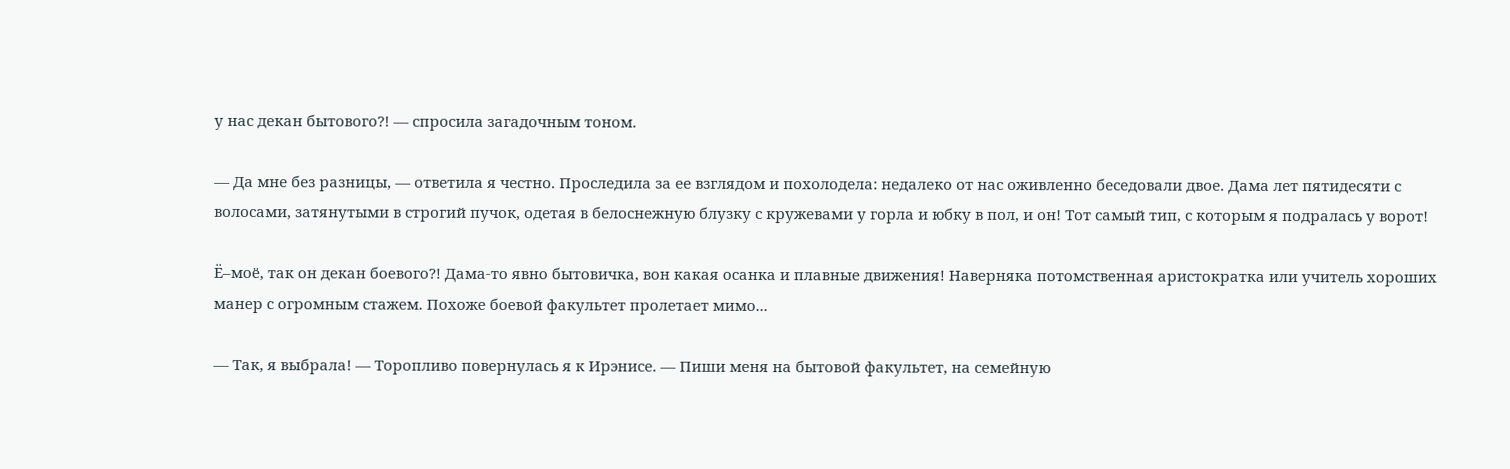у нас декан бытового?! — спросила загадочным тоном.

— Да мне без разницы, — ответила я честно. Проследила за ее взглядом и похолодела: недалеко от нас оживленно беседовали двое. Дама лет пятидесяти с волосами, затянутыми в строгий пучок, одетая в белоснежную блузку с кружевами у горла и юбку в пол, и он! Тот самый тип, с которым я подралась у ворот!

Ё–моё, так он декан боевого?! Дама-то явно бытовичка, вон какая осанка и плавные движения! Наверняка потомственная аристократка или учитель хороших манер с огромным стажем. Похоже боевой факультет пролетает мимо...

— Так, я выбрала! — Торопливо повернулась я к Ирэнисе. — Пиши меня на бытовой факультет, на семейную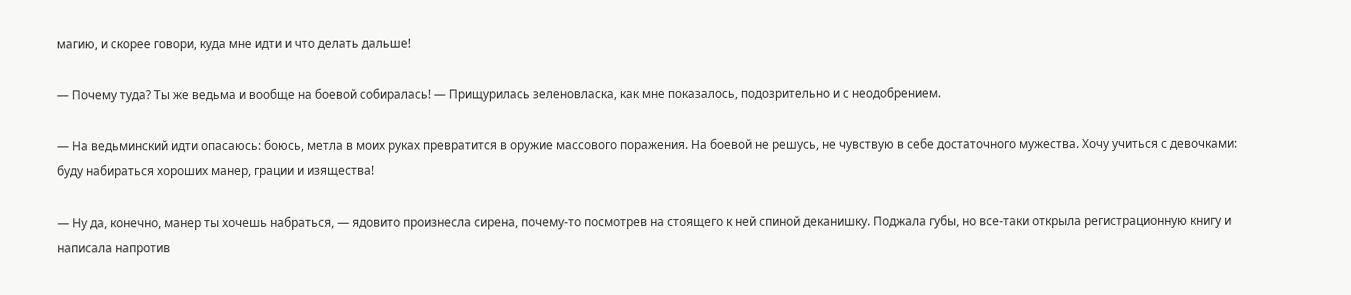магию, и скорее говори, куда мне идти и что делать дальше!

— Почему туда? Ты же ведьма и вообще на боевой собиралась! — Прищурилась зеленовласка, как мне показалось, подозрительно и с неодобрением.

— На ведьминский идти опасаюсь: боюсь, метла в моих руках превратится в оружие массового поражения. На боевой не решусь, не чувствую в себе достаточного мужества. Хочу учиться с девочками: буду набираться хороших манер, грации и изящества!

— Ну да, конечно, манер ты хочешь набраться, — ядовито произнесла сирена, почему-то посмотрев на стоящего к ней спиной деканишку. Поджала губы, но все-таки открыла регистрационную книгу и написала напротив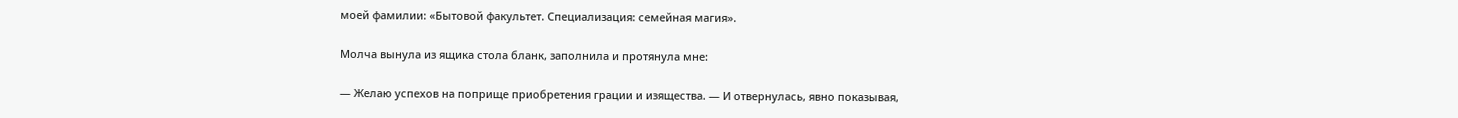моей фамилии: «Бытовой факультет. Специализация: семейная магия».

Молча вынула из ящика стола бланк, заполнила и протянула мне:

— Желаю успехов на поприще приобретения грации и изящества. — И отвернулась, явно показывая,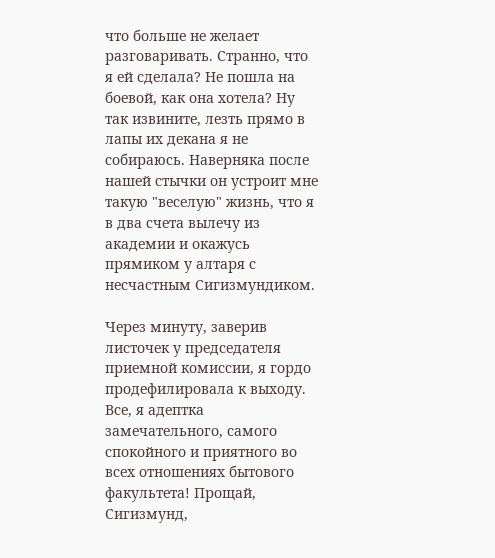что больше не желает разговаривать. Странно, что я ей сделала? Не пошла на боевой, как она хотела? Ну так извините, лезть прямо в лапы их декана я не собираюсь. Наверняка после нашей стычки он устроит мне такую "веселую" жизнь, что я в два счета вылечу из академии и окажусь прямиком у алтаря с несчастным Сигизмундиком.

Через минуту, заверив листочек у председателя приемной комиссии, я гордо продефилировала к выходу. Все, я адептка замечательного, самого спокойного и приятного во всех отношениях бытового факультета! Прощай, Сигизмунд,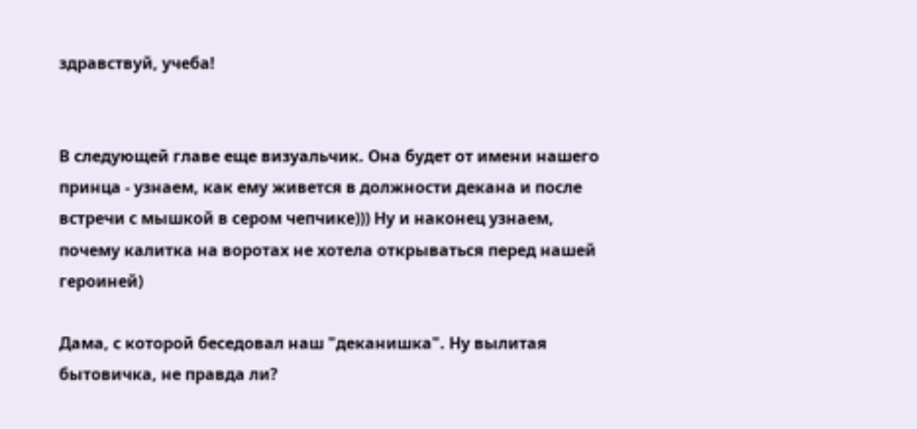здравствуй, учеба!


В следующей главе еще визуальчик. Она будет от имени нашего принца - узнаем, как ему живется в должности декана и после встречи с мышкой в сером чепчике))) Ну и наконец узнаем, почему калитка на воротах не хотела открываться перед нашей героиней)

Дама, с которой беседовал наш "деканишка". Ну вылитая бытовичка, не правда ли?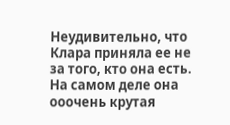Неудивительно, что Клара приняла ее не за того, кто она есть. На самом деле она ооочень крутая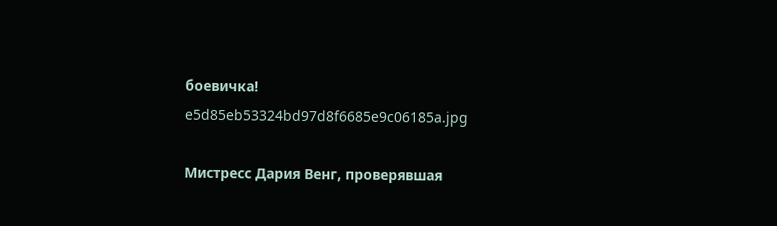боевичка!
e5d85eb53324bd97d8f6685e9c06185a.jpg

Мистресс Дария Венг, проверявшая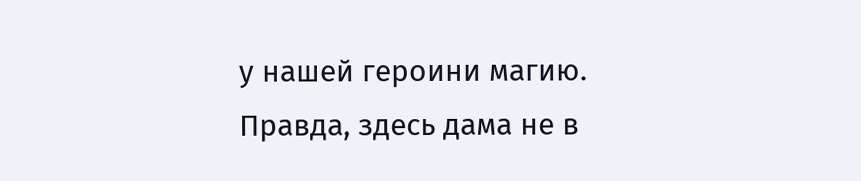у нашей героини магию. Правда, здесь дама не в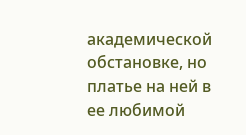академической обстановке, но платье на ней в ее любимой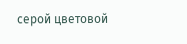серой цветовой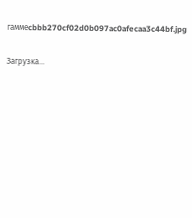гаммеcbbb270cf02d0b097ac0afecaa3c44bf.jpg

Загрузка...